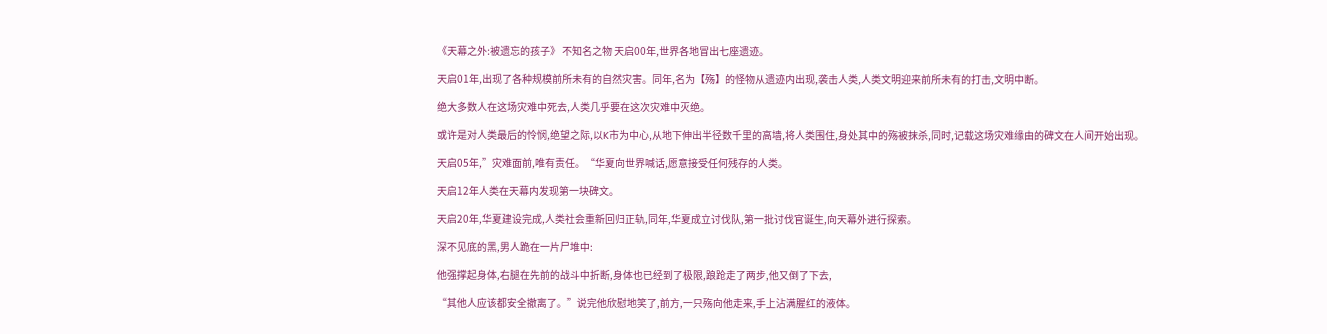《天幕之外:被遗忘的孩子》 不知名之物 天启00年,世界各地冒出七座遗迹。

天启01年,出现了各种规模前所未有的自然灾害。同年,名为【殇】的怪物从遗迹内出现,袭击人类,人类文明迎来前所未有的打击,文明中断。

绝大多数人在这场灾难中死去,人类几乎要在这次灾难中灭绝。

或许是对人类最后的怜悯,绝望之际,以K市为中心,从地下伸出半径数千里的高墙,将人类围住,身处其中的殇被抹杀,同时,记载这场灾难缘由的碑文在人间开始出现。

天启05年,”灾难面前,唯有责任。“华夏向世界喊话,愿意接受任何残存的人类。

天启12年人类在天幕内发现第一块碑文。

天启20年,华夏建设完成,人类社会重新回归正轨,同年,华夏成立讨伐队,第一批讨伐官诞生,向天幕外进行探索。

深不见底的黑,男人跪在一片尸堆中:

他强撑起身体,右腿在先前的战斗中折断,身体也已经到了极限,踉跄走了两步,他又倒了下去,

“其他人应该都安全撤离了。”说完他欣慰地笑了,前方,一只殇向他走来,手上沾满腥红的液体。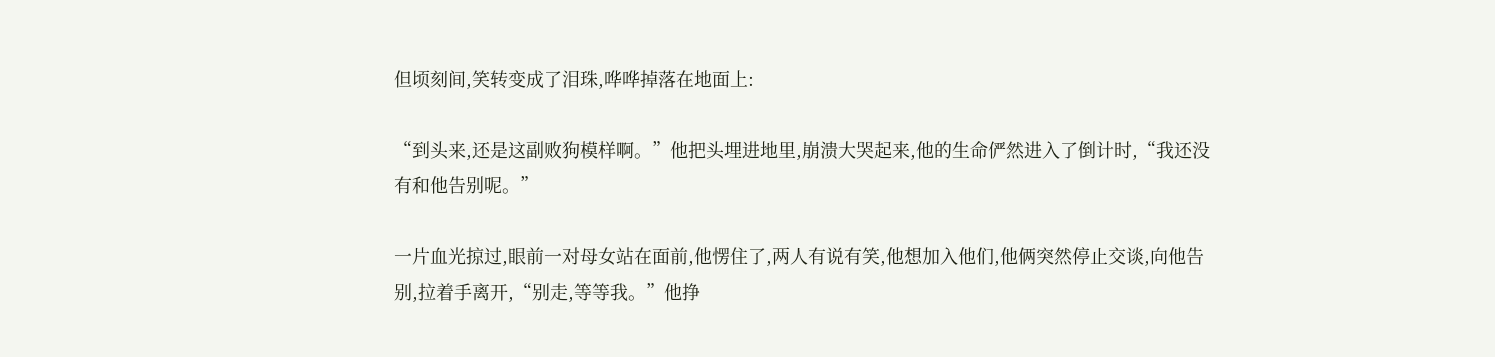但顷刻间,笑转变成了泪珠,哗哗掉落在地面上:

“到头来,还是这副败狗模样啊。”他把头埋进地里,崩溃大哭起来,他的生命俨然进入了倒计时,“我还没有和他告别呢。”

一片血光掠过,眼前一对母女站在面前,他愣住了,两人有说有笑,他想加入他们,他俩突然停止交谈,向他告别,拉着手离开,“别走,等等我。”他挣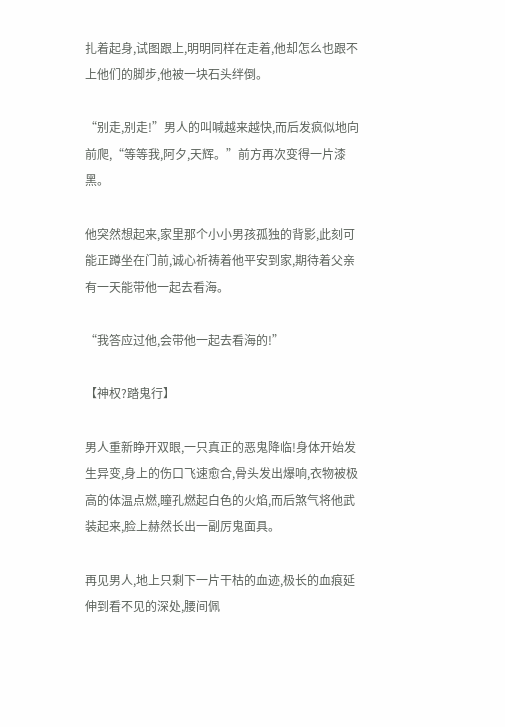扎着起身,试图跟上,明明同样在走着,他却怎么也跟不上他们的脚步,他被一块石头绊倒。

“别走,别走!”男人的叫喊越来越快,而后发疯似地向前爬,“等等我,阿夕,天辉。”前方再次变得一片漆黑。

他突然想起来,家里那个小小男孩孤独的背影,此刻可能正蹲坐在门前,诚心祈祷着他平安到家,期待着父亲有一天能带他一起去看海。

“我答应过他,会带他一起去看海的!”

【神权?踏鬼行】

男人重新睁开双眼,一只真正的恶鬼降临!身体开始发生异变,身上的伤口飞速愈合,骨头发出爆响,衣物被极高的体温点燃,瞳孔燃起白色的火焰,而后煞气将他武装起来,脸上赫然长出一副厉鬼面具。

再见男人,地上只剩下一片干枯的血迹,极长的血痕延伸到看不见的深处,腰间佩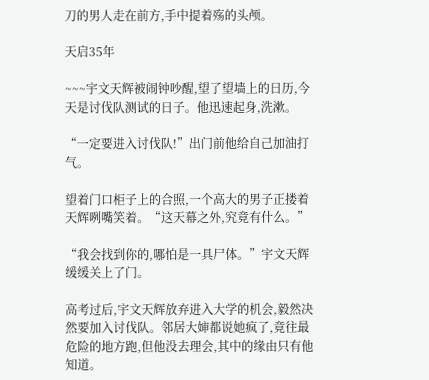刀的男人走在前方,手中提着殇的头颅。

天启35年

~~~宇文天辉被闹钟吵醒,望了望墙上的日历,今天是讨伐队测试的日子。他迅速起身,洗漱。

“一定要进入讨伐队!”出门前他给自己加油打气。

望着门口柜子上的合照,一个高大的男子正搂着天辉咧嘴笑着。“这天幕之外,究竟有什么。”

“我会找到你的,哪怕是一具尸体。”宇文天辉缓缓关上了门。

高考过后,宇文天辉放弃进入大学的机会,毅然决然要加入讨伐队。邻居大婶都说她疯了,竟往最危险的地方跑,但他没去理会,其中的缘由只有他知道。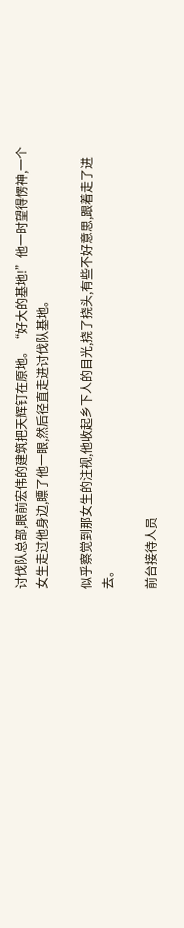讨伐队总部,眼前宏伟的建筑把天辉钉在原地。“好大的基地!”他一时望得愣神,一个女生走过他身边,瞟了他一眼,然后径直走进讨伐队基地。

似乎察觉到那女生的注视,他收起乡下人的目光,挠了挠头,有些不好意思,跟着走了进去。

前台接待人员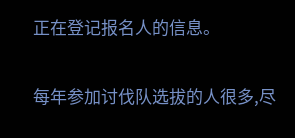正在登记报名人的信息。

每年参加讨伐队选拔的人很多,尽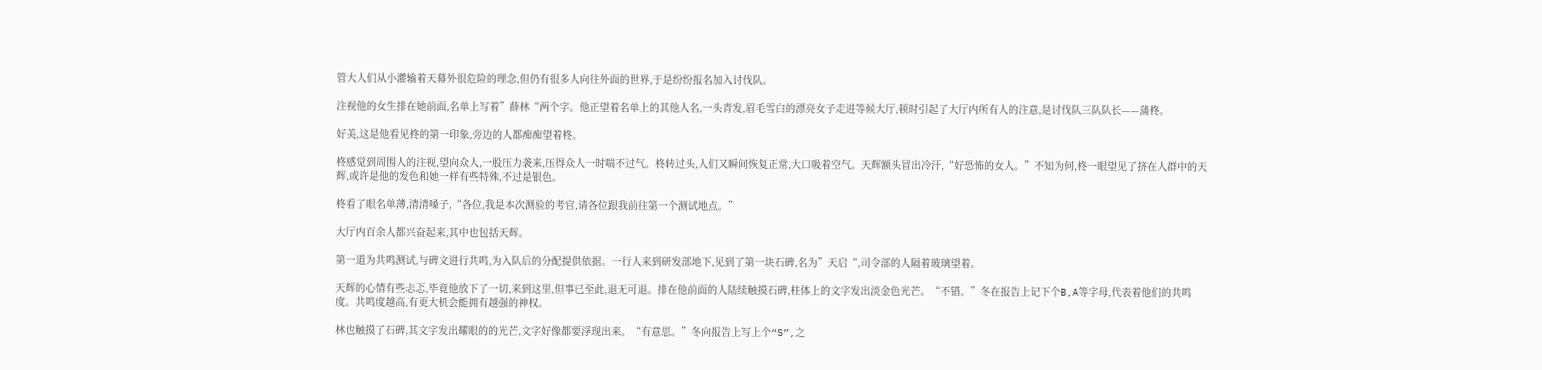管大人们从小灌输着天幕外很危险的理念,但仍有很多人向往外面的世界,于是纷纷报名加入讨伐队。

注视他的女生排在她前面,名单上写着”薛林“两个字。他正望着名单上的其他人名,一头青发,眉毛雪白的漂亮女子走进等候大厅,顿时引起了大厅内所有人的注意,是讨伐队三队队长——蒲柊。

好美,这是他看见柊的第一印象,旁边的人都痴痴望着柊。

柊感觉到周围人的注视,望向众人,一股压力袭来,压得众人一时喘不过气。柊转过头,人们又瞬间恢复正常,大口吸着空气。天辉额头冒出冷汗,“好恐怖的女人。”不知为何,柊一眼望见了挤在人群中的天辉,或许是他的发色和她一样有些特殊,不过是银色。

柊看了眼名单薄,清清嗓子,“各位,我是本次测验的考官,请各位跟我前往第一个测试地点。”

大厅内百余人都兴奋起来,其中也包括天辉。

第一道为共鸣测试,与碑文进行共鸣,为入队后的分配提供依据。一行人来到研发部地下,见到了第一块石碑,名为”天启“,司令部的人隔着玻璃望着。

天辉的心情有些忐忑,毕竟他放下了一切,来到这里,但事已至此,退无可退。排在他前面的人陆续触摸石碑,柱体上的文字发出淡金色光芒。“不错。”冬在报告上记下个B,A等字母,代表着他们的共鸣度。共鸣度越高,有更大机会能拥有越强的神权。

林也触摸了石碑,其文字发出耀眼的的光芒,文字好像都要浮现出来。“有意思。”冬向报告上写上个“S”,之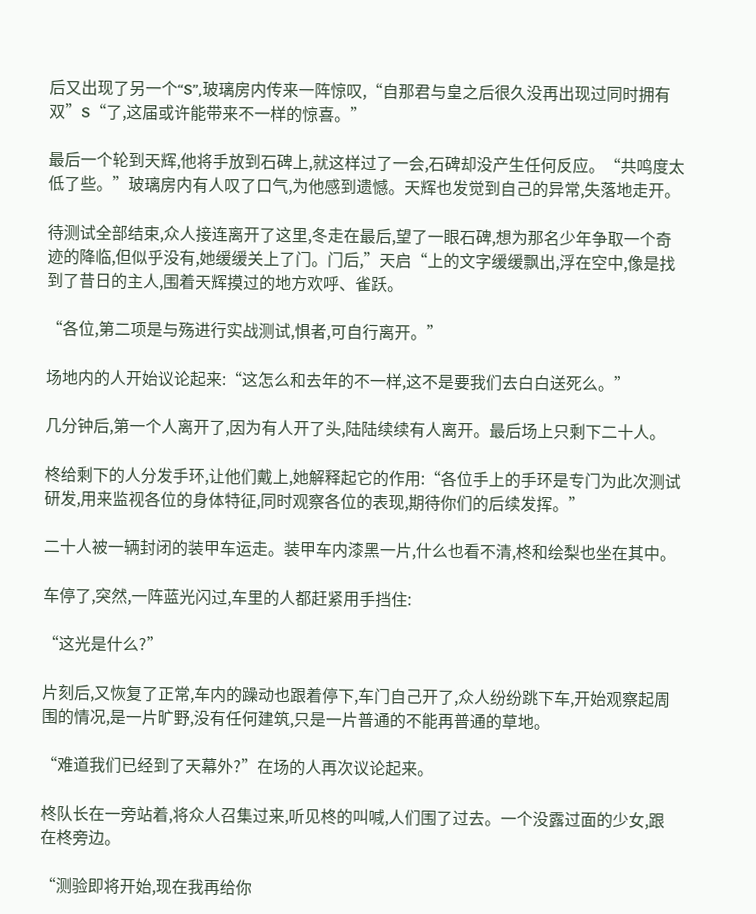后又出现了另一个“S”,玻璃房内传来一阵惊叹,“自那君与皇之后很久没再出现过同时拥有双”S“了,这届或许能带来不一样的惊喜。”

最后一个轮到天辉,他将手放到石碑上,就这样过了一会,石碑却没产生任何反应。“共鸣度太低了些。”玻璃房内有人叹了口气,为他感到遗憾。天辉也发觉到自己的异常,失落地走开。

待测试全部结束,众人接连离开了这里,冬走在最后,望了一眼石碑,想为那名少年争取一个奇迹的降临,但似乎没有,她缓缓关上了门。门后,”天启“上的文字缓缓飘出,浮在空中,像是找到了昔日的主人,围着天辉摸过的地方欢呼、雀跃。

“各位,第二项是与殇进行实战测试,惧者,可自行离开。”

场地内的人开始议论起来:“这怎么和去年的不一样,这不是要我们去白白送死么。”

几分钟后,第一个人离开了,因为有人开了头,陆陆续续有人离开。最后场上只剩下二十人。

柊给剩下的人分发手环,让他们戴上,她解释起它的作用:“各位手上的手环是专门为此次测试研发,用来监视各位的身体特征,同时观察各位的表现,期待你们的后续发挥。”

二十人被一辆封闭的装甲车运走。装甲车内漆黑一片,什么也看不清,柊和绘梨也坐在其中。

车停了,突然,一阵蓝光闪过,车里的人都赶紧用手挡住:

“这光是什么?”

片刻后,又恢复了正常,车内的躁动也跟着停下,车门自己开了,众人纷纷跳下车,开始观察起周围的情况,是一片旷野,没有任何建筑,只是一片普通的不能再普通的草地。

“难道我们已经到了天幕外?”在场的人再次议论起来。

柊队长在一旁站着,将众人召集过来,听见柊的叫喊,人们围了过去。一个没露过面的少女,跟在柊旁边。

“测验即将开始,现在我再给你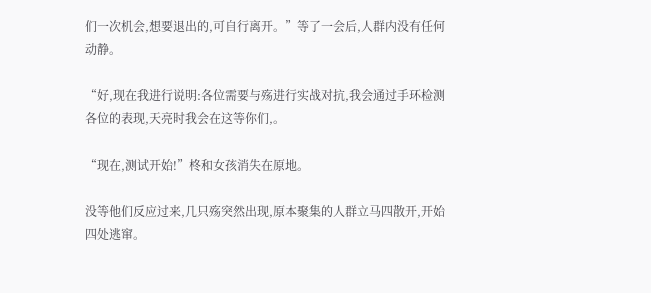们一次机会,想要退出的,可自行离开。”等了一会后,人群内没有任何动静。

“好,现在我进行说明:各位需要与殇进行实战对抗,我会通过手环检测各位的表现,天亮时我会在这等你们,。

“现在,测试开始!”柊和女孩消失在原地。

没等他们反应过来,几只殇突然出现,原本聚集的人群立马四散开,开始四处逃窜。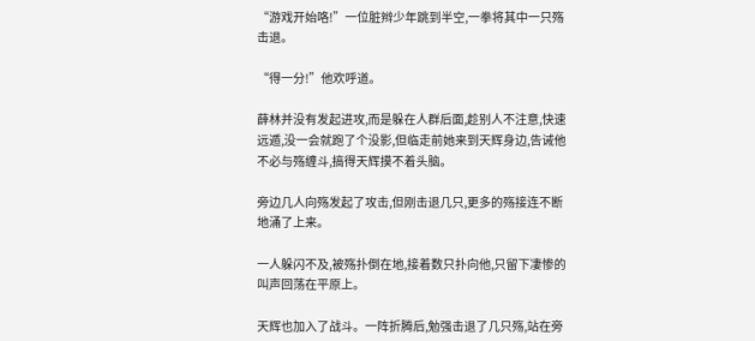“游戏开始咯!”一位脏辫少年跳到半空,一拳将其中一只殇击退。

“得一分!”他欢呼道。

薛林并没有发起进攻,而是躲在人群后面,趁别人不注意,快速远遁,没一会就跑了个没影,但临走前她来到天辉身边,告诫他不必与殇缠斗,搞得天辉摸不着头脑。

旁边几人向殇发起了攻击,但刚击退几只,更多的殇接连不断地涌了上来。

一人躲闪不及,被殇扑倒在地,接着数只扑向他,只留下凄惨的叫声回荡在平原上。

天辉也加入了战斗。一阵折腾后,勉强击退了几只殇,站在旁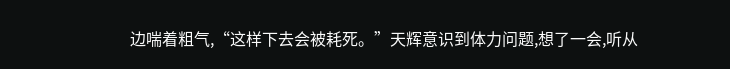边喘着粗气,“这样下去会被耗死。”天辉意识到体力问题,想了一会,听从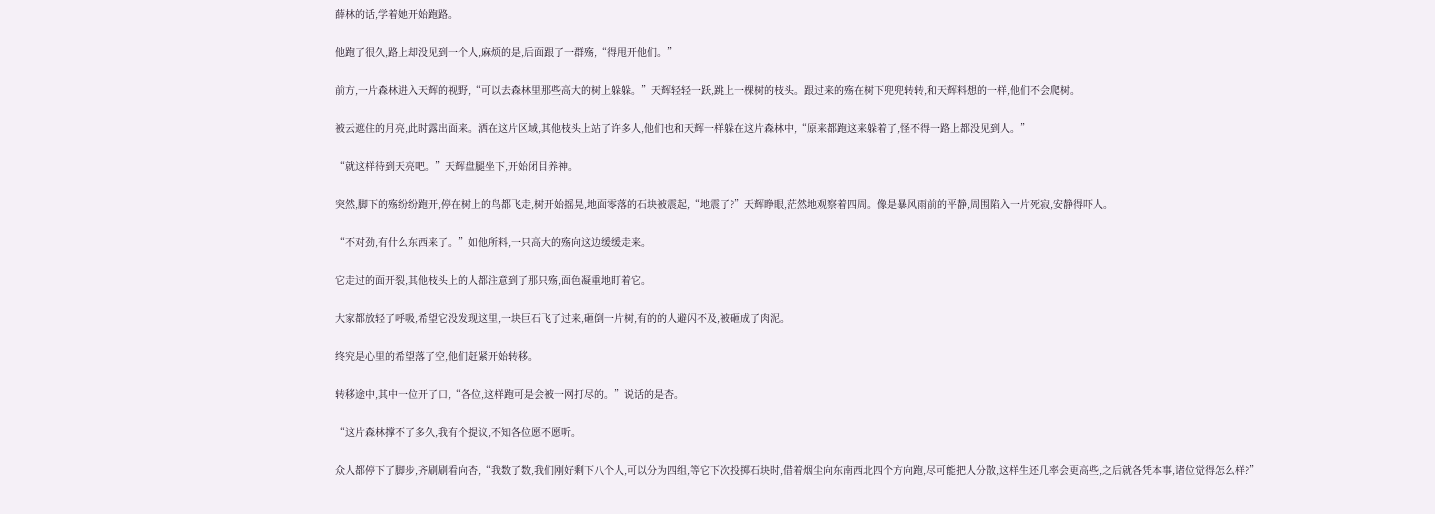薛林的话,学着她开始跑路。

他跑了很久,路上却没见到一个人,麻烦的是,后面跟了一群殇,“得甩开他们。”

前方,一片森林进入天辉的视野,“可以去森林里那些高大的树上躲躲。”天辉轻轻一跃,跳上一棵树的枝头。跟过来的殇在树下兜兜转转,和天辉料想的一样,他们不会爬树。

被云遮住的月亮,此时露出面来。洒在这片区域,其他枝头上站了许多人,他们也和天辉一样躲在这片森林中,“原来都跑这来躲着了,怪不得一路上都没见到人。”

“就这样待到天亮吧。”天辉盘腿坐下,开始闭目养神。

突然,脚下的殇纷纷跑开,停在树上的鸟都飞走,树开始摇晃,地面零落的石块被震起,“地震了?”天辉睁眼,茫然地观察着四周。像是暴风雨前的平静,周围陷入一片死寂,安静得吓人。

“不对劲,有什么东西来了。”如他所料,一只高大的殇向这边缓缓走来。

它走过的面开裂,其他枝头上的人都注意到了那只殇,面色凝重地盯着它。

大家都放轻了呼吸,希望它没发现这里,一块巨石飞了过来,砸倒一片树,有的的人避闪不及,被砸成了肉泥。

终究是心里的希望落了空,他们赶紧开始转移。

转移途中,其中一位开了口,“各位,这样跑可是会被一网打尽的。”说话的是杏。

“这片森林撑不了多久,我有个提议,不知各位愿不愿听。

众人都停下了脚步,齐刷刷看向杏,“我数了数,我们刚好剩下八个人,可以分为四组,等它下次投掷石块时,借着烟尘向东南西北四个方向跑,尽可能把人分散,这样生还几率会更高些,之后就各凭本事,诸位觉得怎么样?”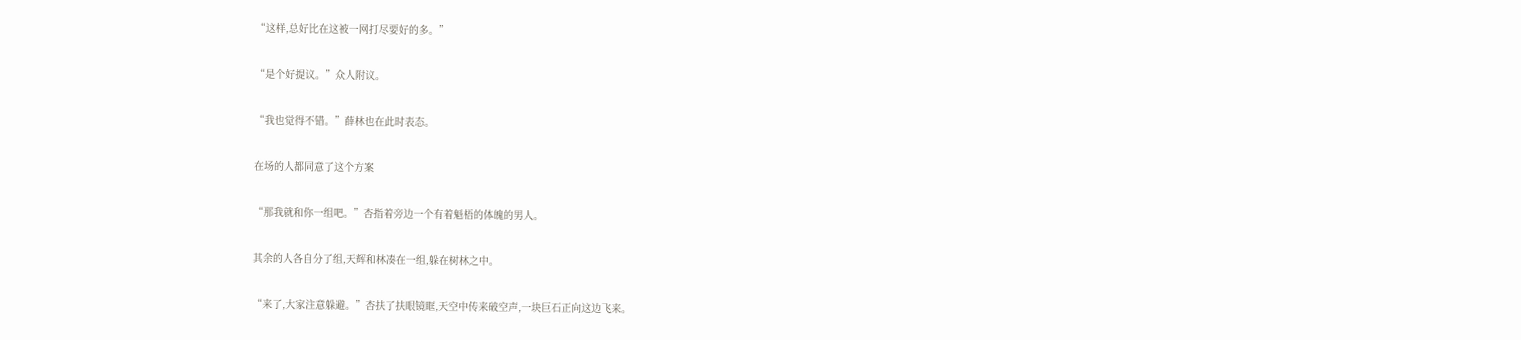“这样,总好比在这被一网打尽要好的多。”

“是个好提议。”众人附议。

“我也觉得不错。”薛林也在此时表态。

在场的人都同意了这个方案

“那我就和你一组吧。”杏指着旁边一个有着魁梧的体魄的男人。

其余的人各自分了组,天辉和林凑在一组,躲在树林之中。

“来了,大家注意躲避。”杏扶了扶眼镜眶,天空中传来破空声,一块巨石正向这边飞来。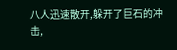八人迅速散开,躲开了巨石的冲击,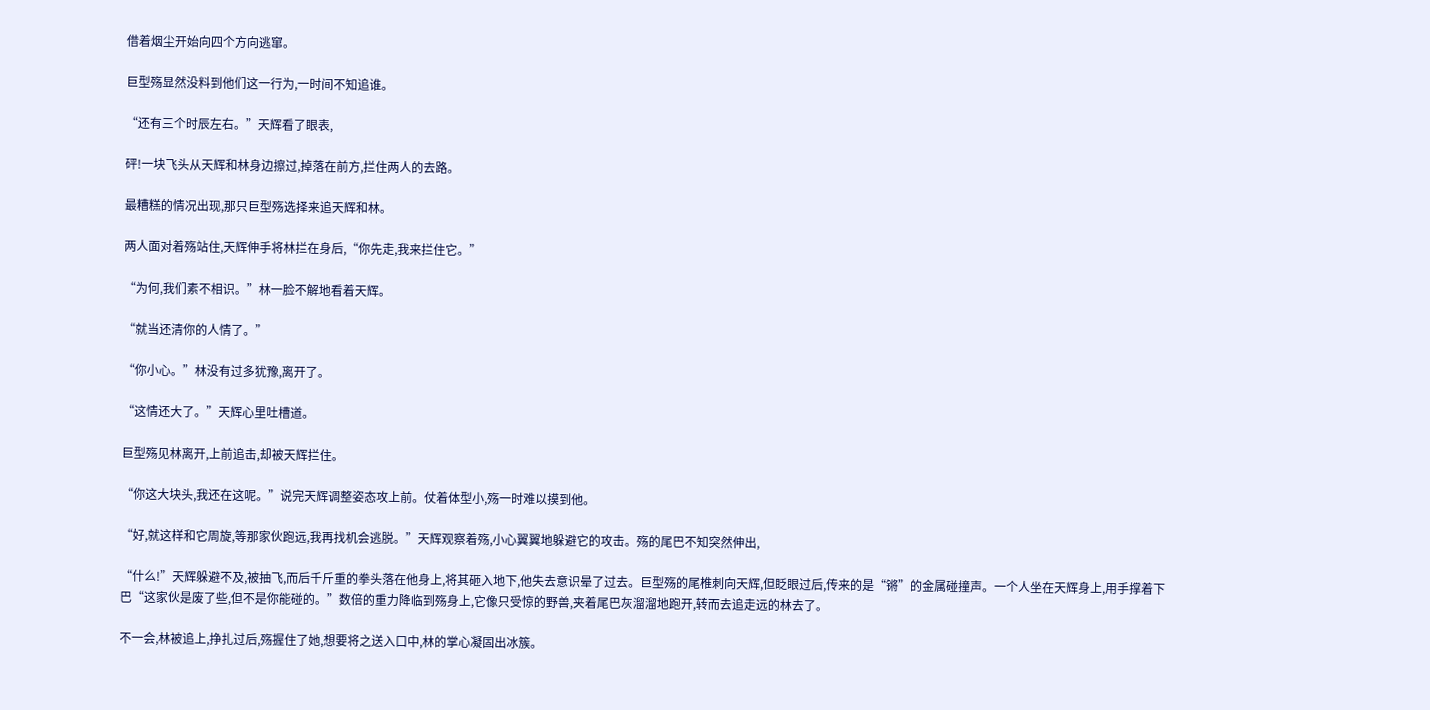借着烟尘开始向四个方向逃窜。

巨型殇显然没料到他们这一行为,一时间不知追谁。

“还有三个时辰左右。”天辉看了眼表,

砰!一块飞头从天辉和林身边擦过,掉落在前方,拦住两人的去路。

最糟糕的情况出现,那只巨型殇选择来追天辉和林。

两人面对着殇站住,天辉伸手将林拦在身后,“你先走,我来拦住它。”

“为何,我们素不相识。”林一脸不解地看着天辉。

“就当还清你的人情了。”

“你小心。”林没有过多犹豫,离开了。

“这情还大了。”天辉心里吐槽道。

巨型殇见林离开,上前追击,却被天辉拦住。

“你这大块头,我还在这呢。”说完天辉调整姿态攻上前。仗着体型小,殇一时难以摸到他。

“好,就这样和它周旋,等那家伙跑远,我再找机会逃脱。”天辉观察着殇,小心翼翼地躲避它的攻击。殇的尾巴不知突然伸出,

“什么!”天辉躲避不及,被抽飞,而后千斤重的拳头落在他身上,将其砸入地下,他失去意识晕了过去。巨型殇的尾椎刺向天辉,但眨眼过后,传来的是“锵”的金属碰撞声。一个人坐在天辉身上,用手撑着下巴“这家伙是废了些,但不是你能碰的。”数倍的重力降临到殇身上,它像只受惊的野兽,夹着尾巴灰溜溜地跑开,转而去追走远的林去了。

不一会,林被追上,挣扎过后,殇握住了她,想要将之送入口中,林的掌心凝固出冰簇。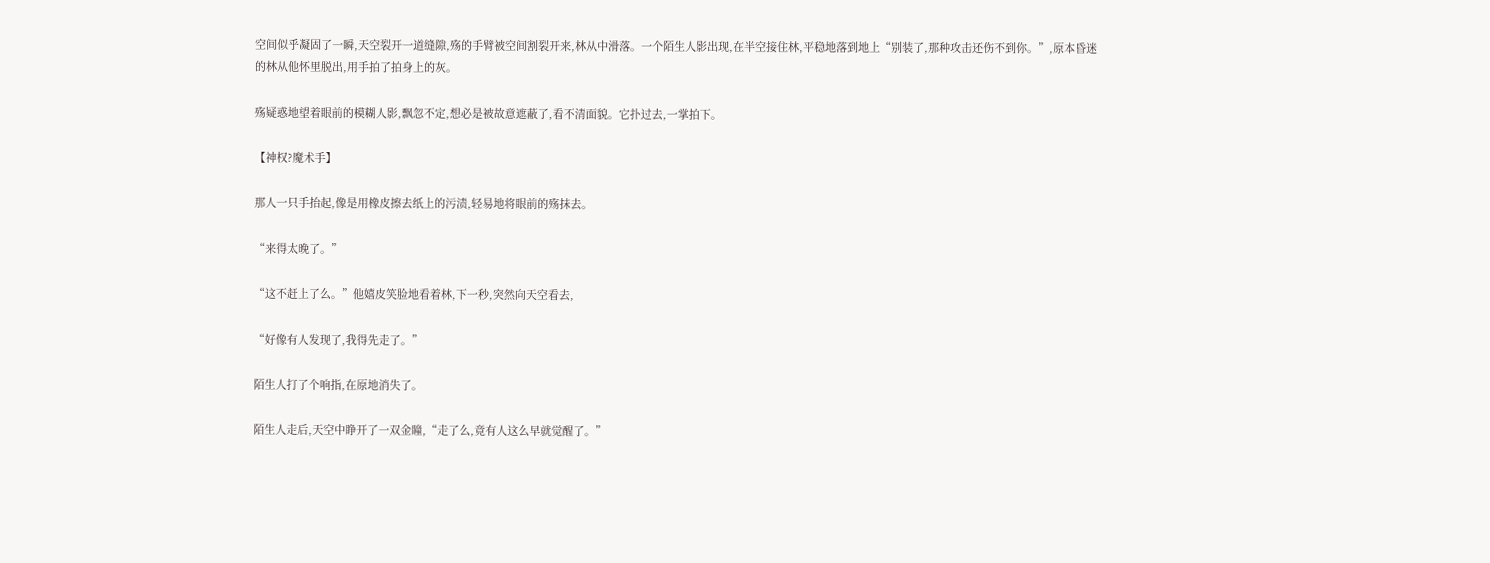空间似乎凝固了一瞬,天空裂开一道缝隙,殇的手臂被空间割裂开来,林从中滑落。一个陌生人影出现,在半空接住林,平稳地落到地上“别装了,那种攻击还伤不到你。”,原本昏迷的林从他怀里脱出,用手拍了拍身上的灰。

殇疑惑地望着眼前的模糊人影,飘忽不定,想必是被故意遮蔽了,看不清面貌。它扑过去,一掌拍下。

【神权?魔术手】

那人一只手抬起,像是用橡皮擦去纸上的污渍,轻易地将眼前的殇抹去。

“来得太晚了。”

“这不赶上了么。”他嬉皮笑脸地看着林,下一秒,突然向天空看去,

“好像有人发现了,我得先走了。”

陌生人打了个响指,在原地消失了。

陌生人走后,天空中睁开了一双金瞳,“走了么,竟有人这么早就觉醒了。”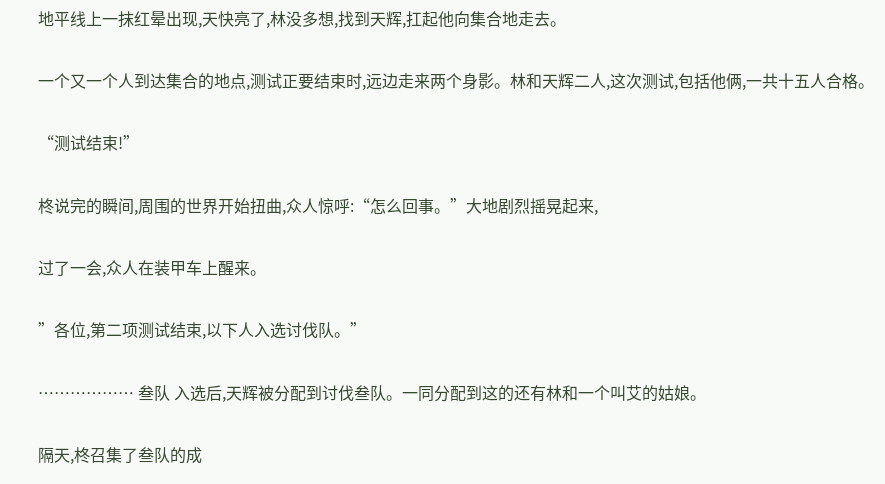地平线上一抹红晕出现,天快亮了,林没多想,找到天辉,扛起他向集合地走去。

一个又一个人到达集合的地点,测试正要结束时,远边走来两个身影。林和天辉二人,这次测试,包括他俩,一共十五人合格。

“测试结束!”

柊说完的瞬间,周围的世界开始扭曲,众人惊呼:“怎么回事。”大地剧烈摇晃起来,

过了一会,众人在装甲车上醒来。

”各位,第二项测试结束,以下人入选讨伐队。”

……………… 叁队 入选后,天辉被分配到讨伐叁队。一同分配到这的还有林和一个叫艾的姑娘。

隔天,柊召集了叁队的成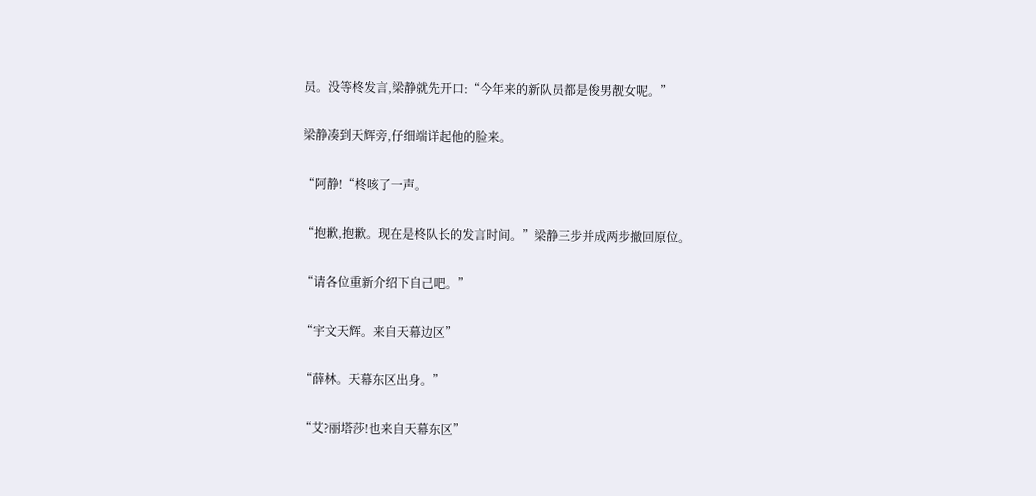员。没等柊发言,梁静就先开口:“今年来的新队员都是俊男靓女呢。”

梁静凑到天辉旁,仔细端详起他的脸来。

“阿静!“柊咳了一声。

“抱歉,抱歉。现在是柊队长的发言时间。”梁静三步并成两步撤回原位。

“请各位重新介绍下自己吧。”

“宇文天辉。来自天幕边区”

“薛林。天幕东区出身。”

“艾?丽塔莎!也来自天幕东区”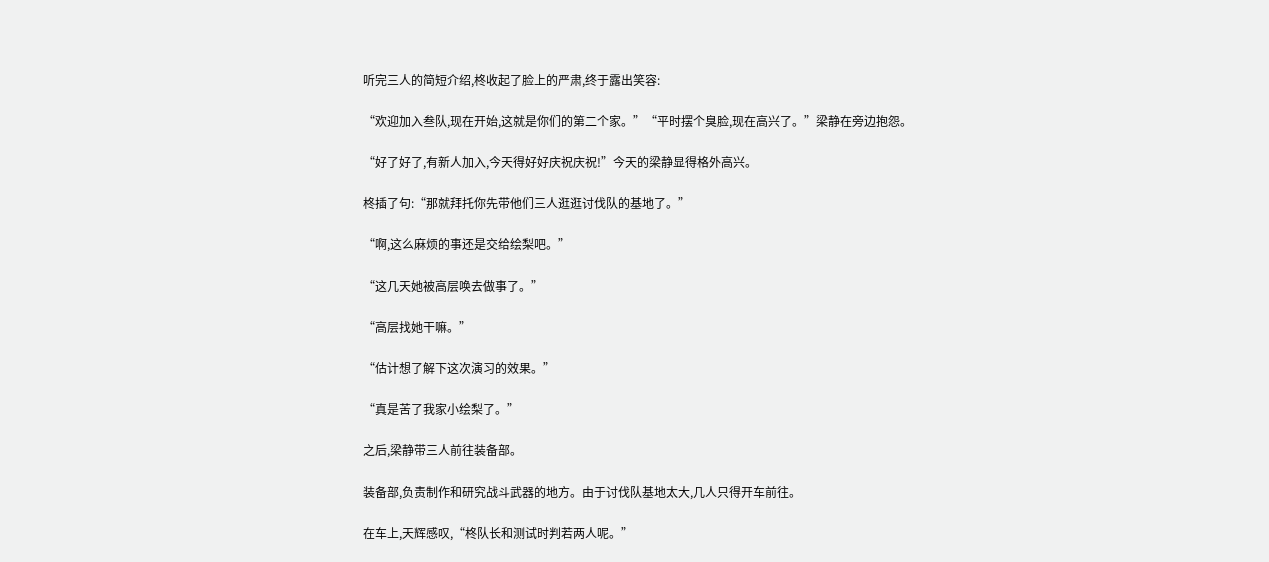听完三人的简短介绍,柊收起了脸上的严肃,终于露出笑容:

“欢迎加入叁队,现在开始,这就是你们的第二个家。”“平时摆个臭脸,现在高兴了。”梁静在旁边抱怨。

“好了好了,有新人加入,今天得好好庆祝庆祝!”今天的梁静显得格外高兴。

柊插了句:“那就拜托你先带他们三人逛逛讨伐队的基地了。”

“啊,这么麻烦的事还是交给绘梨吧。”

“这几天她被高层唤去做事了。”

“高层找她干嘛。”

“估计想了解下这次演习的效果。”

“真是苦了我家小绘梨了。”

之后,梁静带三人前往装备部。

装备部,负责制作和研究战斗武器的地方。由于讨伐队基地太大,几人只得开车前往。

在车上,天辉感叹,“柊队长和测试时判若两人呢。”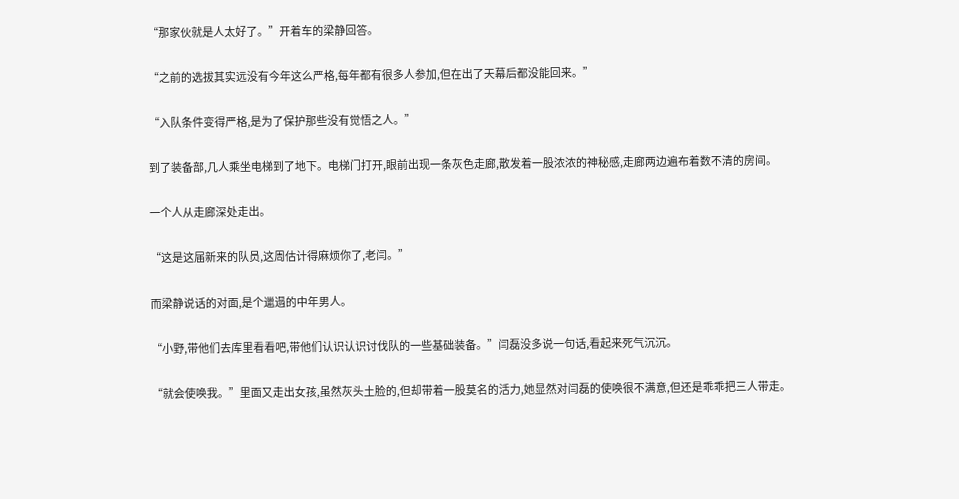“那家伙就是人太好了。”开着车的梁静回答。

“之前的选拔其实远没有今年这么严格,每年都有很多人参加,但在出了天幕后都没能回来。”

“入队条件变得严格,是为了保护那些没有觉悟之人。”

到了装备部,几人乘坐电梯到了地下。电梯门打开,眼前出现一条灰色走廊,散发着一股浓浓的神秘感,走廊两边遍布着数不清的房间。

一个人从走廊深处走出。

“这是这届新来的队员,这周估计得麻烦你了,老闫。”

而梁静说话的对面,是个邋遢的中年男人。

“小野,带他们去库里看看吧,带他们认识认识讨伐队的一些基础装备。”闫磊没多说一句话,看起来死气沉沉。

“就会使唤我。”里面又走出女孩,虽然灰头土脸的,但却带着一股莫名的活力,她显然对闫磊的使唤很不满意,但还是乖乖把三人带走。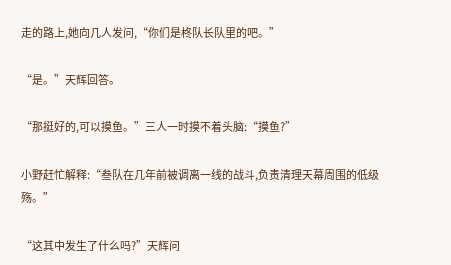走的路上,她向几人发问,“你们是柊队长队里的吧。”

“是。”天辉回答。

“那挺好的,可以摸鱼。”三人一时摸不着头脑:“摸鱼?”

小野赶忙解释:“叁队在几年前被调离一线的战斗,负责清理天幕周围的低级殇。”

“这其中发生了什么吗?”天辉问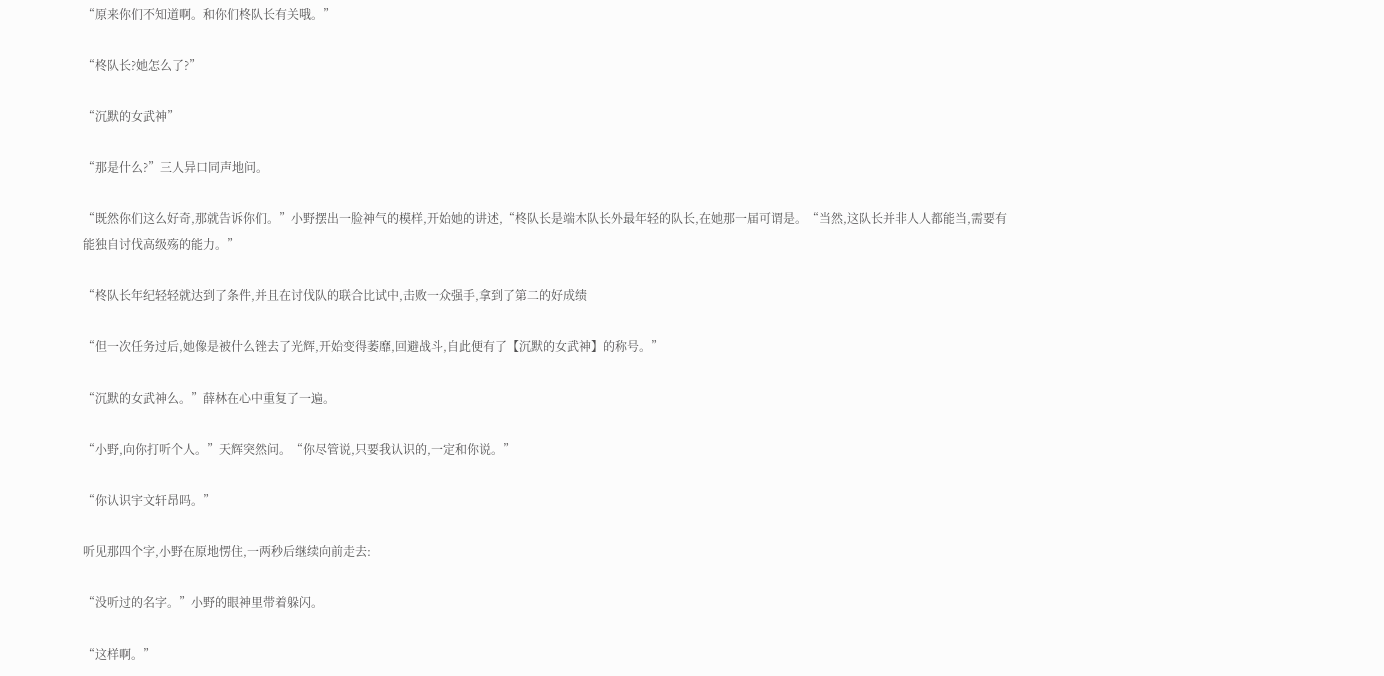“原来你们不知道啊。和你们柊队长有关哦。”

“柊队长?她怎么了?”

“沉默的女武神”

“那是什么?”三人异口同声地问。

“既然你们这么好奇,那就告诉你们。”小野摆出一脸神气的模样,开始她的讲述,“柊队长是端木队长外最年轻的队长,在她那一届可谓是。“当然,这队长并非人人都能当,需要有能独自讨伐高级殇的能力。”

“柊队长年纪轻轻就达到了条件,并且在讨伐队的联合比试中,击败一众强手,拿到了第二的好成绩

“但一次任务过后,她像是被什么锉去了光辉,开始变得萎靡,回避战斗,自此便有了【沉默的女武神】的称号。”

“沉默的女武神么。”薛林在心中重复了一遍。

“小野,向你打听个人。”天辉突然问。“你尽管说,只要我认识的,一定和你说。”

“你认识宇文轩昂吗。”

听见那四个字,小野在原地愣住,一两秒后继续向前走去:

“没听过的名字。”小野的眼神里带着躲闪。

“这样啊。”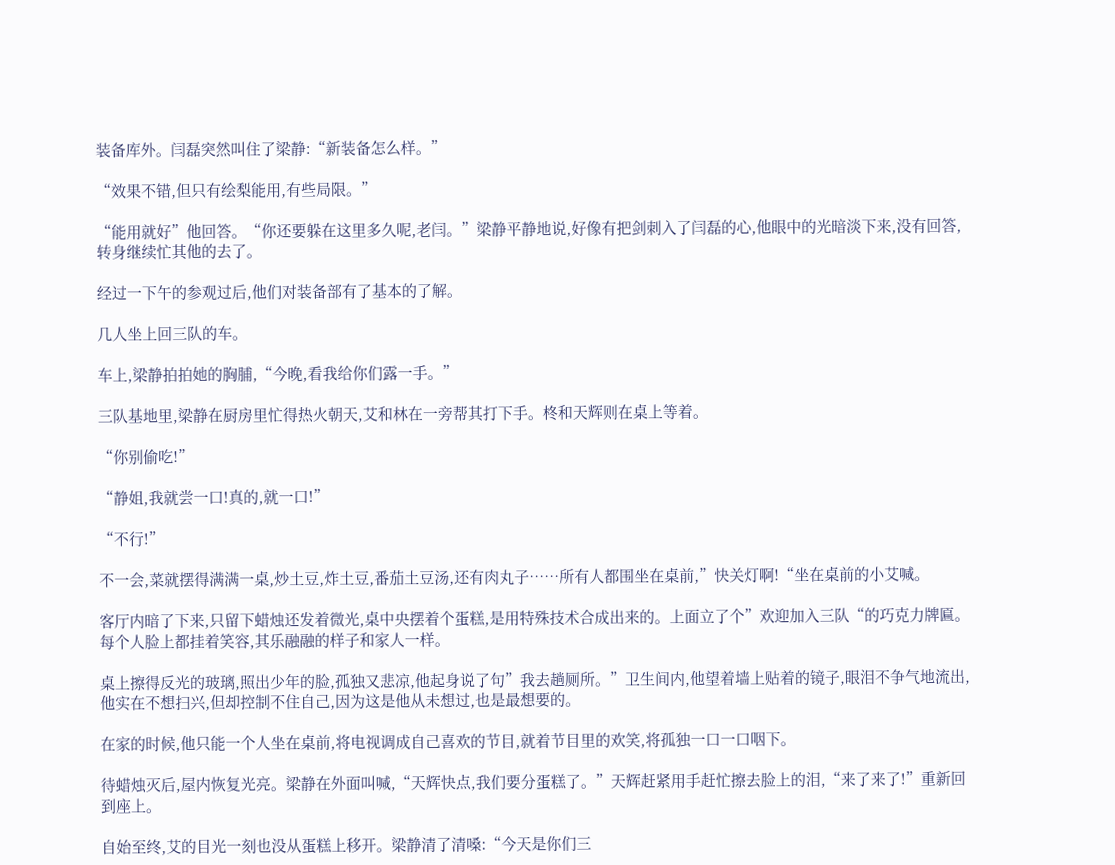装备库外。闫磊突然叫住了梁静:“新装备怎么样。”

“效果不错,但只有绘梨能用,有些局限。”

“能用就好”他回答。“你还要躲在这里多久呢,老闫。”梁静平静地说,好像有把剑刺入了闫磊的心,他眼中的光暗淡下来,没有回答,转身继续忙其他的去了。

经过一下午的参观过后,他们对装备部有了基本的了解。

几人坐上回三队的车。

车上,梁静拍拍她的胸脯,“今晚,看我给你们露一手。”

三队基地里,梁静在厨房里忙得热火朝天,艾和林在一旁帮其打下手。柊和天辉则在桌上等着。

“你别偷吃!”

“静姐,我就尝一口!真的,就一口!”

“不行!”

不一会,菜就摆得满满一桌,炒土豆,炸土豆,番茄土豆汤,还有肉丸子……所有人都围坐在桌前,”快关灯啊!“坐在桌前的小艾喊。

客厅内暗了下来,只留下蜡烛还发着微光,桌中央摆着个蛋糕,是用特殊技术合成出来的。上面立了个”欢迎加入三队“的巧克力牌匾。每个人脸上都挂着笑容,其乐融融的样子和家人一样。

桌上擦得反光的玻璃,照出少年的脸,孤独又悲凉,他起身说了句”我去趟厕所。”卫生间内,他望着墙上贴着的镜子,眼泪不争气地流出,他实在不想扫兴,但却控制不住自己,因为这是他从未想过,也是最想要的。

在家的时候,他只能一个人坐在桌前,将电视调成自己喜欢的节目,就着节目里的欢笑,将孤独一口一口咽下。

待蜡烛灭后,屋内恢复光亮。梁静在外面叫喊,“天辉快点,我们要分蛋糕了。”天辉赶紧用手赶忙擦去脸上的泪,“来了来了!”重新回到座上。

自始至终,艾的目光一刻也没从蛋糕上移开。梁静清了清嗓:“今天是你们三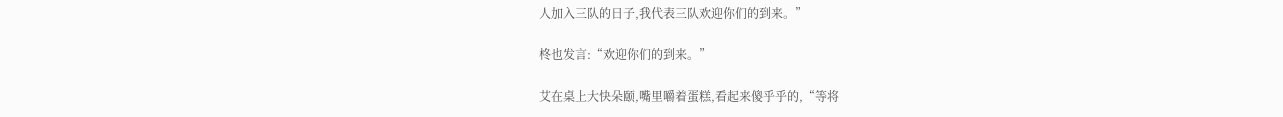人加入三队的日子,我代表三队欢迎你们的到来。”

柊也发言:“欢迎你们的到来。”

艾在桌上大快朵颐,嘴里嚼着蛋糕,看起来傻乎乎的,“等将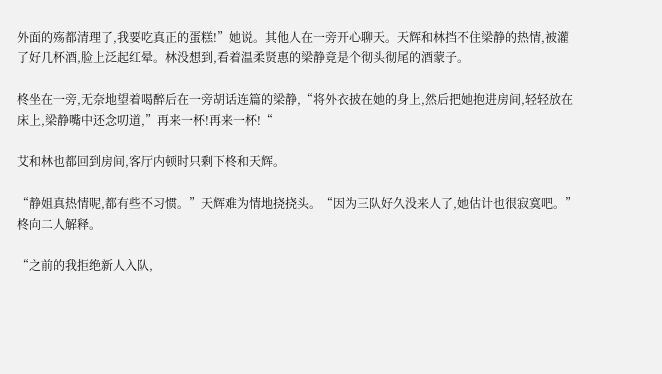外面的殇都清理了,我要吃真正的蛋糕!”她说。其他人在一旁开心聊天。天辉和林挡不住梁静的热情,被灌了好几杯酒,脸上泛起红晕。林没想到,看着温柔贤惠的梁静竟是个彻头彻尾的酒蒙子。

柊坐在一旁,无奈地望着喝醉后在一旁胡话连篇的梁静,“将外衣披在她的身上,然后把她抱进房间,轻轻放在床上,梁静嘴中还念叨道,”再来一杯!再来一杯!“

艾和林也都回到房间,客厅内顿时只剩下柊和天辉。

“静姐真热情呢,都有些不习惯。”天辉难为情地挠挠头。“因为三队好久没来人了,她估计也很寂寞吧。”柊向二人解释。

“之前的我拒绝新人入队,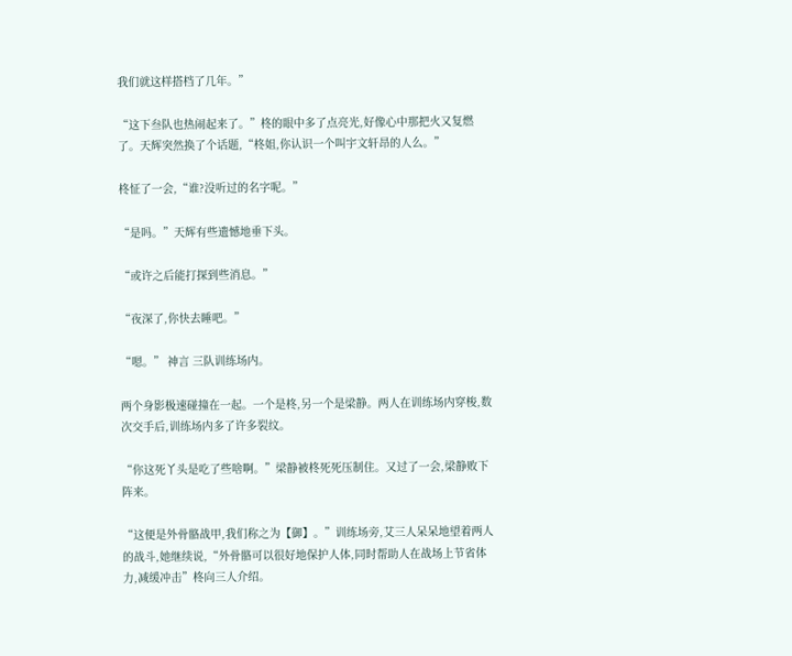我们就这样搭档了几年。”

“这下叁队也热闹起来了。”柊的眼中多了点亮光,好像心中那把火又复燃了。天辉突然换了个话题,“柊姐,你认识一个叫宇文轩昂的人么。”

柊怔了一会,“谁?没听过的名字呢。”

“是吗。”天辉有些遗憾地垂下头。

“或许之后能打探到些消息。”

“夜深了,你快去睡吧。”

“嗯。” 神言 三队训练场内。

两个身影极速碰撞在一起。一个是柊,另一个是梁静。两人在训练场内穿梭,数次交手后,训练场内多了许多裂纹。

“你这死丫头是吃了些啥啊。”梁静被柊死死压制住。又过了一会,梁静败下阵来。

“这便是外骨骼战甲,我们称之为【御】。”训练场旁,艾三人呆呆地望着两人的战斗,她继续说,“外骨骼可以很好地保护人体,同时帮助人在战场上节省体力,减缓冲击”柊向三人介绍。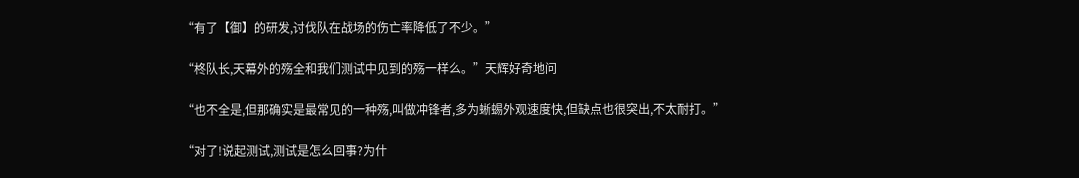“有了【御】的研发,讨伐队在战场的伤亡率降低了不少。”

“柊队长,天幕外的殇全和我们测试中见到的殇一样么。”天辉好奇地问

“也不全是,但那确实是最常见的一种殇,叫做冲锋者,多为蜥蜴外观速度快,但缺点也很突出,不太耐打。”

“对了!说起测试,测试是怎么回事?为什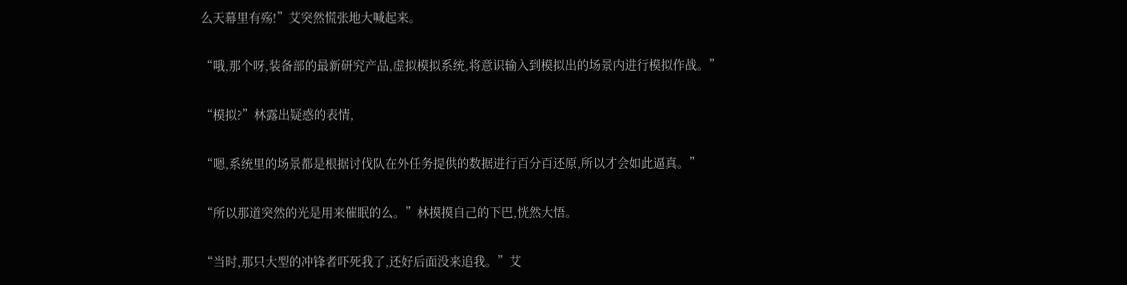么天幕里有殇!”艾突然慌张地大喊起来。

“哦,那个呀,装备部的最新研究产品,虚拟模拟系统,将意识输入到模拟出的场景内进行模拟作战。”

“模拟?”林露出疑惑的表情,

“嗯,系统里的场景都是根据讨伐队在外任务提供的数据进行百分百还原,所以才会如此逼真。”

“所以那道突然的光是用来催眠的么。”林摸摸自己的下巴,恍然大悟。

“当时,那只大型的冲锋者吓死我了,还好后面没来追我。”艾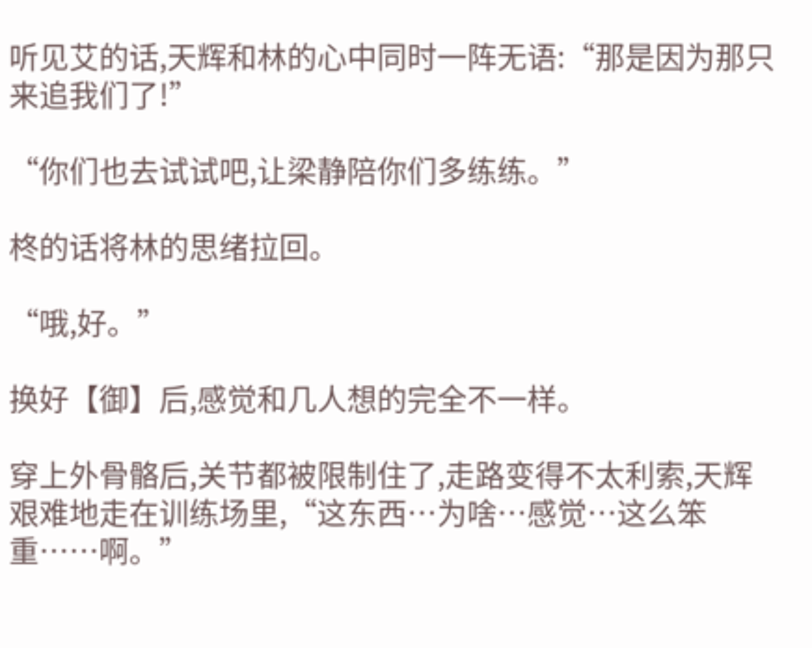听见艾的话,天辉和林的心中同时一阵无语:“那是因为那只来追我们了!”

“你们也去试试吧,让梁静陪你们多练练。”

柊的话将林的思绪拉回。

“哦,好。”

换好【御】后,感觉和几人想的完全不一样。

穿上外骨骼后,关节都被限制住了,走路变得不太利索,天辉艰难地走在训练场里,“这东西…为啥…感觉…这么笨重……啊。”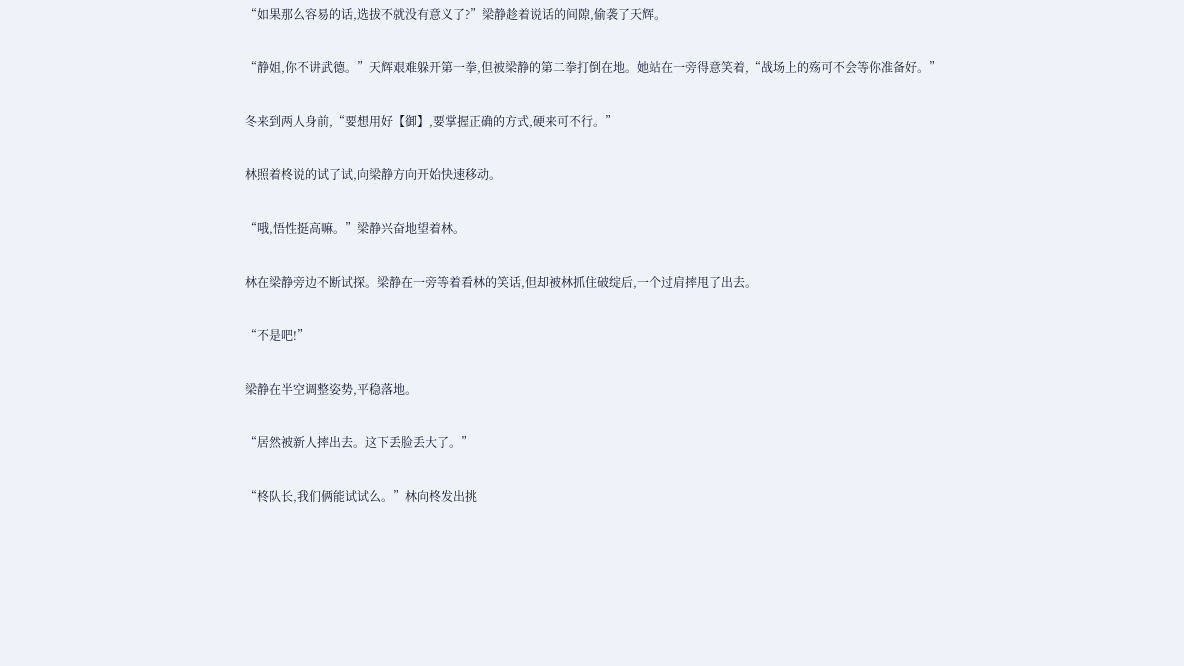“如果那么容易的话,选拔不就没有意义了?”梁静趁着说话的间隙,偷袭了天辉。

“静姐,你不讲武德。”天辉艰难躲开第一拳,但被梁静的第二拳打倒在地。她站在一旁得意笑着,“战场上的殇可不会等你准备好。”

冬来到两人身前,“要想用好【御】,要掌握正确的方式,硬来可不行。”

林照着柊说的试了试,向梁静方向开始快速移动。

“哦,悟性挺高嘛。”梁静兴奋地望着林。

林在梁静旁边不断试探。梁静在一旁等着看林的笑话,但却被林抓住破绽后,一个过肩摔甩了出去。

“不是吧!”

梁静在半空调整姿势,平稳落地。

“居然被新人摔出去。这下丢脸丢大了。”

“柊队长,我们俩能试试么。”林向柊发出挑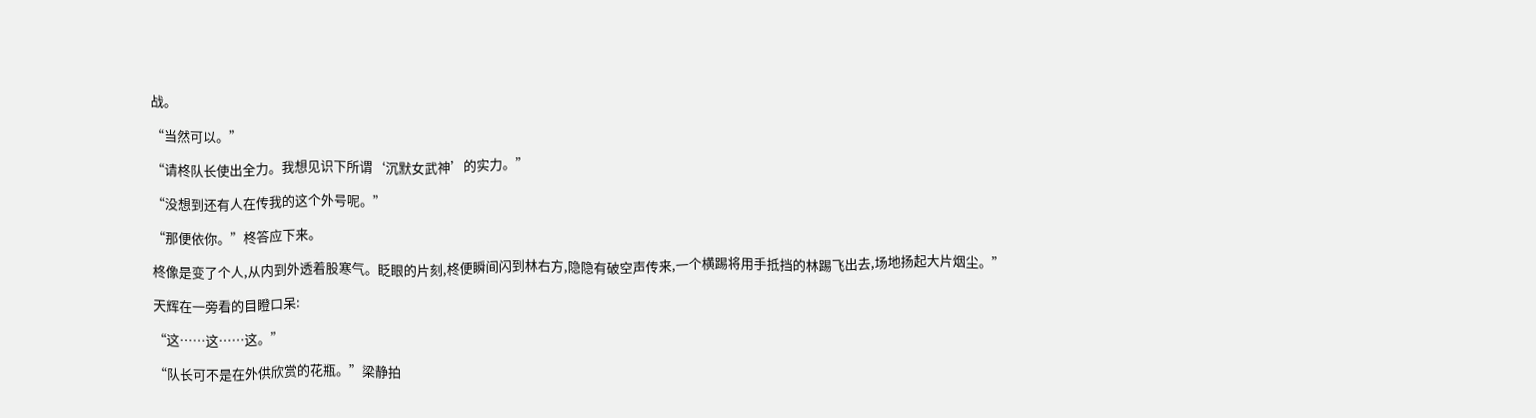战。

“当然可以。”

“请柊队长使出全力。我想见识下所谓‘沉默女武神’的实力。”

“没想到还有人在传我的这个外号呢。”

“那便依你。”柊答应下来。

柊像是变了个人,从内到外透着股寒气。眨眼的片刻,柊便瞬间闪到林右方,隐隐有破空声传来,一个横踢将用手抵挡的林踢飞出去,场地扬起大片烟尘。”

天辉在一旁看的目瞪口呆:

“这……这……这。”

“队长可不是在外供欣赏的花瓶。”梁静拍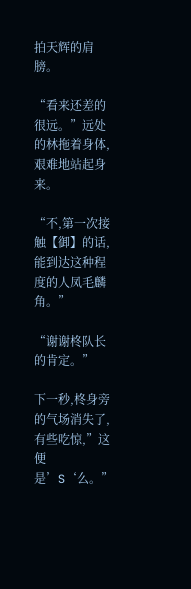拍天辉的肩膀。

“看来还差的很远。”远处的林拖着身体,艰难地站起身来。

“不,第一次接触【御】的话,能到达这种程度的人凤毛麟角。”

“谢谢柊队长的肯定。”

下一秒,柊身旁的气场消失了,有些吃惊,”这便是’S‘么。”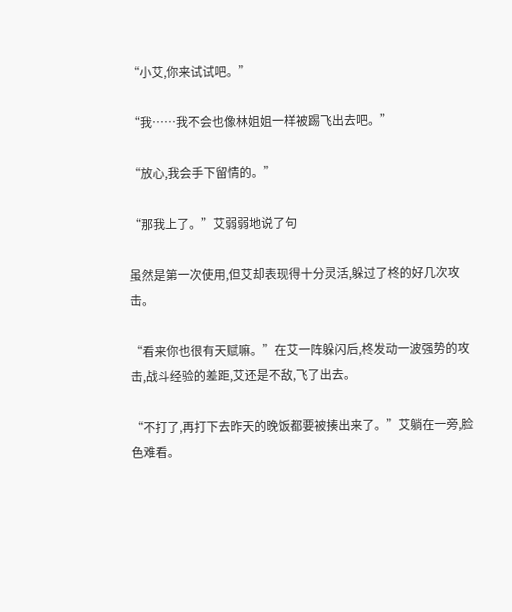“小艾,你来试试吧。”

“我……我不会也像林姐姐一样被踢飞出去吧。”

“放心,我会手下留情的。”

“那我上了。”艾弱弱地说了句

虽然是第一次使用,但艾却表现得十分灵活,躲过了柊的好几次攻击。

“看来你也很有天赋嘛。”在艾一阵躲闪后,柊发动一波强势的攻击,战斗经验的差距,艾还是不敌,飞了出去。

“不打了,再打下去昨天的晚饭都要被揍出来了。”艾躺在一旁,脸色难看。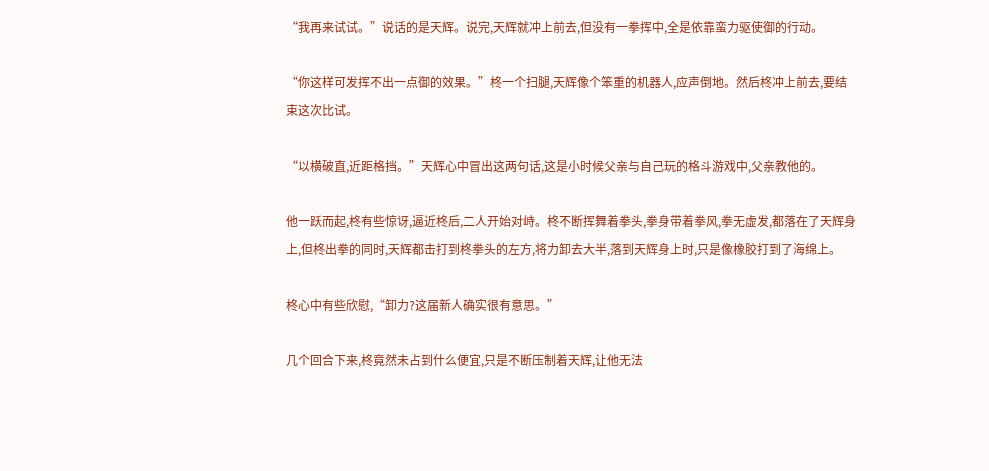“我再来试试。”说话的是天辉。说完,天辉就冲上前去,但没有一拳挥中,全是依靠蛮力驱使御的行动。

“你这样可发挥不出一点御的效果。”柊一个扫腿,天辉像个笨重的机器人,应声倒地。然后柊冲上前去,要结束这次比试。

“以横破直,近距格挡。”天辉心中冒出这两句话,这是小时候父亲与自己玩的格斗游戏中,父亲教他的。

他一跃而起,柊有些惊讶,逼近柊后,二人开始对峙。柊不断挥舞着拳头,拳身带着拳风,拳无虚发,都落在了天辉身上,但柊出拳的同时,天辉都击打到柊拳头的左方,将力卸去大半,落到天辉身上时,只是像橡胶打到了海绵上。

柊心中有些欣慰,“卸力?这届新人确实很有意思。”

几个回合下来,柊竟然未占到什么便宜,只是不断压制着天辉,让他无法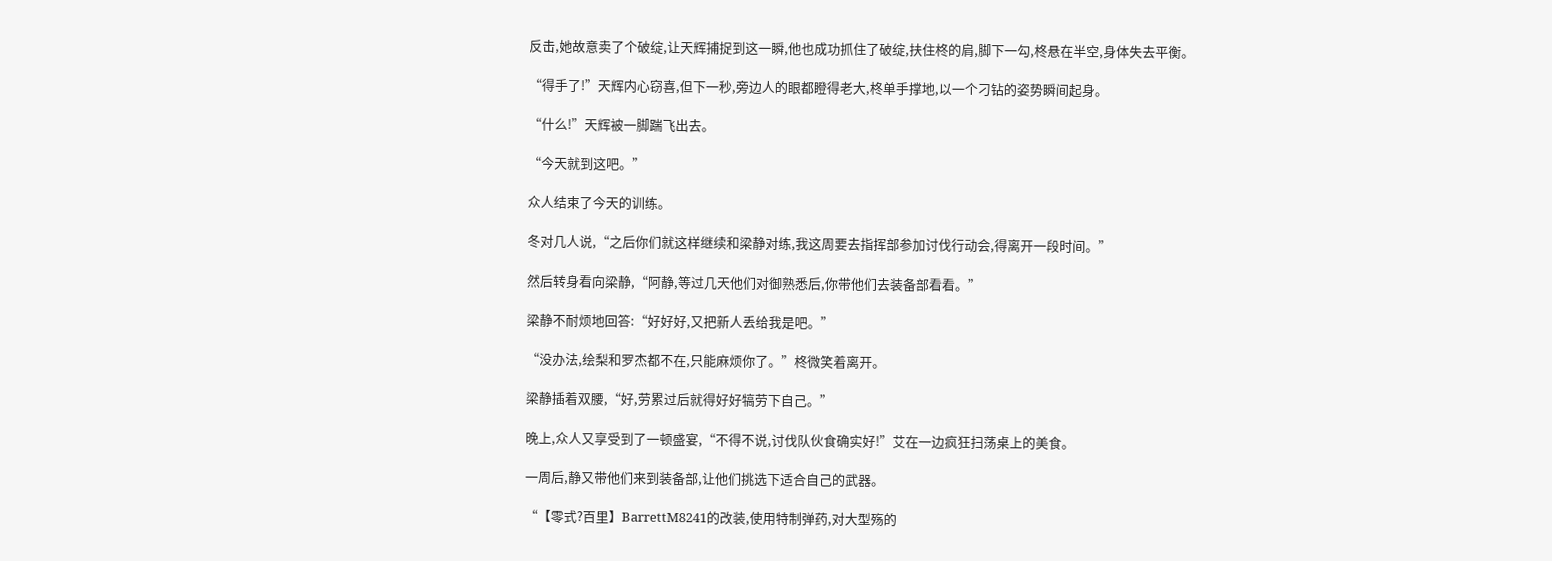反击,她故意卖了个破绽,让天辉捕捉到这一瞬,他也成功抓住了破绽,扶住柊的肩,脚下一勾,柊悬在半空,身体失去平衡。

“得手了!”天辉内心窃喜,但下一秒,旁边人的眼都瞪得老大,柊单手撑地,以一个刁钻的姿势瞬间起身。

“什么!”天辉被一脚踹飞出去。

“今天就到这吧。”

众人结束了今天的训练。

冬对几人说,“之后你们就这样继续和梁静对练,我这周要去指挥部参加讨伐行动会,得离开一段时间。”

然后转身看向梁静,“阿静,等过几天他们对御熟悉后,你带他们去装备部看看。”

梁静不耐烦地回答:“好好好,又把新人丢给我是吧。”

“没办法,绘梨和罗杰都不在,只能麻烦你了。”柊微笑着离开。

梁静插着双腰,“好,劳累过后就得好好犒劳下自己。”

晚上,众人又享受到了一顿盛宴,“不得不说,讨伐队伙食确实好!”艾在一边疯狂扫荡桌上的美食。

一周后,静又带他们来到装备部,让他们挑选下适合自己的武器。

“【零式?百里】BarrettM8241的改装,使用特制弹药,对大型殇的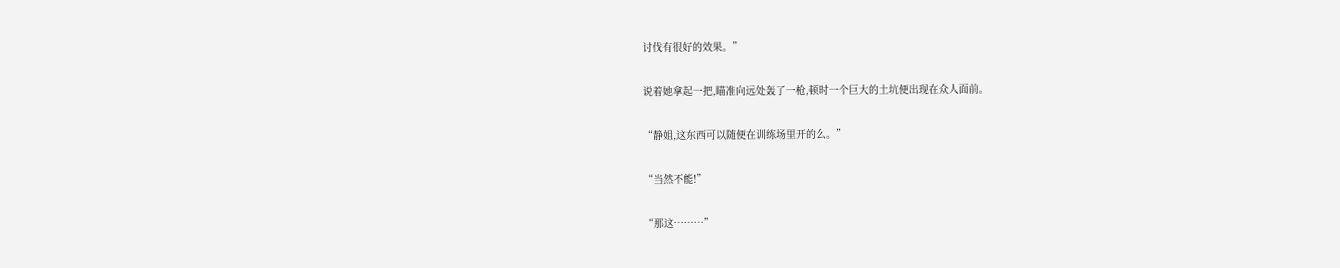讨伐有很好的效果。”

说着她拿起一把,瞄准向远处轰了一枪,顿时一个巨大的土坑便出现在众人面前。

“静姐,这东西可以随便在训练场里开的么。”

“当然不能!”

“那这………”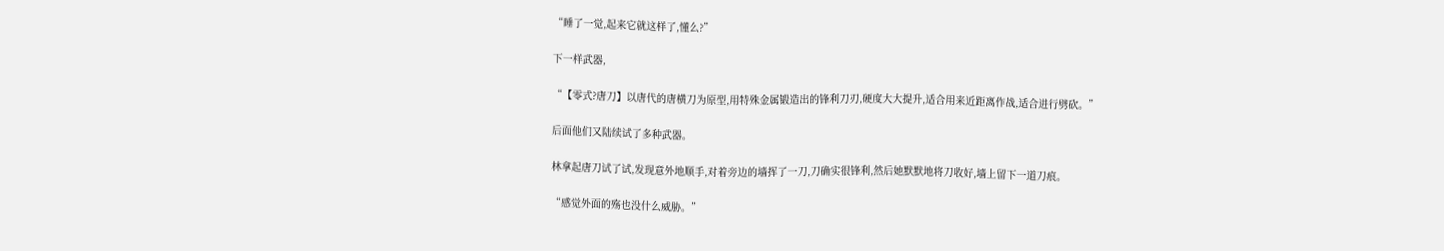“睡了一觉,起来它就这样了,懂么?”

下一样武器,

“【零式?唐刀】以唐代的唐横刀为原型,用特殊金属锻造出的锋利刀刃,硬度大大提升,适合用来近距离作战,适合进行劈砍。”

后面他们又陆续试了多种武器。

林拿起唐刀试了试,发现意外地顺手,对着旁边的墙挥了一刀,刀确实很锋利,然后她默默地将刀收好,墙上留下一道刀痕。

“感觉外面的殇也没什么威胁。”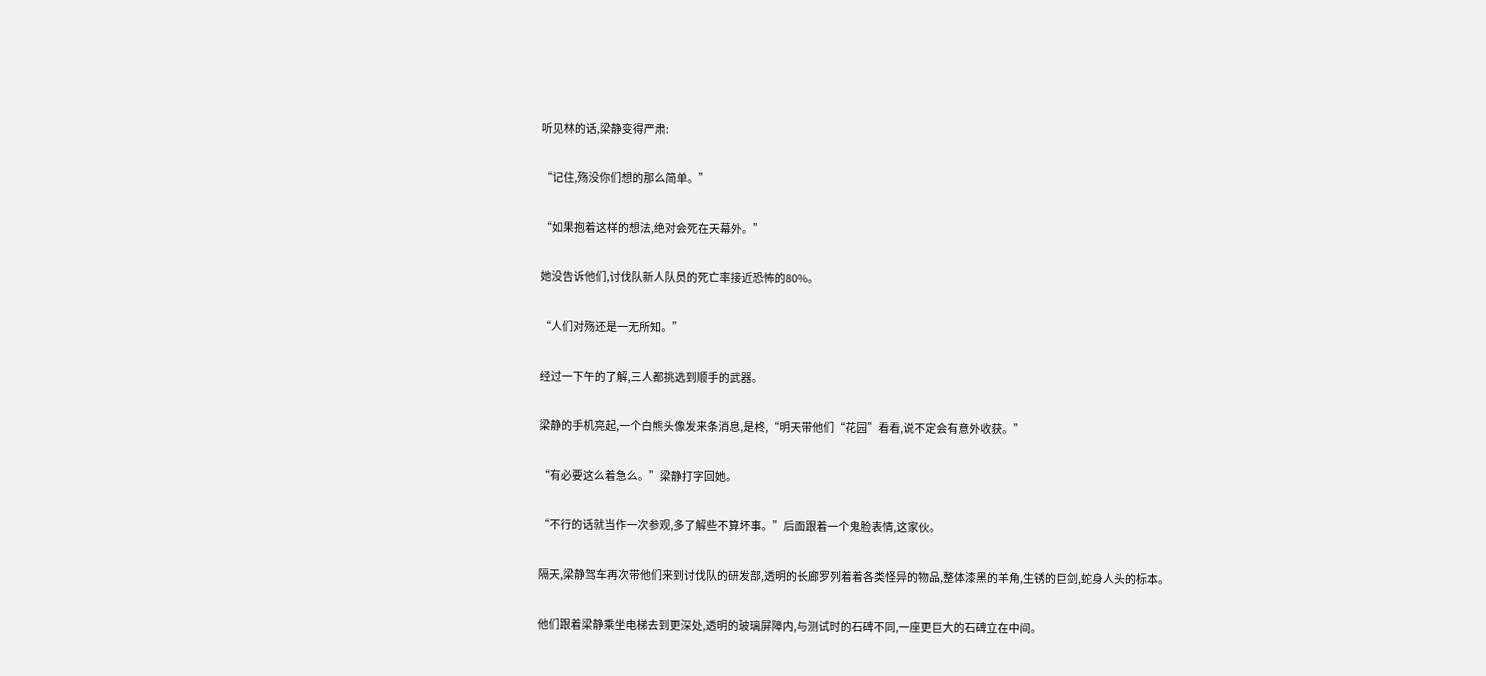听见林的话,梁静变得严肃:

“记住,殇没你们想的那么简单。”

“如果抱着这样的想法,绝对会死在天幕外。”

她没告诉他们,讨伐队新人队员的死亡率接近恐怖的80%。

“人们对殇还是一无所知。”

经过一下午的了解,三人都挑选到顺手的武器。

梁静的手机亮起,一个白熊头像发来条消息,是柊,“明天带他们“花园”看看,说不定会有意外收获。”

“有必要这么着急么。”梁静打字回她。

“不行的话就当作一次参观,多了解些不算坏事。”后面跟着一个鬼脸表情,这家伙。

隔天,梁静驾车再次带他们来到讨伐队的研发部,透明的长廊罗列着着各类怪异的物品,整体漆黑的羊角,生锈的巨剑,蛇身人头的标本。

他们跟着梁静乘坐电梯去到更深处,透明的玻璃屏障内,与测试时的石碑不同,一座更巨大的石碑立在中间。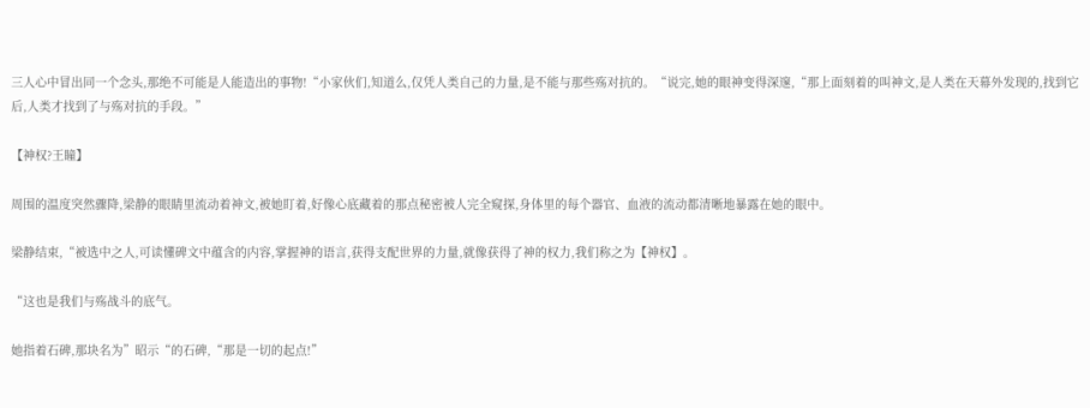三人心中冒出同一个念头,那绝不可能是人能造出的事物!“小家伙们,知道么,仅凭人类自己的力量,是不能与那些殇对抗的。“说完,她的眼神变得深邃,“那上面刻着的叫神文,是人类在天幕外发现的,找到它后,人类才找到了与殇对抗的手段。”

【神权?王瞳】

周围的温度突然骤降,梁静的眼睛里流动着神文,被她盯着,好像心底藏着的那点秘密被人完全窥探,身体里的每个器官、血液的流动都清晰地暴露在她的眼中。

梁静结束,“被选中之人,可读懂碑文中蕴含的内容,掌握神的语言,获得支配世界的力量,就像获得了神的权力,我们称之为【神权】。

“这也是我们与殇战斗的底气。

她指着石碑,那块名为”昭示“的石碑,“那是一切的起点!”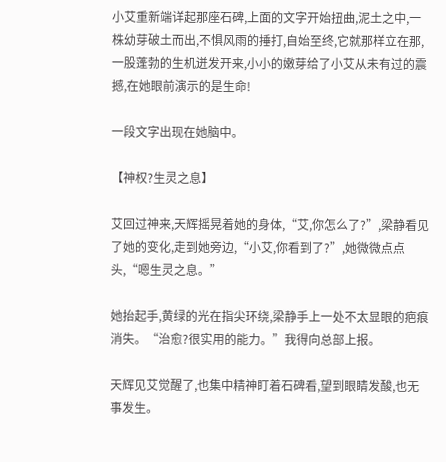小艾重新端详起那座石碑,上面的文字开始扭曲,泥土之中,一株幼芽破土而出,不惧风雨的捶打,自始至终,它就那样立在那,一股蓬勃的生机迸发开来,小小的嫩芽给了小艾从未有过的震撼,在她眼前演示的是生命!

一段文字出现在她脑中。

【神权?生灵之息】

艾回过神来,天辉摇晃着她的身体,“艾,你怎么了?”,梁静看见了她的变化,走到她旁边,“小艾,你看到了?”,她微微点点头,“嗯生灵之息。”

她抬起手,黄绿的光在指尖环绕,梁静手上一处不太显眼的疤痕消失。“治愈?很实用的能力。”我得向总部上报。

天辉见艾觉醒了,也集中精神盯着石碑看,望到眼睛发酸,也无事发生。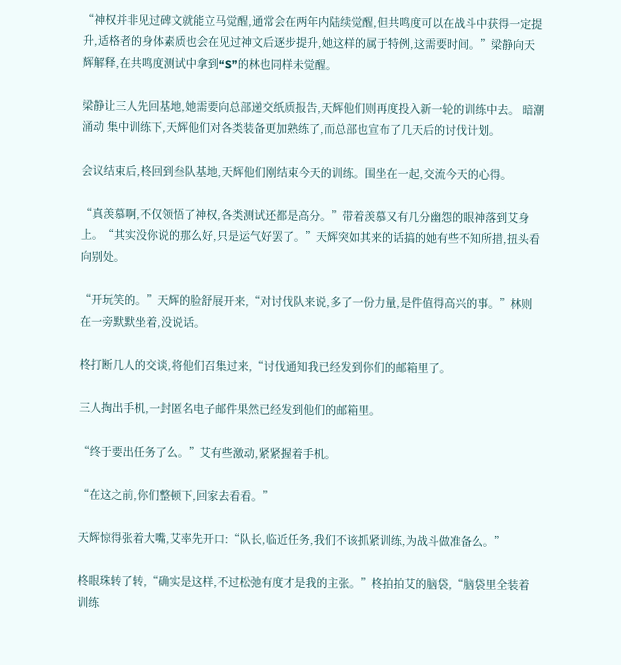“神权并非见过碑文就能立马觉醒,通常会在两年内陆续觉醒,但共鸣度可以在战斗中获得一定提升,适格者的身体素质也会在见过神文后逐步提升,她这样的属于特例,这需要时间。”梁静向天辉解释,在共鸣度测试中拿到“S”的林也同样未觉醒。

梁静让三人先回基地,她需要向总部递交纸质报告,天辉他们则再度投入新一轮的训练中去。 暗潮涌动 集中训练下,天辉他们对各类装备更加熟练了,而总部也宣布了几天后的讨伐计划。

会议结束后,柊回到叁队基地,天辉他们刚结束今天的训练。围坐在一起,交流今天的心得。

“真羡慕啊,不仅领悟了神权,各类测试还都是高分。”带着羡慕又有几分幽怨的眼神落到艾身上。“其实没你说的那么好,只是运气好罢了。”天辉突如其来的话搞的她有些不知所措,扭头看向别处。

“开玩笑的。”天辉的脸舒展开来,“对讨伐队来说,多了一份力量,是件值得高兴的事。”林则在一旁默默坐着,没说话。

柊打断几人的交谈,将他们召集过来,“讨伐通知我已经发到你们的邮箱里了。

三人掏出手机,一封匿名电子邮件果然已经发到他们的邮箱里。

“终于要出任务了么。”艾有些激动,紧紧握着手机。

“在这之前,你们整顿下,回家去看看。”

天辉惊得张着大嘴,艾率先开口:“队长,临近任务,我们不该抓紧训练,为战斗做准备么。”

柊眼珠转了转,“确实是这样,不过松弛有度才是我的主张。”柊拍拍艾的脑袋,“脑袋里全装着训练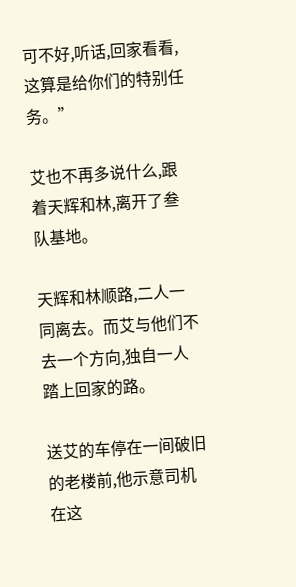可不好,听话,回家看看,这算是给你们的特别任务。”

艾也不再多说什么,跟着天辉和林,离开了叁队基地。

天辉和林顺路,二人一同离去。而艾与他们不去一个方向,独自一人踏上回家的路。

送艾的车停在一间破旧的老楼前,他示意司机在这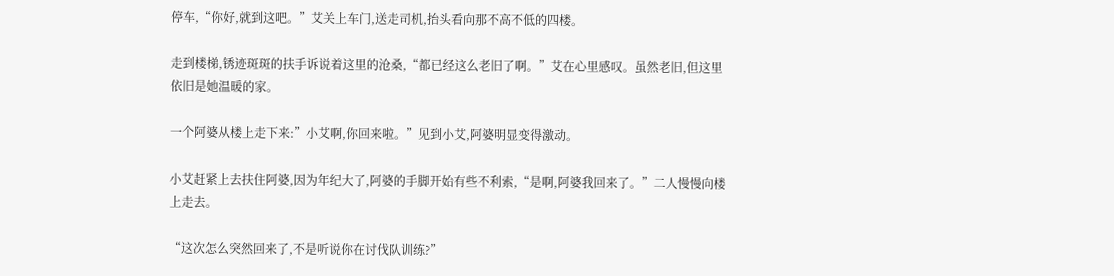停车,“你好,就到这吧。”艾关上车门,送走司机,抬头看向那不高不低的四楼。

走到楼梯,锈迹斑斑的扶手诉说着这里的沧桑,“都已经这么老旧了啊。”艾在心里感叹。虽然老旧,但这里依旧是她温暖的家。

一个阿婆从楼上走下来:”小艾啊,你回来啦。”见到小艾,阿婆明显变得激动。

小艾赶紧上去扶住阿婆,因为年纪大了,阿婆的手脚开始有些不利索,“是啊,阿婆我回来了。”二人慢慢向楼上走去。

“这次怎么突然回来了,不是听说你在讨伐队训练?”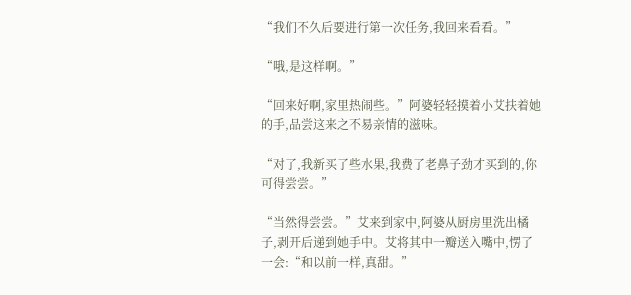“我们不久后要进行第一次任务,我回来看看。”

“哦,是这样啊。”

“回来好啊,家里热闹些。”阿婆轻轻摸着小艾扶着她的手,品尝这来之不易亲情的滋味。

“对了,我新买了些水果,我费了老鼻子劲才买到的,你可得尝尝。”

“当然得尝尝。”艾来到家中,阿婆从厨房里洗出橘子,剥开后递到她手中。艾将其中一瓣送入嘴中,愣了一会:“和以前一样,真甜。”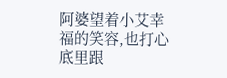阿婆望着小艾幸福的笑容,也打心底里跟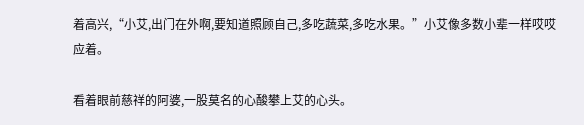着高兴,“小艾,出门在外啊,要知道照顾自己,多吃蔬菜,多吃水果。”小艾像多数小辈一样哎哎应着。

看着眼前慈祥的阿婆,一股莫名的心酸攀上艾的心头。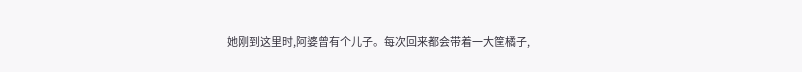她刚到这里时,阿婆曾有个儿子。每次回来都会带着一大筐橘子,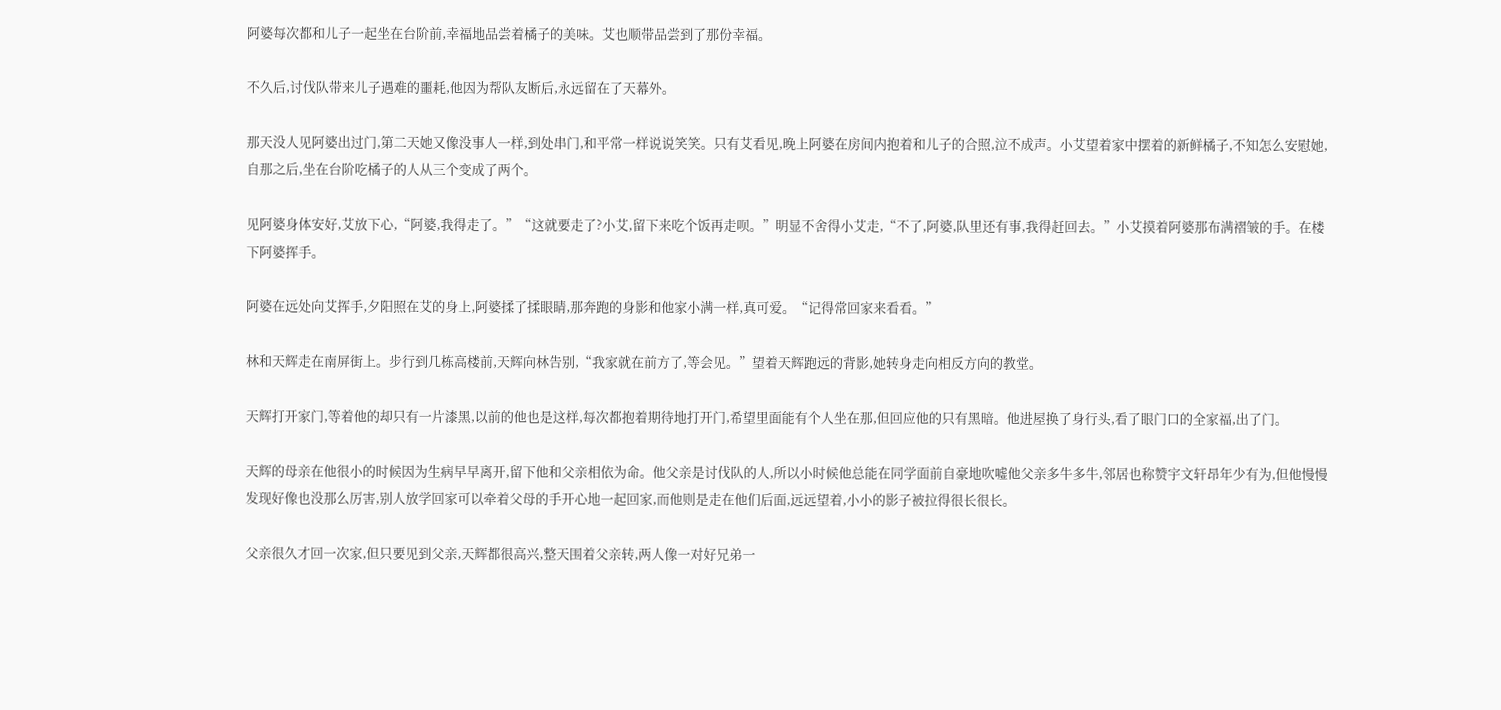阿婆每次都和儿子一起坐在台阶前,幸福地品尝着橘子的美味。艾也顺带品尝到了那份幸福。

不久后,讨伐队带来儿子遇难的噩耗,他因为帮队友断后,永远留在了天幕外。

那天没人见阿婆出过门,第二天她又像没事人一样,到处串门,和平常一样说说笑笑。只有艾看见,晚上阿婆在房间内抱着和儿子的合照,泣不成声。小艾望着家中摆着的新鲜橘子,不知怎么安慰她,自那之后,坐在台阶吃橘子的人从三个变成了两个。

见阿婆身体安好,艾放下心,“阿婆,我得走了。”“这就要走了?小艾,留下来吃个饭再走呗。”明显不舍得小艾走,“不了,阿婆,队里还有事,我得赶回去。”小艾摸着阿婆那布满褶皱的手。在楼下阿婆挥手。

阿婆在远处向艾挥手,夕阳照在艾的身上,阿婆揉了揉眼睛,那奔跑的身影和他家小满一样,真可爱。“记得常回家来看看。”

林和天辉走在南屏街上。步行到几栋高楼前,天辉向林告别,“我家就在前方了,等会见。”望着天辉跑远的背影,她转身走向相反方向的教堂。

天辉打开家门,等着他的却只有一片漆黑,以前的他也是这样,每次都抱着期待地打开门,希望里面能有个人坐在那,但回应他的只有黑暗。他进屋换了身行头,看了眼门口的全家福,出了门。

天辉的母亲在他很小的时候因为生病早早离开,留下他和父亲相依为命。他父亲是讨伐队的人,所以小时候他总能在同学面前自豪地吹嘘他父亲多牛多牛,邻居也称赞宇文轩昂年少有为,但他慢慢发现好像也没那么厉害,别人放学回家可以牵着父母的手开心地一起回家,而他则是走在他们后面,远远望着,小小的影子被拉得很长很长。

父亲很久才回一次家,但只要见到父亲,天辉都很高兴,整天围着父亲转,两人像一对好兄弟一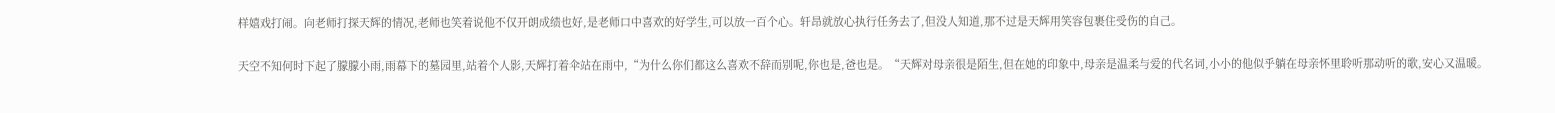样嬉戏打闹。向老师打探天辉的情况,老师也笑着说他不仅开朗成绩也好,是老师口中喜欢的好学生,可以放一百个心。轩昂就放心执行任务去了,但没人知道,那不过是天辉用笑容包裹住受伤的自己。

天空不知何时下起了朦朦小雨,雨幕下的墓园里,站着个人影,天辉打着伞站在雨中,“为什么你们都这么喜欢不辞而别呢,你也是,爸也是。“天辉对母亲很是陌生,但在她的印象中,母亲是温柔与爱的代名词,小小的他似乎躺在母亲怀里聆听那动听的歌,安心又温暖。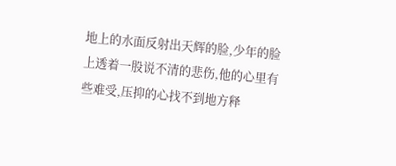地上的水面反射出天辉的脸,少年的脸上透着一股说不清的悲伤,他的心里有些难受,压抑的心找不到地方释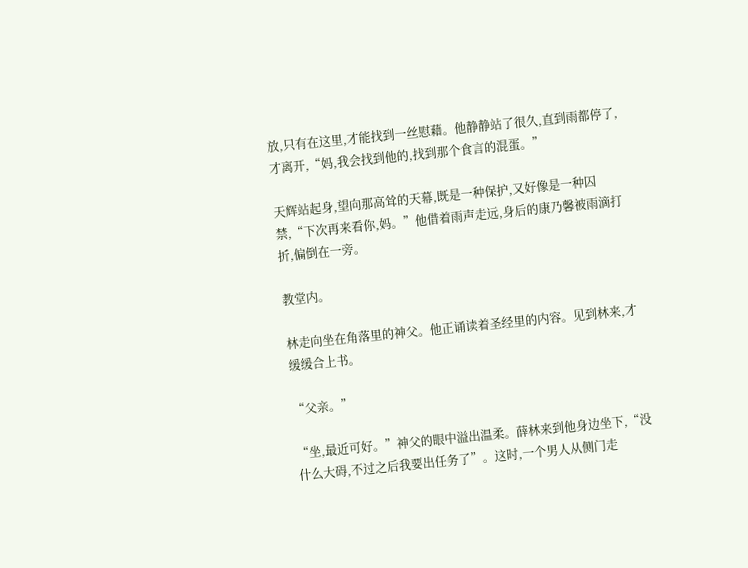放,只有在这里,才能找到一丝慰藉。他静静站了很久,直到雨都停了,才离开,“妈,我会找到他的,找到那个食言的混蛋。”

天辉站起身,望向那高耸的天幕,既是一种保护,又好像是一种囚禁,“下次再来看你,妈。”他借着雨声走远,身后的康乃馨被雨滴打折,偏倒在一旁。

教堂内。

林走向坐在角落里的神父。他正诵读着圣经里的内容。见到林来,才缓缓合上书。

“父亲。”

“坐,最近可好。”神父的眼中溢出温柔。薛林来到他身边坐下,“没什么大碍,不过之后我要出任务了”。这时,一个男人从侧门走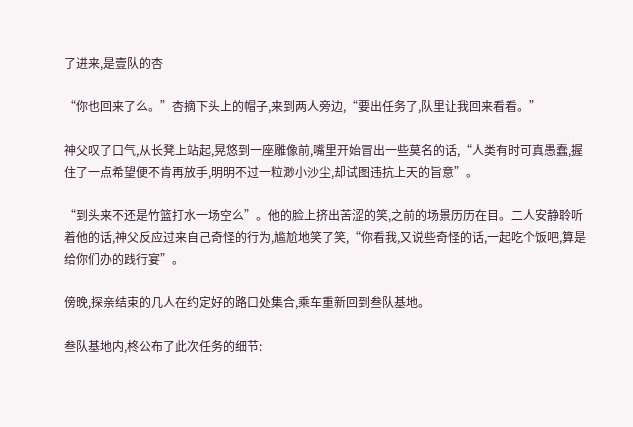了进来,是壹队的杏

“你也回来了么。”杏摘下头上的帽子,来到两人旁边,“要出任务了,队里让我回来看看。”

神父叹了口气,从长凳上站起,晃悠到一座雕像前,嘴里开始冒出一些莫名的话,“人类有时可真愚蠢,握住了一点希望便不肯再放手,明明不过一粒渺小沙尘,却试图违抗上天的旨意”。

“到头来不还是竹篮打水一场空么”。他的脸上挤出苦涩的笑,之前的场景历历在目。二人安静聆听着他的话,神父反应过来自己奇怪的行为,尴尬地笑了笑,“你看我,又说些奇怪的话,一起吃个饭吧,算是给你们办的践行宴”。

傍晚,探亲结束的几人在约定好的路口处集合,乘车重新回到叁队基地。

叁队基地内,柊公布了此次任务的细节: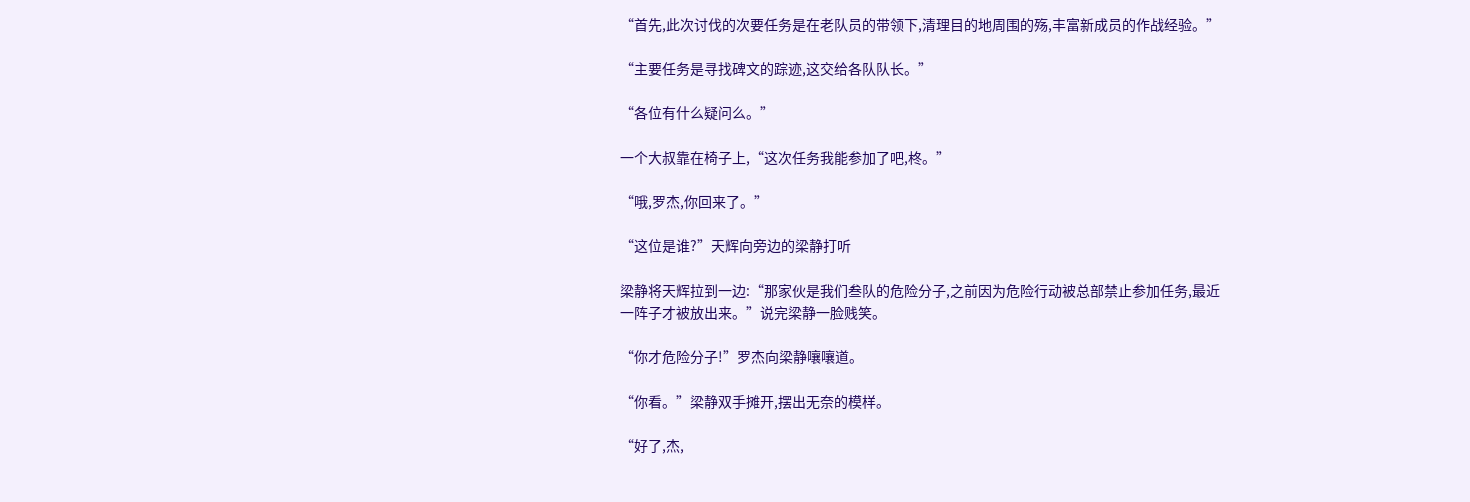“首先,此次讨伐的次要任务是在老队员的带领下,清理目的地周围的殇,丰富新成员的作战经验。”

“主要任务是寻找碑文的踪迹,这交给各队队长。”

“各位有什么疑问么。”

一个大叔靠在椅子上,“这次任务我能参加了吧,柊。”

“哦,罗杰,你回来了。”

“这位是谁?”天辉向旁边的梁静打听

梁静将天辉拉到一边:“那家伙是我们叁队的危险分子,之前因为危险行动被总部禁止参加任务,最近一阵子才被放出来。”说完梁静一脸贱笑。

“你才危险分子!”罗杰向梁静嚷嚷道。

“你看。”梁静双手摊开,摆出无奈的模样。

“好了,杰,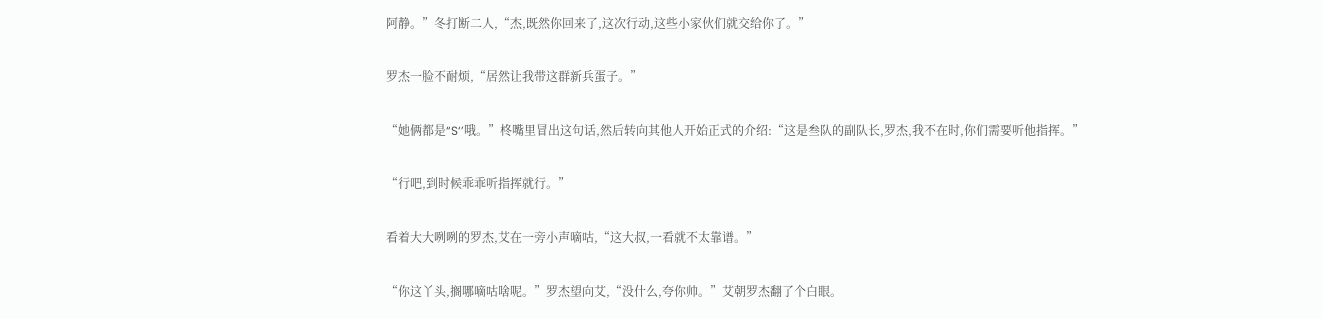阿静。”冬打断二人,“杰,既然你回来了,这次行动,这些小家伙们就交给你了。”

罗杰一脸不耐烦,“居然让我带这群新兵蛋子。”

“她俩都是“S‘’哦。”柊嘴里冒出这句话,然后转向其他人开始正式的介绍:“这是叁队的副队长,罗杰,我不在时,你们需要听他指挥。”

“行吧,到时候乖乖听指挥就行。”

看着大大咧咧的罗杰,艾在一旁小声嘀咕,“这大叔,一看就不太靠谱。”

“你这丫头,搁哪嘀咕啥呢。”罗杰望向艾,“没什么,夸你帅。”艾朝罗杰翻了个白眼。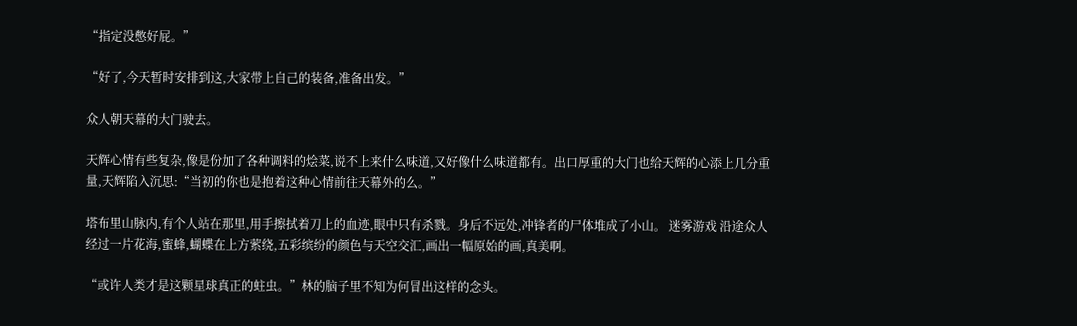“指定没憋好屁。”

“好了,今天暂时安排到这,大家带上自己的装备,准备出发。”

众人朝天幕的大门驶去。

天辉心情有些复杂,像是份加了各种调料的烩菜,说不上来什么味道,又好像什么味道都有。出口厚重的大门也给天辉的心添上几分重量,天辉陷入沉思:“当初的你也是抱着这种心情前往天幕外的么。”

塔布里山脉内,有个人站在那里,用手擦拭着刀上的血迹,眼中只有杀戮。身后不远处,冲锋者的尸体堆成了小山。 迷雾游戏 沿途众人经过一片花海,蜜蜂,蝴蝶在上方萦绕,五彩缤纷的颜色与天空交汇,画出一幅原始的画,真美啊。

“或许人类才是这颗星球真正的蛀虫。”林的脑子里不知为何冒出这样的念头。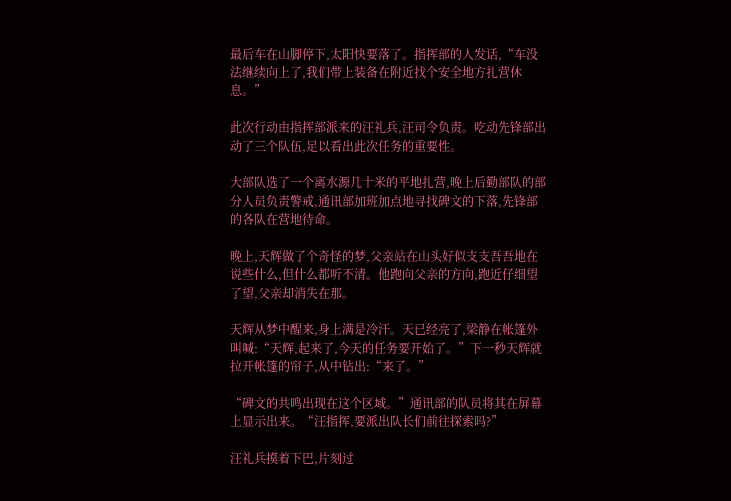最后车在山脚停下,太阳快要落了。指挥部的人发话,“车没法继续向上了,我们带上装备在附近找个安全地方扎营休息。”

此次行动由指挥部派来的汪礼兵,汪司令负责。吃动先锋部出动了三个队伍,足以看出此次任务的重要性。

大部队选了一个离水源几十米的平地扎营,晚上后勤部队的部分人员负责警戒,通讯部加班加点地寻找碑文的下落,先锋部的各队在营地待命。

晚上,天辉做了个奇怪的梦,父亲站在山头好似支支吾吾地在说些什么,但什么都听不清。他跑向父亲的方向,跑近仔细望了望,父亲却消失在那。

天辉从梦中醒来,身上满是冷汗。天已经亮了,梁静在帐篷外叫喊:“天辉,起来了,今天的任务要开始了。”下一秒天辉就拉开帐篷的帘子,从中钻出:“来了。”

“碑文的共鸣出现在这个区域。”通讯部的队员将其在屏幕上显示出来。“汪指挥,要派出队长们前往探索吗?”

汪礼兵摸着下巴,片刻过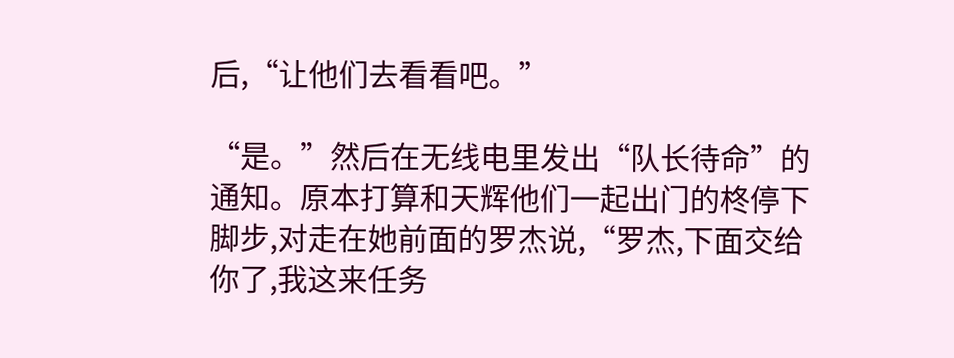后,“让他们去看看吧。”

“是。”然后在无线电里发出“队长待命”的通知。原本打算和天辉他们一起出门的柊停下脚步,对走在她前面的罗杰说,“罗杰,下面交给你了,我这来任务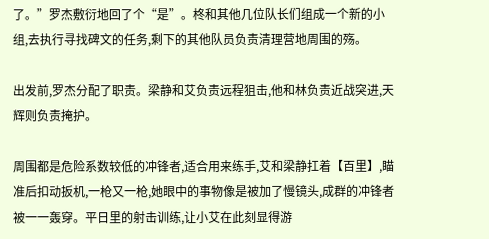了。”罗杰敷衍地回了个“是”。柊和其他几位队长们组成一个新的小组,去执行寻找碑文的任务,剩下的其他队员负责清理营地周围的殇。

出发前,罗杰分配了职责。梁静和艾负责远程狙击,他和林负责近战突进,天辉则负责掩护。

周围都是危险系数较低的冲锋者,适合用来练手,艾和梁静扛着【百里】,瞄准后扣动扳机,一枪又一枪,她眼中的事物像是被加了慢镜头,成群的冲锋者被一一轰穿。平日里的射击训练,让小艾在此刻显得游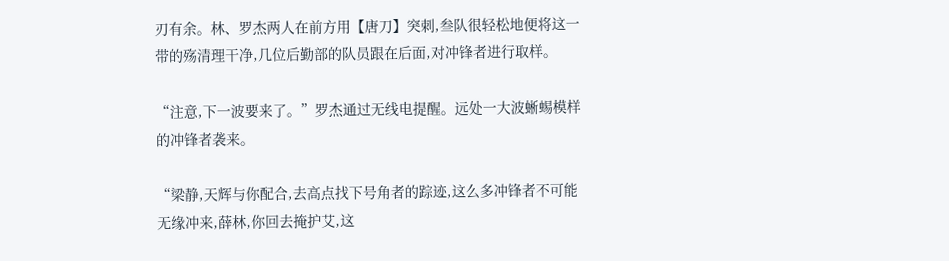刃有余。林、罗杰两人在前方用【唐刀】突刺,叁队很轻松地便将这一带的殇清理干净,几位后勤部的队员跟在后面,对冲锋者进行取样。

“注意,下一波要来了。”罗杰通过无线电提醒。远处一大波蜥蜴模样的冲锋者袭来。

“梁静,天辉与你配合,去高点找下号角者的踪迹,这么多冲锋者不可能无缘冲来,薛林,你回去掩护艾,这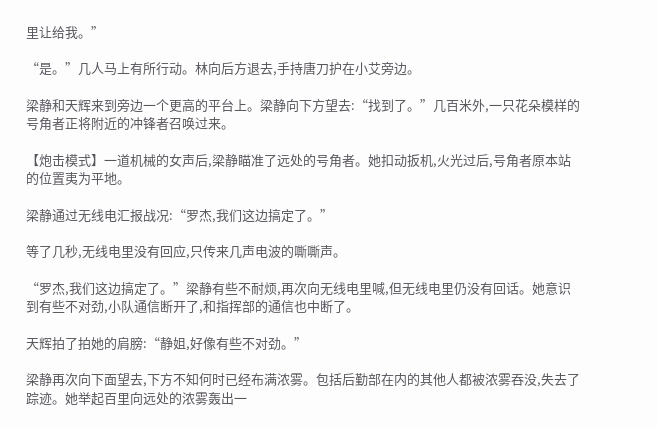里让给我。”

“是。”几人马上有所行动。林向后方退去,手持唐刀护在小艾旁边。

梁静和天辉来到旁边一个更高的平台上。梁静向下方望去:“找到了。”几百米外,一只花朵模样的号角者正将附近的冲锋者召唤过来。

【炮击模式】一道机械的女声后,梁静瞄准了远处的号角者。她扣动扳机,火光过后,号角者原本站的位置夷为平地。

梁静通过无线电汇报战况:“罗杰,我们这边搞定了。”

等了几秒,无线电里没有回应,只传来几声电波的嘶嘶声。

“罗杰,我们这边搞定了。”梁静有些不耐烦,再次向无线电里喊,但无线电里仍没有回话。她意识到有些不对劲,小队通信断开了,和指挥部的通信也中断了。

天辉拍了拍她的肩膀:“静姐,好像有些不对劲。”

梁静再次向下面望去,下方不知何时已经布满浓雾。包括后勤部在内的其他人都被浓雾吞没,失去了踪迹。她举起百里向远处的浓雾轰出一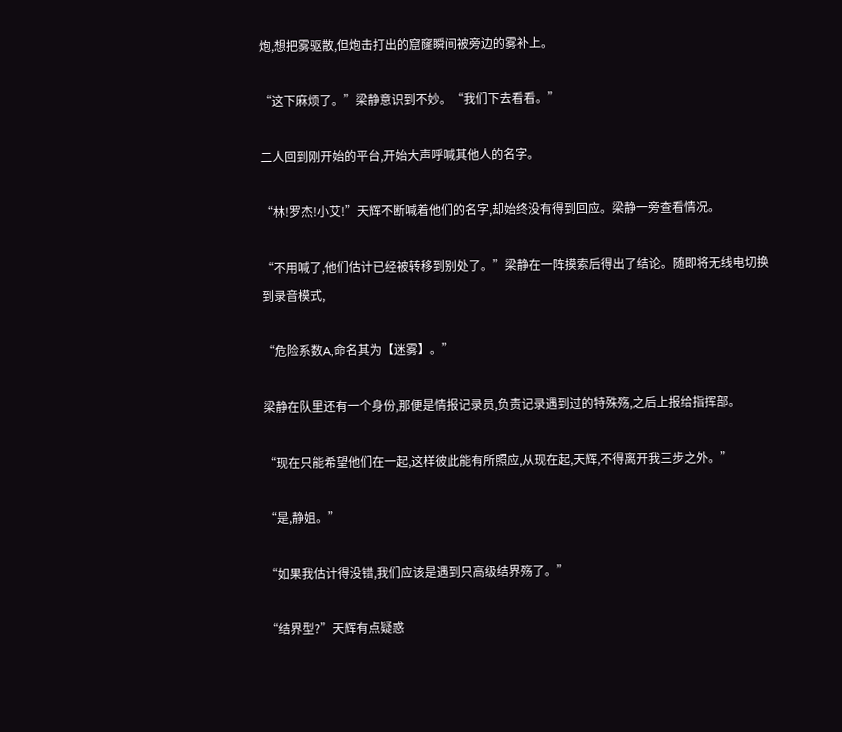炮,想把雾驱散,但炮击打出的窟窿瞬间被旁边的雾补上。

“这下麻烦了。”梁静意识到不妙。“我们下去看看。”

二人回到刚开始的平台,开始大声呼喊其他人的名字。

“林!罗杰!小艾!”天辉不断喊着他们的名字,却始终没有得到回应。梁静一旁查看情况。

“不用喊了,他们估计已经被转移到别处了。”梁静在一阵摸索后得出了结论。随即将无线电切换到录音模式,

“危险系数A,命名其为【迷雾】。”

梁静在队里还有一个身份,那便是情报记录员,负责记录遇到过的特殊殇,之后上报给指挥部。

“现在只能希望他们在一起,这样彼此能有所照应,从现在起,天辉,不得离开我三步之外。”

“是,静姐。”

“如果我估计得没错,我们应该是遇到只高级结界殇了。”

“结界型?”天辉有点疑惑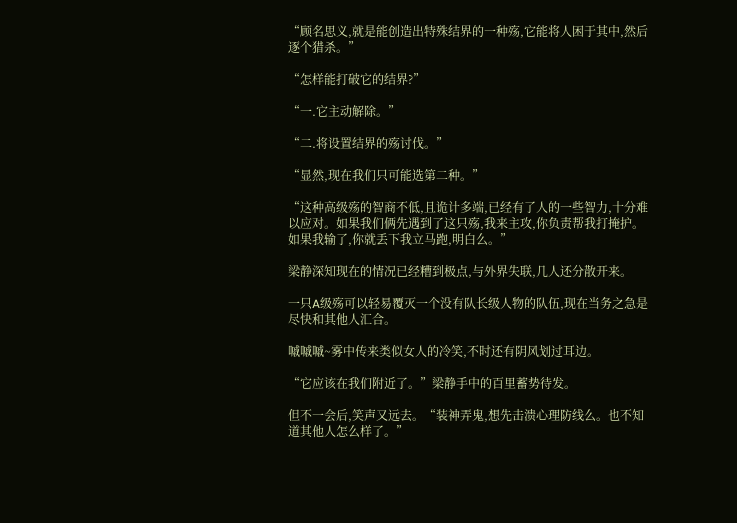“顾名思义,就是能创造出特殊结界的一种殇,它能将人困于其中,然后逐个猎杀。”

“怎样能打破它的结界?”

“一.它主动解除。”

“二.将设置结界的殇讨伐。”

“显然,现在我们只可能选第二种。”

“这种高级殇的智商不低,且诡计多端,已经有了人的一些智力,十分难以应对。如果我们俩先遇到了这只殇,我来主攻,你负责帮我打掩护。如果我输了,你就丢下我立马跑,明白么。”

梁静深知现在的情况已经糟到极点,与外界失联,几人还分散开来。

一只A级殇可以轻易覆灭一个没有队长级人物的队伍,现在当务之急是尽快和其他人汇合。

嘁嘁嘁~雾中传来类似女人的冷笑,不时还有阴风划过耳边。

“它应该在我们附近了。”梁静手中的百里蓄势待发。

但不一会后,笑声又远去。“装神弄鬼,想先击溃心理防线么。也不知道其他人怎么样了。”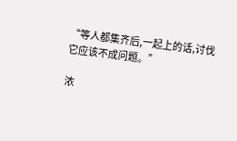“等人都集齐后,一起上的话,讨伐它应该不成问题。”

浓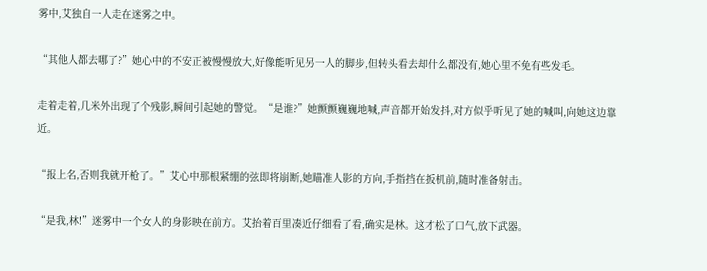雾中,艾独自一人走在迷雾之中。

“其他人都去哪了?”她心中的不安正被慢慢放大,好像能听见另一人的脚步,但转头看去却什么都没有,她心里不免有些发毛。

走着走着,几米外出现了个残影,瞬间引起她的警觉。“是谁?”她颤颤巍巍地喊,声音都开始发抖,对方似乎听见了她的喊叫,向她这边靠近。

“报上名,否则我就开枪了。”艾心中那根紧绷的弦即将崩断,她瞄准人影的方向,手指挡在扳机前,随时准备射击。

“是我,林!”迷雾中一个女人的身影映在前方。艾抬着百里凑近仔细看了看,确实是林。这才松了口气,放下武器。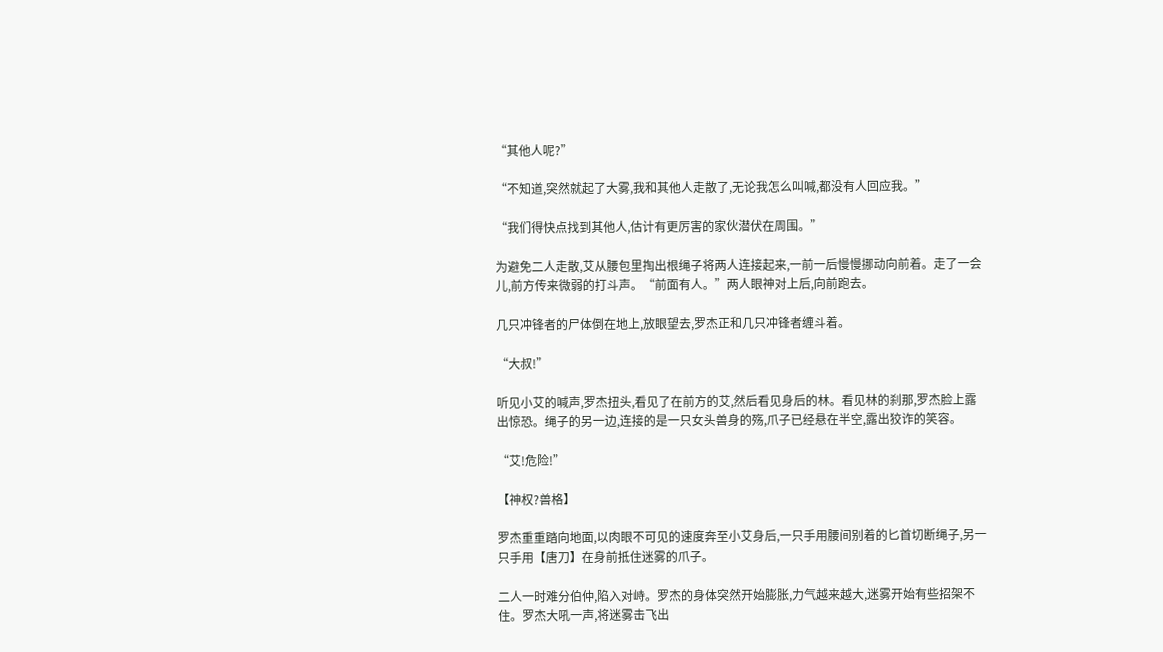“其他人呢?”

“不知道,突然就起了大雾,我和其他人走散了,无论我怎么叫喊,都没有人回应我。”

“我们得快点找到其他人,估计有更厉害的家伙潜伏在周围。”

为避免二人走散,艾从腰包里掏出根绳子将两人连接起来,一前一后慢慢挪动向前着。走了一会儿,前方传来微弱的打斗声。“前面有人。”两人眼神对上后,向前跑去。

几只冲锋者的尸体倒在地上,放眼望去,罗杰正和几只冲锋者缠斗着。

“大叔!”

听见小艾的喊声,罗杰扭头,看见了在前方的艾,然后看见身后的林。看见林的刹那,罗杰脸上露出惊恐。绳子的另一边,连接的是一只女头兽身的殇,爪子已经悬在半空,露出狡诈的笑容。

“艾!危险!”

【神权?兽格】

罗杰重重踏向地面,以肉眼不可见的速度奔至小艾身后,一只手用腰间别着的匕首切断绳子,另一只手用【唐刀】在身前抵住迷雾的爪子。

二人一时难分伯仲,陷入对峙。罗杰的身体突然开始膨胀,力气越来越大,迷雾开始有些招架不住。罗杰大吼一声,将迷雾击飞出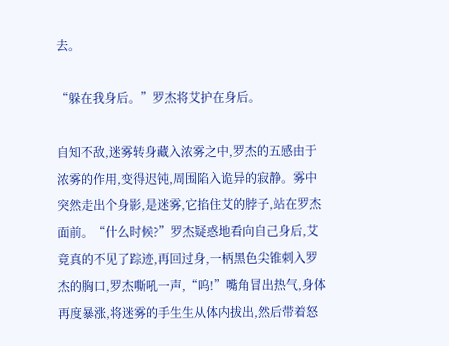去。

“躲在我身后。”罗杰将艾护在身后。

自知不敌,迷雾转身藏入浓雾之中,罗杰的五感由于浓雾的作用,变得迟钝,周围陷入诡异的寂静。雾中突然走出个身影,是迷雾,它掐住艾的脖子,站在罗杰面前。“什么时候?”罗杰疑惑地看向自己身后,艾竟真的不见了踪迹,再回过身,一柄黑色尖锥刺入罗杰的胸口,罗杰嘶吼一声,“呜!”嘴角冒出热气,身体再度暴涨,将迷雾的手生生从体内拔出,然后带着怒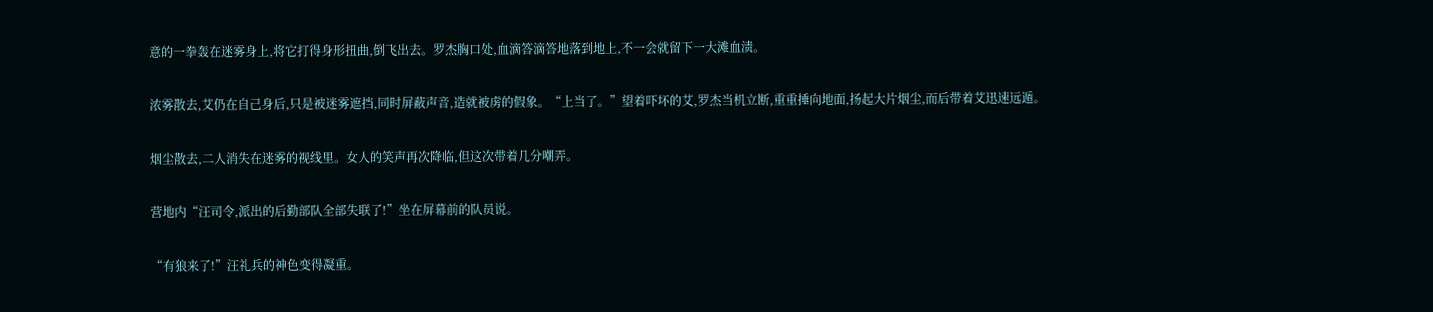意的一拳轰在迷雾身上,将它打得身形扭曲,倒飞出去。罗杰胸口处,血滴答滴答地落到地上,不一会就留下一大滩血渍。

浓雾散去,艾仍在自己身后,只是被迷雾遮挡,同时屏蔽声音,造就被虏的假象。“上当了。”望着吓坏的艾,罗杰当机立断,重重捶向地面,扬起大片烟尘,而后带着艾迅速远遁。

烟尘散去,二人消失在迷雾的视线里。女人的笑声再次降临,但这次带着几分嘲弄。

营地内“汪司令,派出的后勤部队全部失联了!”坐在屏幕前的队员说。

“有狼来了!”汪礼兵的神色变得凝重。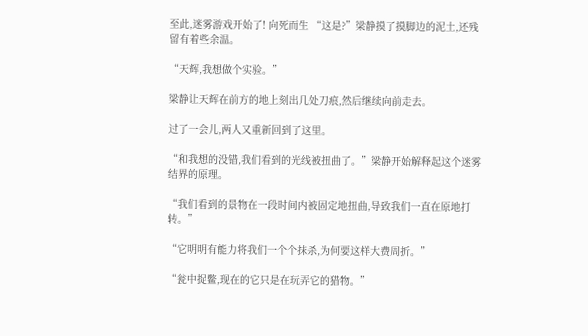至此,迷雾游戏开始了! 向死而生 “这是?”梁静摸了摸脚边的泥土,还残留有着些余温。

“天辉,我想做个实验。”

梁静让天辉在前方的地上刻出几处刀痕,然后继续向前走去。

过了一会儿,两人又重新回到了这里。

“和我想的没错,我们看到的光线被扭曲了。”梁静开始解释起这个迷雾结界的原理。

“我们看到的景物在一段时间内被固定地扭曲,导致我们一直在原地打转。”

“它明明有能力将我们一个个抹杀,为何要这样大费周折。”

“瓮中捉鳖,现在的它只是在玩弄它的猎物。”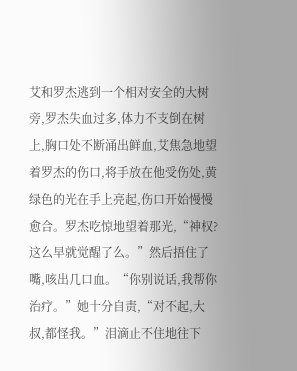艾和罗杰逃到一个相对安全的大树旁,罗杰失血过多,体力不支倒在树上,胸口处不断涌出鲜血,艾焦急地望着罗杰的伤口,将手放在他受伤处,黄绿色的光在手上亮起,伤口开始慢慢愈合。罗杰吃惊地望着那光,“神权?这么早就觉醒了么。”然后捂住了嘴,咳出几口血。“你别说话,我帮你治疗。”她十分自责,“对不起,大叔,都怪我。”泪滴止不住地往下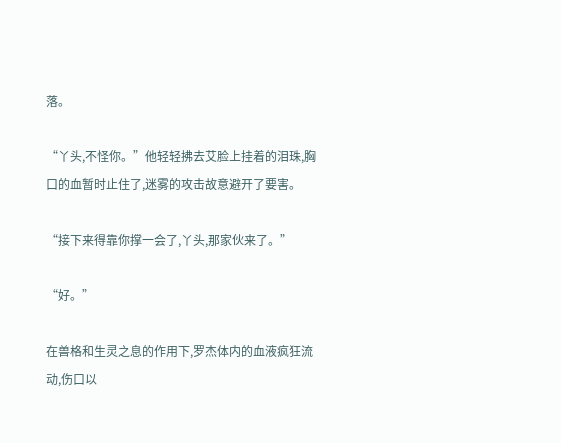落。

“丫头,不怪你。”他轻轻拂去艾脸上挂着的泪珠,胸口的血暂时止住了,迷雾的攻击故意避开了要害。

“接下来得靠你撑一会了,丫头,那家伙来了。”

“好。”

在兽格和生灵之息的作用下,罗杰体内的血液疯狂流动,伤口以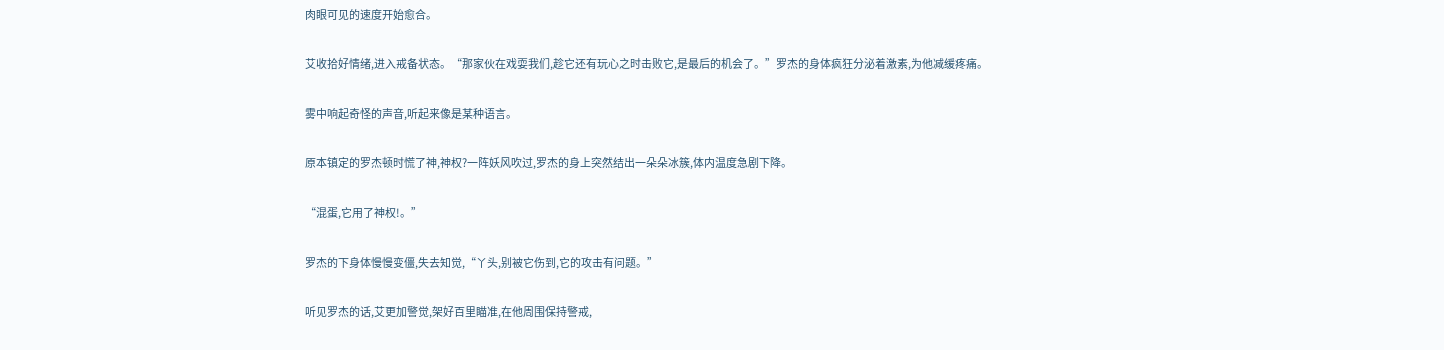肉眼可见的速度开始愈合。

艾收拾好情绪,进入戒备状态。“那家伙在戏耍我们,趁它还有玩心之时击败它,是最后的机会了。”罗杰的身体疯狂分泌着激素,为他减缓疼痛。

雾中响起奇怪的声音,听起来像是某种语言。

原本镇定的罗杰顿时慌了神,神权?一阵妖风吹过,罗杰的身上突然结出一朵朵冰簇,体内温度急剧下降。

“混蛋,它用了神权!。”

罗杰的下身体慢慢变僵,失去知觉,“丫头,别被它伤到,它的攻击有问题。”

听见罗杰的话,艾更加警觉,架好百里瞄准,在他周围保持警戒,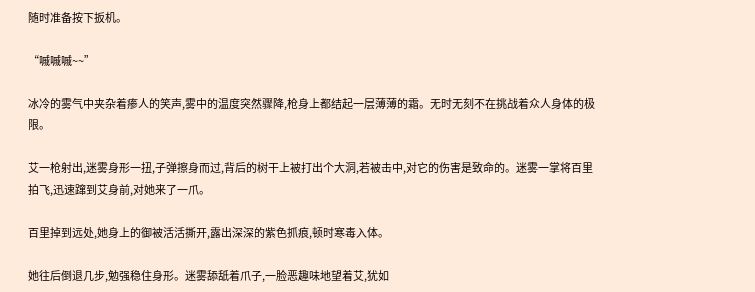随时准备按下扳机。

“嘁嘁嘁~~”

冰冷的雾气中夹杂着瘆人的笑声,雾中的温度突然骤降,枪身上都结起一层薄薄的霜。无时无刻不在挑战着众人身体的极限。

艾一枪射出,迷雾身形一扭,子弹擦身而过,背后的树干上被打出个大洞,若被击中,对它的伤害是致命的。迷雾一掌将百里拍飞,迅速蹿到艾身前,对她来了一爪。

百里掉到远处,她身上的御被活活撕开,露出深深的紫色抓痕,顿时寒毒入体。

她往后倒退几步,勉强稳住身形。迷雾舔舐着爪子,一脸恶趣味地望着艾,犹如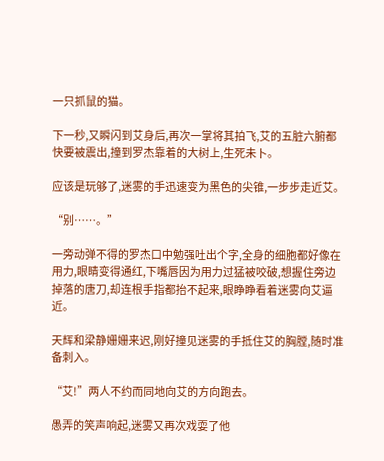一只抓鼠的猫。

下一秒,又瞬闪到艾身后,再次一掌将其拍飞,艾的五脏六腑都快要被震出,撞到罗杰靠着的大树上,生死未卜。

应该是玩够了,迷雾的手迅速变为黑色的尖锥,一步步走近艾。

“别……。”

一旁动弹不得的罗杰口中勉强吐出个字,全身的细胞都好像在用力,眼睛变得通红,下嘴唇因为用力过猛被咬破,想握住旁边掉落的唐刀,却连根手指都抬不起来,眼睁睁看着迷雾向艾逼近。

天辉和梁静姗姗来迟,刚好撞见迷雾的手抵住艾的胸膛,随时准备刺入。

“艾!”两人不约而同地向艾的方向跑去。

愚弄的笑声响起,迷雾又再次戏耍了他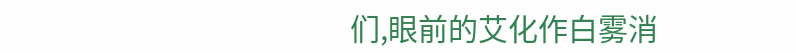们,眼前的艾化作白雾消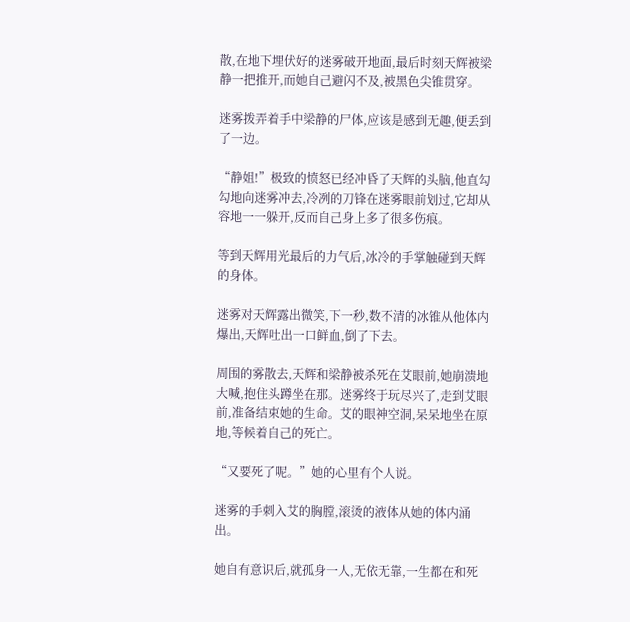散,在地下埋伏好的迷雾破开地面,最后时刻天辉被梁静一把推开,而她自己避闪不及,被黑色尖锥贯穿。

迷雾拨弄着手中梁静的尸体,应该是感到无趣,便丢到了一边。

“静姐!”极致的愤怒已经冲昏了天辉的头脑,他直勾勾地向迷雾冲去,冷冽的刀锋在迷雾眼前划过,它却从容地一一躲开,反而自己身上多了很多伤痕。

等到天辉用光最后的力气后,冰冷的手掌触碰到天辉的身体。

迷雾对天辉露出微笑,下一秒,数不清的冰锥从他体内爆出,天辉吐出一口鲜血,倒了下去。

周围的雾散去,天辉和梁静被杀死在艾眼前,她崩溃地大喊,抱住头蹲坐在那。迷雾终于玩尽兴了,走到艾眼前,准备结束她的生命。艾的眼神空洞,呆呆地坐在原地,等候着自己的死亡。

“又要死了呢。”她的心里有个人说。

迷雾的手刺入艾的胸膛,滚烫的液体从她的体内涌出。

她自有意识后,就孤身一人,无依无靠,一生都在和死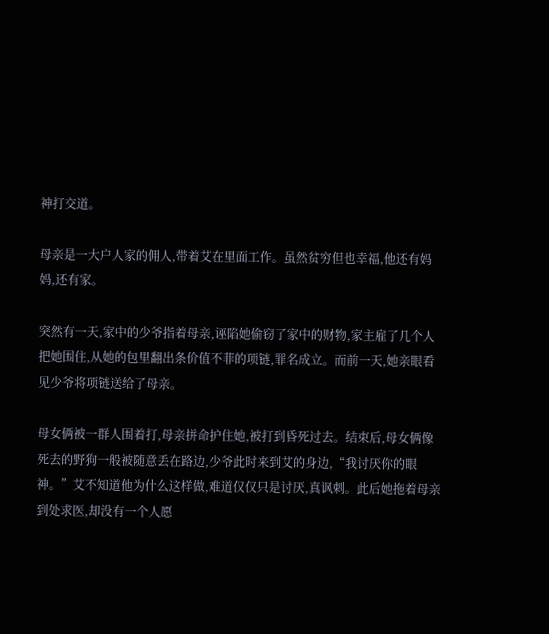神打交道。

母亲是一大户人家的佣人,带着艾在里面工作。虽然贫穷但也幸福,他还有妈妈,还有家。

突然有一天,家中的少爷指着母亲,诬陷她偷窃了家中的财物,家主雇了几个人把她围住,从她的包里翻出条价值不菲的项链,罪名成立。而前一天,她亲眼看见少爷将项链送给了母亲。

母女俩被一群人围着打,母亲拼命护住她,被打到昏死过去。结束后,母女俩像死去的野狗一般被随意丢在路边,少爷此时来到艾的身边,“我讨厌你的眼神。”艾不知道他为什么这样做,难道仅仅只是讨厌,真讽刺。此后她拖着母亲到处求医,却没有一个人愿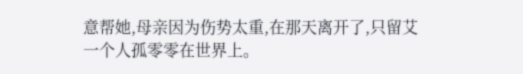意帮她,母亲因为伤势太重,在那天离开了,只留艾一个人孤零零在世界上。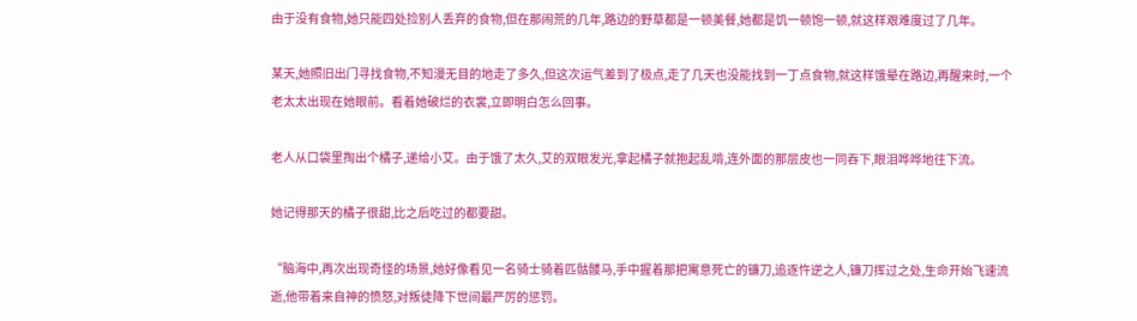由于没有食物,她只能四处捡别人丢弃的食物,但在那闹荒的几年,路边的野草都是一顿美餐,她都是饥一顿饱一顿,就这样艰难度过了几年。

某天,她照旧出门寻找食物,不知漫无目的地走了多久,但这次运气差到了极点,走了几天也没能找到一丁点食物,就这样饿晕在路边,再醒来时,一个老太太出现在她眼前。看着她破烂的衣裳,立即明白怎么回事。

老人从口袋里掏出个橘子,递给小艾。由于饿了太久,艾的双眼发光,拿起橘子就抱起乱啃,连外面的那层皮也一同吞下,眼泪哗哗地往下流。

她记得那天的橘子很甜,比之后吃过的都要甜。

“脑海中,再次出现奇怪的场景,她好像看见一名骑士骑着匹骷髅马,手中握着那把寓意死亡的镰刀,追逐忤逆之人,镰刀挥过之处,生命开始飞速流逝,他带着来自神的愤怒,对叛徒降下世间最严厉的惩罚。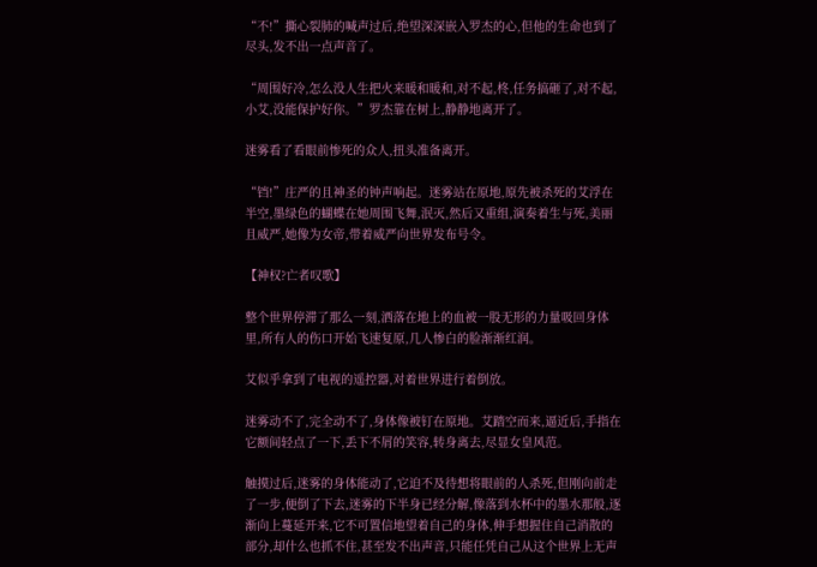“不!”撕心裂肺的喊声过后,绝望深深嵌入罗杰的心,但他的生命也到了尽头,发不出一点声音了。

“周围好冷,怎么没人生把火来暖和暖和,对不起,柊,任务搞砸了,对不起,小艾,没能保护好你。”罗杰靠在树上,静静地离开了。

迷雾看了看眼前惨死的众人,扭头准备离开。

“铛!”庄严的且神圣的钟声响起。迷雾站在原地,原先被杀死的艾浮在半空,墨绿色的蝴蝶在她周围飞舞,泯灭,然后又重组,演奏着生与死,美丽且威严,她像为女帝,带着威严向世界发布号令。

【神权?亡者叹歌】

整个世界停滞了那么一刻,洒落在地上的血被一股无形的力量吸回身体里,所有人的伤口开始飞速复原,几人惨白的脸渐渐红润。

艾似乎拿到了电视的遥控器,对着世界进行着倒放。

迷雾动不了,完全动不了,身体像被钉在原地。艾踏空而来,逼近后,手指在它额间轻点了一下,丢下不屑的笑容,转身离去,尽显女皇风范。

触摸过后,迷雾的身体能动了,它迫不及待想将眼前的人杀死,但刚向前走了一步,便倒了下去,迷雾的下半身已经分解,像落到水杯中的墨水那般,逐渐向上蔓延开来,它不可置信地望着自己的身体,伸手想握住自己消散的部分,却什么也抓不住,甚至发不出声音,只能任凭自己从这个世界上无声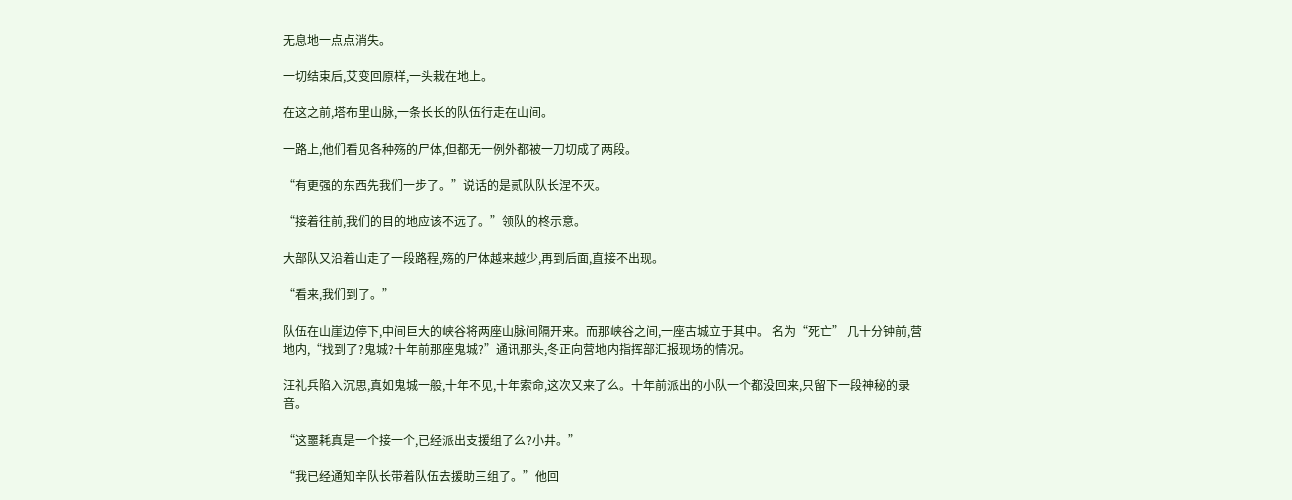无息地一点点消失。

一切结束后,艾变回原样,一头栽在地上。

在这之前,塔布里山脉,一条长长的队伍行走在山间。

一路上,他们看见各种殇的尸体,但都无一例外都被一刀切成了两段。

“有更强的东西先我们一步了。”说话的是贰队队长涅不灭。

“接着往前,我们的目的地应该不远了。”领队的柊示意。

大部队又沿着山走了一段路程,殇的尸体越来越少,再到后面,直接不出现。

“看来,我们到了。”

队伍在山崖边停下,中间巨大的峡谷将两座山脉间隔开来。而那峡谷之间,一座古城立于其中。 名为“死亡” 几十分钟前,营地内,“找到了?鬼城?十年前那座鬼城?”通讯那头,冬正向营地内指挥部汇报现场的情况。

汪礼兵陷入沉思,真如鬼城一般,十年不见,十年索命,这次又来了么。十年前派出的小队一个都没回来,只留下一段神秘的录音。

“这噩耗真是一个接一个,已经派出支援组了么?小井。”

“我已经通知辛队长带着队伍去援助三组了。”他回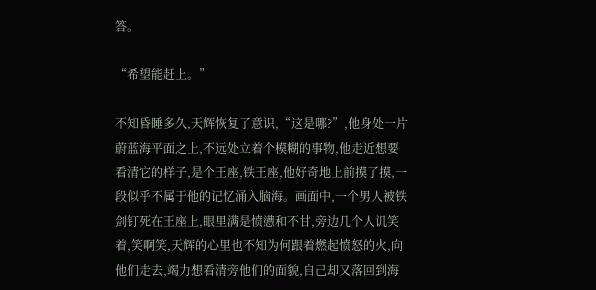答。

“希望能赶上。”

不知昏睡多久,天辉恢复了意识,“这是哪?”,他身处一片蔚蓝海平面之上,不远处立着个模糊的事物,他走近想要看清它的样子,是个王座,铁王座,他好奇地上前摸了摸,一段似乎不属于他的记忆涌入脑海。画面中,一个男人被铁剑钉死在王座上,眼里满是愤懑和不甘,旁边几个人讥笑着,笑啊笑,天辉的心里也不知为何跟着燃起愤怒的火,向他们走去,竭力想看清旁他们的面貌,自己却又落回到海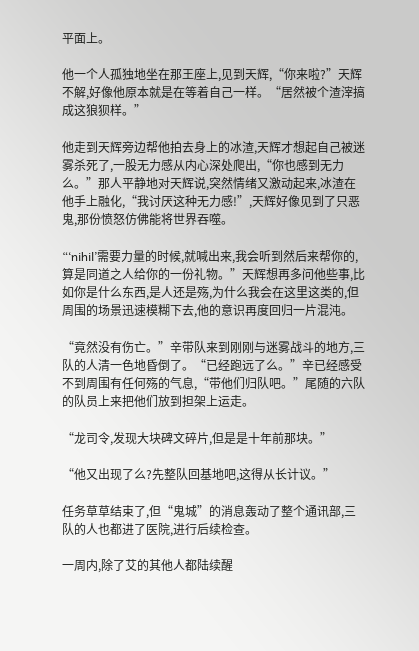平面上。

他一个人孤独地坐在那王座上,见到天辉,“你来啦?”天辉不解,好像他原本就是在等着自己一样。“居然被个渣滓搞成这狼狈样。”

他走到天辉旁边帮他拍去身上的冰渣,天辉才想起自己被迷雾杀死了,一股无力感从内心深处爬出,“你也感到无力么。”那人平静地对天辉说,突然情绪又激动起来,冰渣在他手上融化,“我讨厌这种无力感!”,天辉好像见到了只恶鬼,那份愤怒仿佛能将世界吞噬。

“‘nihil’需要力量的时候,就喊出来,我会听到然后来帮你的,算是同道之人给你的一份礼物。”天辉想再多问他些事,比如你是什么东西,是人还是殇,为什么我会在这里这类的,但周围的场景迅速模糊下去,他的意识再度回归一片混沌。

“竟然没有伤亡。”辛带队来到刚刚与迷雾战斗的地方,三队的人清一色地昏倒了。“已经跑远了么。”辛已经感受不到周围有任何殇的气息,“带他们归队吧。”尾随的六队的队员上来把他们放到担架上运走。

“龙司令,发现大块碑文碎片,但是是十年前那块。”

“他又出现了么?先整队回基地吧,这得从长计议。”

任务草草结束了,但“鬼城”的消息轰动了整个通讯部,三队的人也都进了医院,进行后续检查。

一周内,除了艾的其他人都陆续醒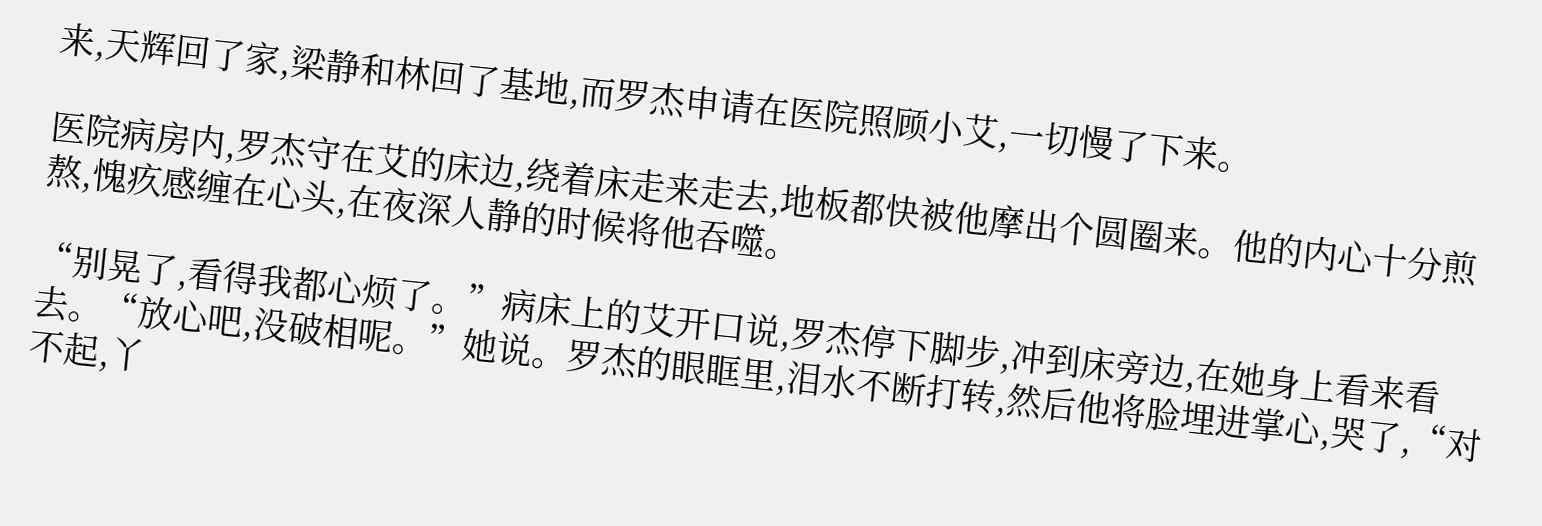来,天辉回了家,梁静和林回了基地,而罗杰申请在医院照顾小艾,一切慢了下来。

医院病房内,罗杰守在艾的床边,绕着床走来走去,地板都快被他摩出个圆圈来。他的内心十分煎熬,愧疚感缠在心头,在夜深人静的时候将他吞噬。

“别晃了,看得我都心烦了。”病床上的艾开口说,罗杰停下脚步,冲到床旁边,在她身上看来看去。“放心吧,没破相呢。”她说。罗杰的眼眶里,泪水不断打转,然后他将脸埋进掌心,哭了,“对不起,丫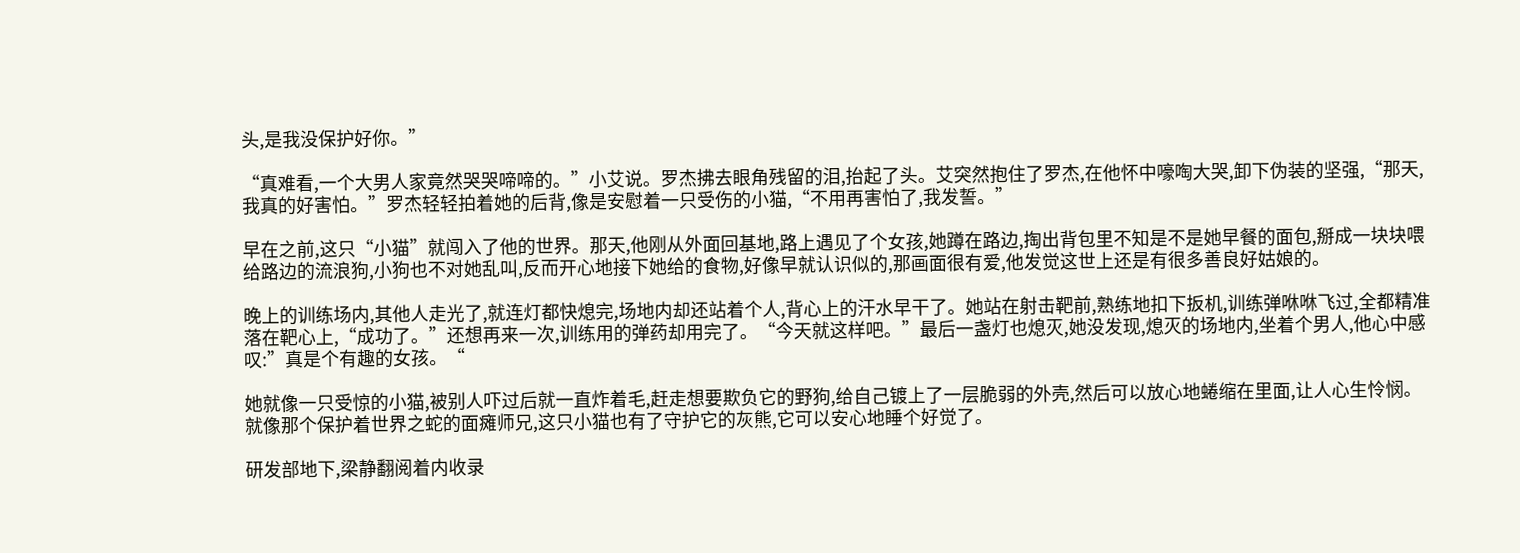头,是我没保护好你。”

“真难看,一个大男人家竟然哭哭啼啼的。”小艾说。罗杰拂去眼角残留的泪,抬起了头。艾突然抱住了罗杰,在他怀中嚎啕大哭,卸下伪装的坚强,“那天,我真的好害怕。”罗杰轻轻拍着她的后背,像是安慰着一只受伤的小猫,“不用再害怕了,我发誓。”

早在之前,这只“小猫”就闯入了他的世界。那天,他刚从外面回基地,路上遇见了个女孩,她蹲在路边,掏出背包里不知是不是她早餐的面包,掰成一块块喂给路边的流浪狗,小狗也不对她乱叫,反而开心地接下她给的食物,好像早就认识似的,那画面很有爱,他发觉这世上还是有很多善良好姑娘的。

晚上的训练场内,其他人走光了,就连灯都快熄完,场地内却还站着个人,背心上的汗水早干了。她站在射击靶前,熟练地扣下扳机,训练弹咻咻飞过,全都精准落在靶心上,“成功了。”还想再来一次,训练用的弹药却用完了。“今天就这样吧。”最后一盏灯也熄灭,她没发现,熄灭的场地内,坐着个男人,他心中感叹:”真是个有趣的女孩。“

她就像一只受惊的小猫,被别人吓过后就一直炸着毛,赶走想要欺负它的野狗,给自己镀上了一层脆弱的外壳,然后可以放心地蜷缩在里面,让人心生怜悯。就像那个保护着世界之蛇的面瘫师兄,这只小猫也有了守护它的灰熊,它可以安心地睡个好觉了。

研发部地下,梁静翻阅着内收录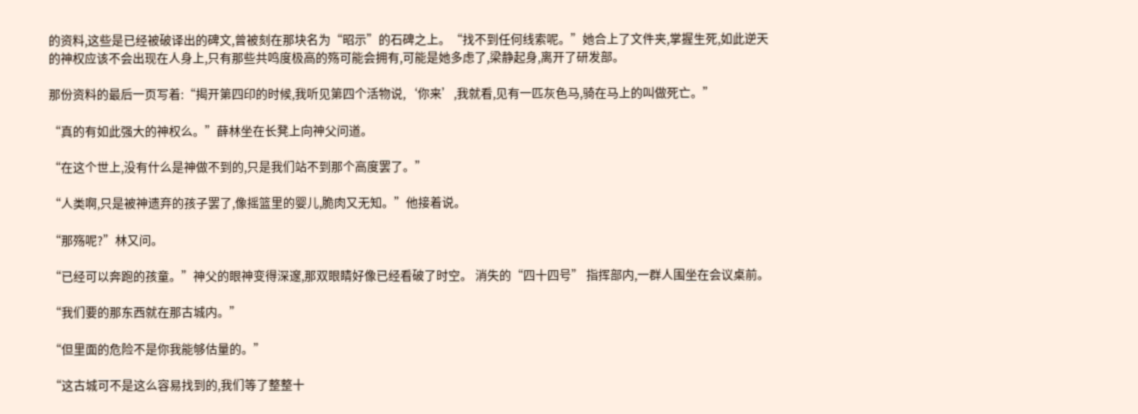的资料,这些是已经被破译出的碑文,曾被刻在那块名为“昭示”的石碑之上。“找不到任何线索呢。”她合上了文件夹,掌握生死,如此逆天的神权应该不会出现在人身上,只有那些共鸣度极高的殇可能会拥有,可能是她多虑了,梁静起身,离开了研发部。

那份资料的最后一页写着:“揭开第四印的时候,我听见第四个活物说,‘你来’,我就看,见有一匹灰色马,骑在马上的叫做死亡。”

“真的有如此强大的神权么。”薛林坐在长凳上向神父问道。

“在这个世上,没有什么是神做不到的,只是我们站不到那个高度罢了。”

“人类啊,只是被神遗弃的孩子罢了,像摇篮里的婴儿,脆肉又无知。”他接着说。

“那殇呢?”林又问。

“已经可以奔跑的孩童。”神父的眼神变得深邃,那双眼睛好像已经看破了时空。 消失的“四十四号” 指挥部内,一群人围坐在会议桌前。

“我们要的那东西就在那古城内。”

“但里面的危险不是你我能够估量的。”

“这古城可不是这么容易找到的,我们等了整整十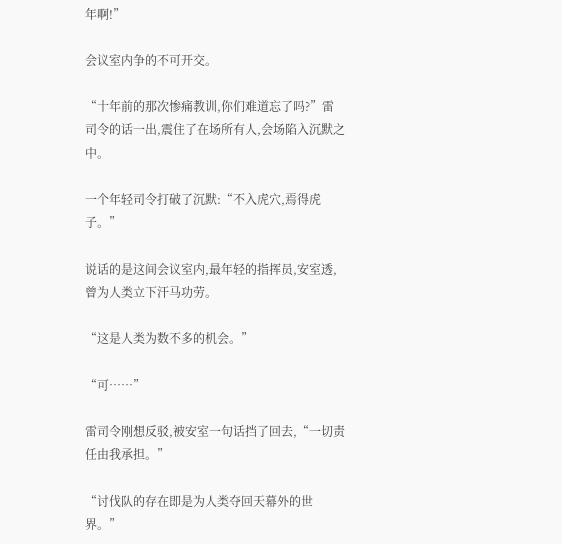年啊!”

会议室内争的不可开交。

“十年前的那次惨痛教训,你们难道忘了吗?”雷司令的话一出,震住了在场所有人,会场陷入沉默之中。

一个年轻司令打破了沉默:“不入虎穴,焉得虎子。”

说话的是这间会议室内,最年轻的指挥员,安室透,曾为人类立下汗马功劳。

“这是人类为数不多的机会。”

“可……”

雷司令刚想反驳,被安室一句话挡了回去,“一切责任由我承担。”

“讨伐队的存在即是为人类夺回天幕外的世界。”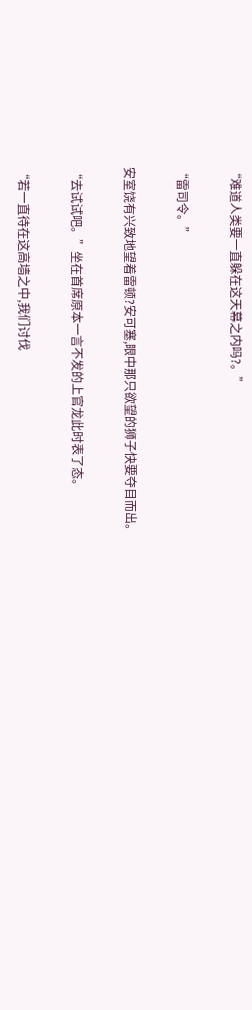“难道人类要一直躲在这天幕之内吗?。”

“雷司令。”

安室饶有兴致地望着雷顿?安可塞,眼中那只欲望的狮子快要夺目而出。

“去试试吧。”坐在首席原本一言不发的上官龙此时表了态。

“若一直待在这高墙之中,我们讨伐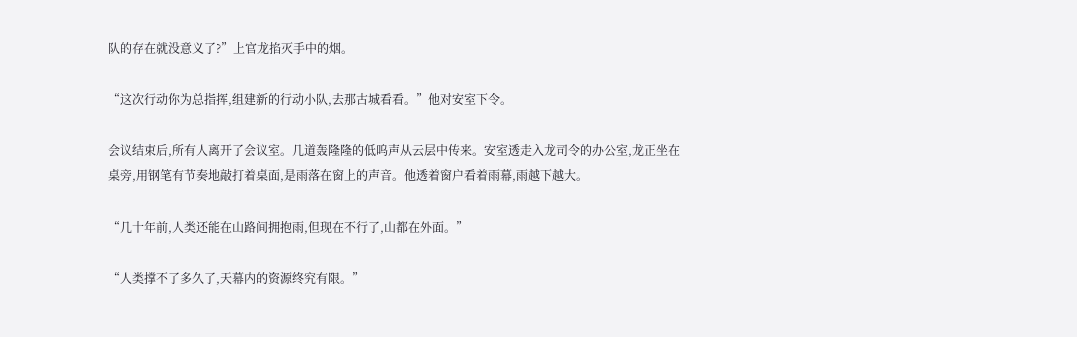队的存在就没意义了?”上官龙掐灭手中的烟。

“这次行动你为总指挥,组建新的行动小队,去那古城看看。”他对安室下令。

会议结束后,所有人离开了会议室。几道轰隆隆的低呜声从云层中传来。安室透走入龙司令的办公室,龙正坐在桌旁,用钢笔有节奏地敲打着桌面,是雨落在窗上的声音。他透着窗户看着雨幕,雨越下越大。

“几十年前,人类还能在山路间拥抱雨,但现在不行了,山都在外面。”

“人类撑不了多久了,天幕内的资源终究有限。”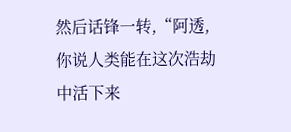然后话锋一转,“阿透,你说人类能在这次浩劫中活下来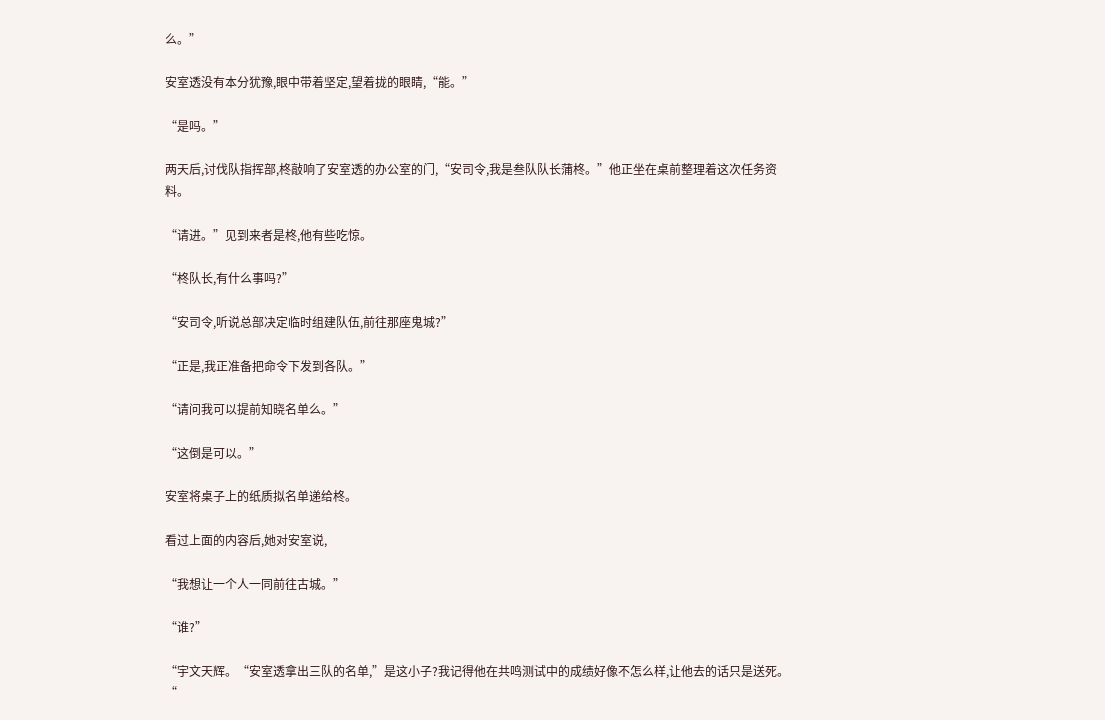么。”

安室透没有本分犹豫,眼中带着坚定,望着拢的眼睛,“能。”

“是吗。”

两天后,讨伐队指挥部,柊敲响了安室透的办公室的门,“安司令,我是叁队队长蒲柊。”他正坐在桌前整理着这次任务资料。

“请进。”见到来者是柊,他有些吃惊。

“柊队长,有什么事吗?”

“安司令,听说总部决定临时组建队伍,前往那座鬼城?”

“正是,我正准备把命令下发到各队。”

“请问我可以提前知晓名单么。”

“这倒是可以。”

安室将桌子上的纸质拟名单递给柊。

看过上面的内容后,她对安室说,

“我想让一个人一同前往古城。”

“谁?”

“宇文天辉。“安室透拿出三队的名单,”是这小子?我记得他在共鸣测试中的成绩好像不怎么样,让他去的话只是送死。“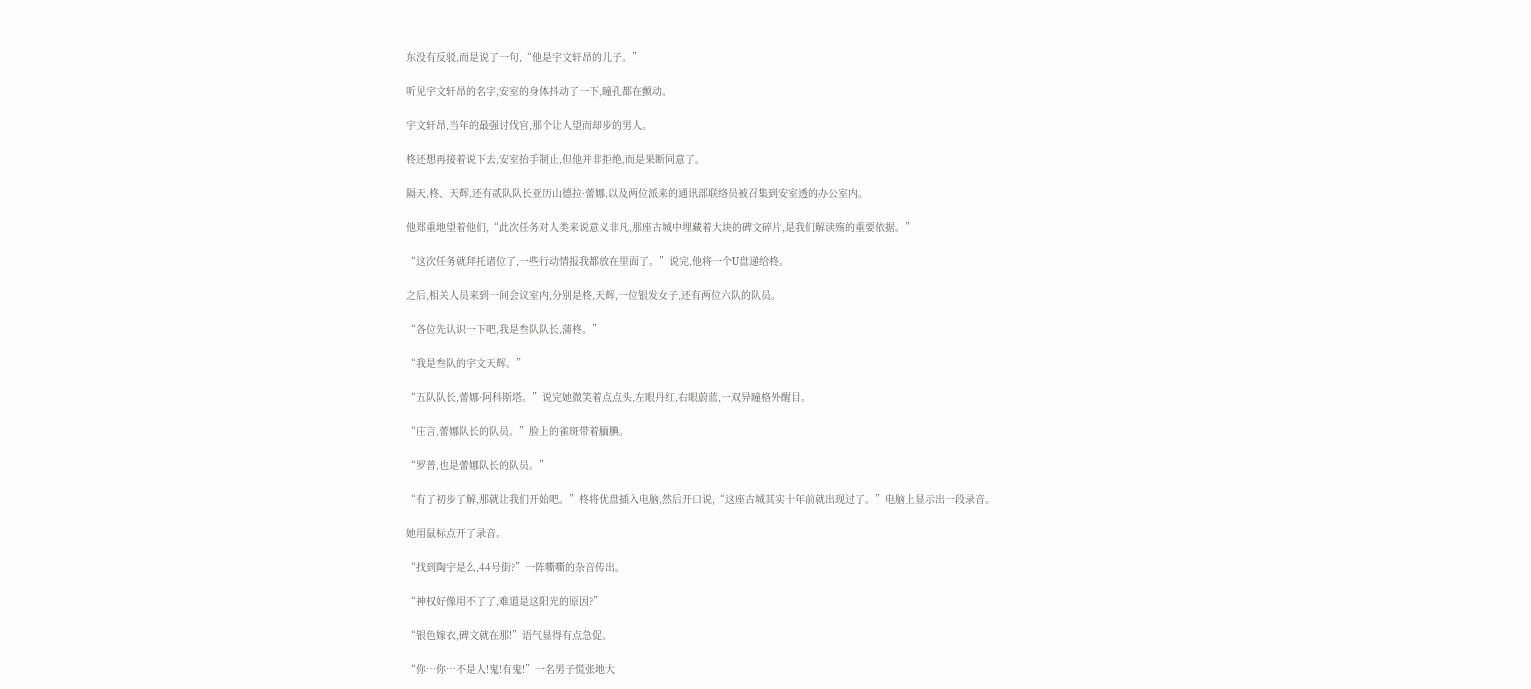东没有反驳,而是说了一句,“他是宇文轩昂的儿子。”

听见宇文轩昂的名字,安室的身体抖动了一下,瞳孔都在颤动。

宇文轩昂,当年的最强讨伐官,那个让人望而却步的男人。

柊还想再接着说下去,安室抬手制止,但他并非拒绝,而是果断同意了。

隔天,柊、天辉,还有贰队队长亚历山德拉·蕾娜,以及两位派来的通讯部联络员被召集到安室透的办公室内。

他郑重地望着他们,“此次任务对人类来说意义非凡,那座古城中埋藏着大块的碑文碎片,是我们解读殇的重要依据。”

“这次任务就拜托诸位了,一些行动情报我都放在里面了。”说完,他将一个U盘递给柊。

之后,相关人员来到一间会议室内,分别是柊,天辉,一位银发女子,还有两位六队的队员。

“各位先认识一下吧,我是叁队队长,蒲柊。”

“我是叁队的宇文天辉。”

“五队队长,蕾娜·阿科斯塔。”说完她微笑着点点头,左眼丹红,右眼蔚蓝,一双异瞳格外醒目。

“庄言,蕾娜队长的队员。”脸上的雀斑带着腼腆。

“罗普,也是蕾娜队长的队员。”

“有了初步了解,那就让我们开始吧。”柊将优盘插入电脑,然后开口说,“这座古城其实十年前就出现过了。”电脑上显示出一段录音。

她用鼠标点开了录音。

“找到陶宇是么,44号街?”一阵嘶嘶的杂音传出。

“神权好像用不了了,难道是这阳光的原因?”

“银色嫁衣,碑文就在那!”语气显得有点急促。

“你…你…不是人!鬼!有鬼!”一名男子慌张地大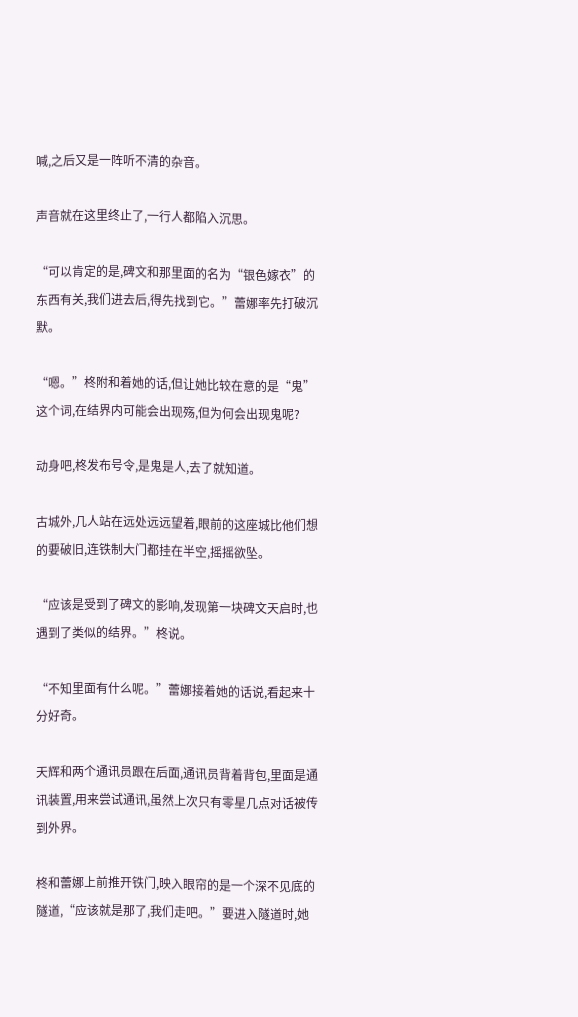喊,之后又是一阵听不清的杂音。

声音就在这里终止了,一行人都陷入沉思。

“可以肯定的是,碑文和那里面的名为“银色嫁衣”的东西有关,我们进去后,得先找到它。”蕾娜率先打破沉默。

“嗯。”柊附和着她的话,但让她比较在意的是“鬼”这个词,在结界内可能会出现殇,但为何会出现鬼呢?

动身吧,柊发布号令,是鬼是人,去了就知道。

古城外,几人站在远处远远望着,眼前的这座城比他们想的要破旧,连铁制大门都挂在半空,摇摇欲坠。

“应该是受到了碑文的影响,发现第一块碑文天启时,也遇到了类似的结界。”柊说。

“不知里面有什么呢。”蕾娜接着她的话说,看起来十分好奇。

天辉和两个通讯员跟在后面,通讯员背着背包,里面是通讯装置,用来尝试通讯,虽然上次只有零星几点对话被传到外界。

柊和蕾娜上前推开铁门,映入眼帘的是一个深不见底的隧道,“应该就是那了,我们走吧。”要进入隧道时,她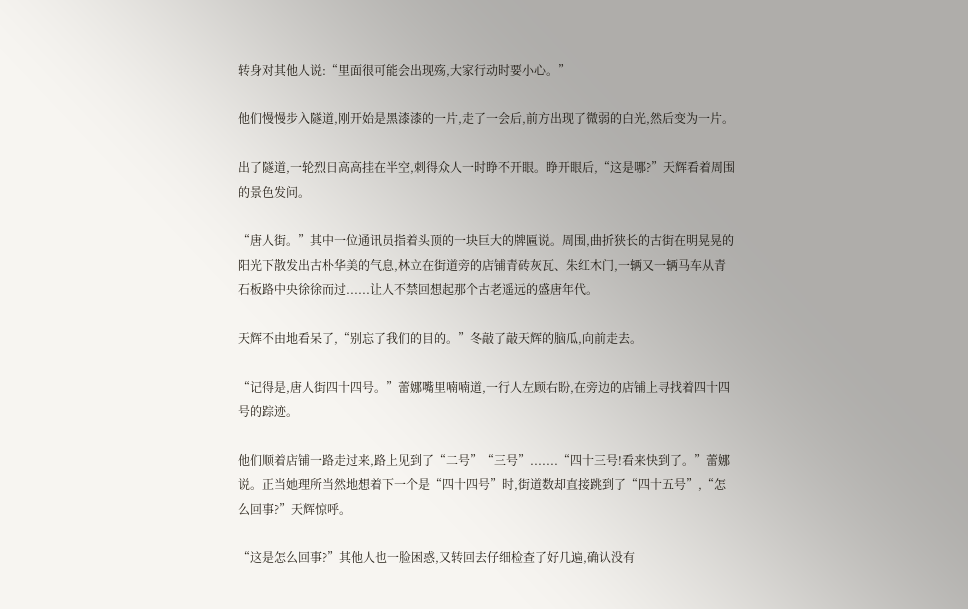转身对其他人说:“里面很可能会出现殇,大家行动时要小心。”

他们慢慢步入隧道,刚开始是黑漆漆的一片,走了一会后,前方出现了微弱的白光,然后变为一片。

出了隧道,一轮烈日高高挂在半空,刺得众人一时睁不开眼。睁开眼后,“这是哪?”天辉看着周围的景色发问。

“唐人街。”其中一位通讯员指着头顶的一块巨大的牌匾说。周围,曲折狭长的古街在明晃晃的阳光下散发出古朴华美的气息,林立在街道旁的店铺青砖灰瓦、朱红木门,一辆又一辆马车从青石板路中央徐徐而过......让人不禁回想起那个古老遥远的盛唐年代。

天辉不由地看呆了,“别忘了我们的目的。”冬敲了敲天辉的脑瓜,向前走去。

“记得是,唐人街四十四号。”蕾娜嘴里喃喃道,一行人左顾右盼,在旁边的店铺上寻找着四十四号的踪迹。

他们顺着店铺一路走过来,路上见到了“二号”“三号”.......“四十三号!看来快到了。”蕾娜说。正当她理所当然地想着下一个是“四十四号”时,街道数却直接跳到了“四十五号”,“怎么回事?”天辉惊呼。

“这是怎么回事?”其他人也一脸困惑,又转回去仔细检查了好几遍,确认没有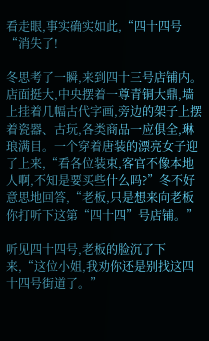看走眼,事实确实如此,“四十四号“消失了!

冬思考了一瞬,来到四十三号店铺内。店面挺大,中央摆着一尊青铜大鼎,墙上挂着几幅古代字画,旁边的架子上摆着瓷器、古玩,各类商品一应俱全,琳琅满目。一个穿着唐装的漂亮女子迎了上来,“看各位装束,客官不像本地人啊,不知是要买些什么吗?”冬不好意思地回答,“老板,只是想来向老板你打听下这第“四十四”号店铺。”

听见四十四号,老板的脸沉了下来,“这位小姐,我劝你还是别找这四十四号街道了。”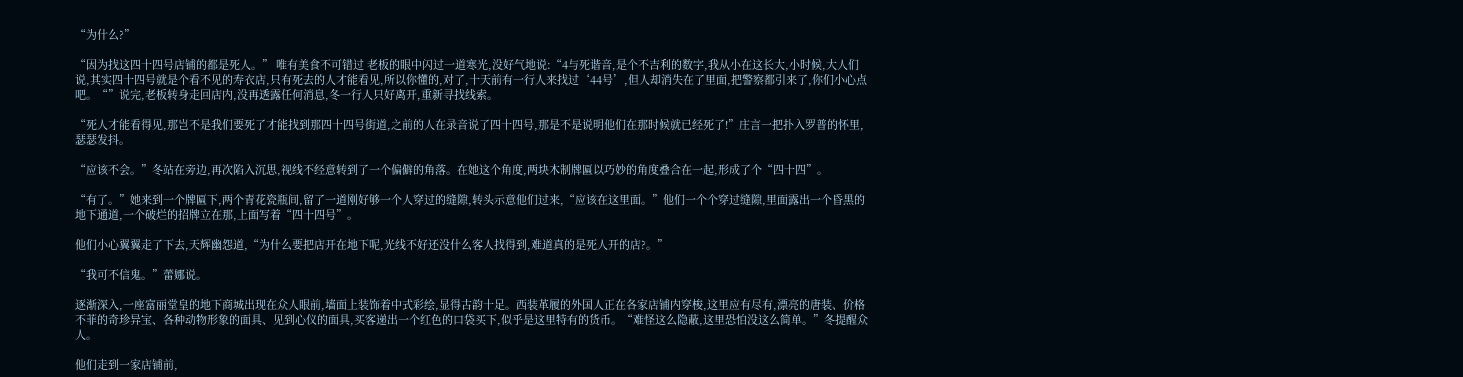“为什么?”

“因为找这四十四号店铺的都是死人。” 唯有美食不可错过 老板的眼中闪过一道寒光,没好气地说:“4与死谐音,是个不吉利的数字,我从小在这长大,小时候,大人们说,其实四十四号就是个看不见的寿衣店,只有死去的人才能看见,所以你懂的,对了,十天前有一行人来找过‘44号’,但人却消失在了里面,把警察都引来了,你们小心点吧。“”说完,老板转身走回店内,没再透露任何消息,冬一行人只好离开,重新寻找线索。

“死人才能看得见,那岂不是我们要死了才能找到那四十四号街道,之前的人在录音说了四十四号,那是不是说明他们在那时候就已经死了!”庄言一把扑入罗普的怀里,瑟瑟发抖。

“应该不会。”冬站在旁边,再次陷入沉思,视线不经意转到了一个偏僻的角落。在她这个角度,两块木制牌匾以巧妙的角度叠合在一起,形成了个“四十四”。

“有了。”她来到一个牌匾下,两个青花瓷瓶间,留了一道刚好够一个人穿过的缝隙,转头示意他们过来,“应该在这里面。”他们一个个穿过缝隙,里面露出一个昏黑的地下通道,一个破烂的招牌立在那,上面写着“四十四号”。

他们小心翼翼走了下去,天辉幽怨道,“为什么要把店开在地下呢,光线不好还没什么客人找得到,难道真的是死人开的店?。”

“我可不信鬼。”蕾娜说。

逐渐深入,一座富丽堂皇的地下商城出现在众人眼前,墙面上装饰着中式彩绘,显得古韵十足。西装革履的外国人正在各家店铺内穿梭,这里应有尽有,漂亮的唐装、价格不菲的奇珍异宝、各种动物形象的面具、见到心仪的面具,买客递出一个红色的口袋买下,似乎是这里特有的货币。“难怪这么隐蔽,这里恐怕没这么简单。”冬提醒众人。

他们走到一家店铺前,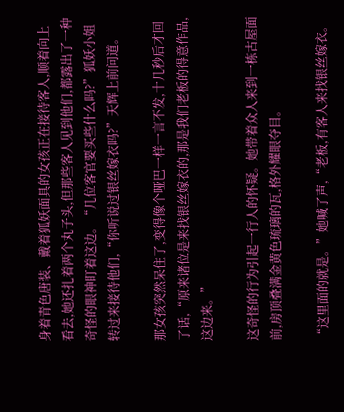身着青色唐装、戴着狐妖面具的女孩正在接待客人,顺着向上看去,她还扎着两个丸子头,但那些客人见到他们,都露出了一种奇怪的眼神盯着这边。“几位客官要买些什么吗?”狐妖小姐转过来接待他们,“你听说过银丝嫁衣吗?”天辉上前问道。

那女孩突然呆住了,变得像个哑巴一样一言不发,十几秒后才回了话,“原来诸位是来找银丝嫁衣的,那是我们老板的得意作品,这边来。”

这奇怪的行为引起一行人的怀疑。她带着众人来到一栋古屋面前,房顶叠满金黄色琉璃的瓦,格外耀眼夺目。

“这里面的就是。”她喊了声,“老板,有客人来找银丝嫁衣。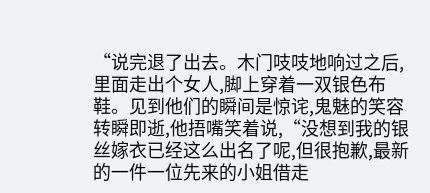“说完退了出去。木门吱吱地响过之后,里面走出个女人,脚上穿着一双银色布鞋。见到他们的瞬间是惊诧,鬼魅的笑容转瞬即逝,他捂嘴笑着说,“没想到我的银丝嫁衣已经这么出名了呢,但很抱歉,最新的一件一位先来的小姐借走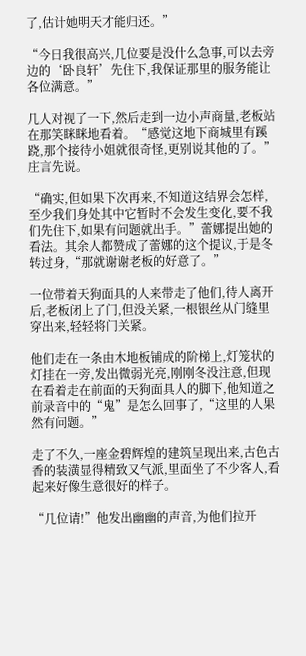了,估计她明天才能归还。”

“今日我很高兴,几位要是没什么急事,可以去旁边的‘卧良轩’先住下,我保证那里的服务能让各位满意。”

几人对视了一下,然后走到一边小声商量,老板站在那笑眯眯地看着。“感觉这地下商城里有蹊跷,那个接待小姐就很奇怪,更别说其他的了。”庄言先说。

“确实,但如果下次再来,不知道这结界会怎样,至少我们身处其中它暂时不会发生变化,要不我们先住下,如果有问题就出手。”蕾娜提出她的看法。其余人都赞成了蕾娜的这个提议,于是冬转过身,“那就谢谢老板的好意了。”

一位带着天狗面具的人来带走了他们,待人离开后,老板闭上了门,但没关紧,一根银丝从门缝里穿出来,轻轻将门关紧。

他们走在一条由木地板铺成的阶梯上,灯笼状的灯挂在一旁,发出微弱光亮,刚刚冬没注意,但现在看着走在前面的天狗面具人的脚下,他知道之前录音中的“鬼”是怎么回事了,“这里的人果然有问题。”

走了不久,一座金碧辉煌的建筑呈现出来,古色古香的装潢显得精致又气派,里面坐了不少客人,看起来好像生意很好的样子。

“几位请!”他发出幽幽的声音,为他们拉开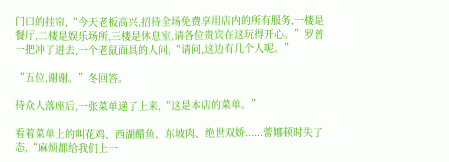门口的挂帘,“今天老板高兴,招待全场免费享用店内的所有服务,一楼是餐厅,二楼是娱乐场所,三楼是休息室,请各位贵宾在这玩得开心。”罗普一把冲了进去,一个老鼠面具的人问,“请问,这边有几个人呢。”

“五位,谢谢。”冬回答。

待众人落座后,一张菜单递了上来,“这是本店的菜单。”

看着菜单上的叫花鸡、西湖醋鱼、东坡肉、绝世双娇......蕾娜顿时失了态,“麻烦都给我们上一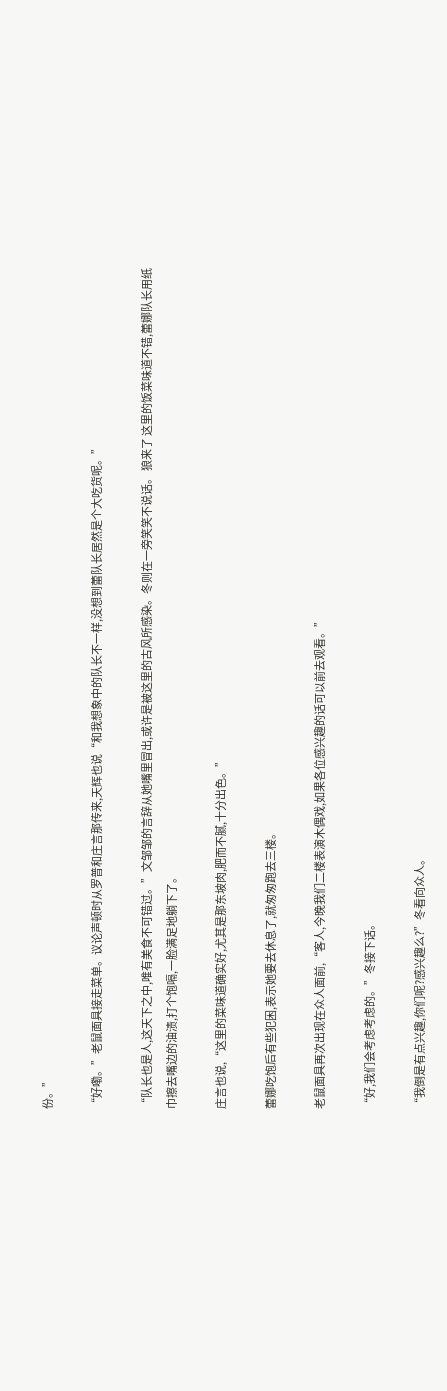份。”

“好嘞。”老鼠面具接走菜单。议论声顿时从罗普和庄言那传来,天辉也说“和我想象中的队长不一样,没想到蕾队长居然是个大吃货呢。”

“队长也是人,这天下之中,唯有美食不可错过。”文邹邹的言辞从她嘴里冒出,或许是被这里的古风所感染。冬则在一旁笑笑不说话。 狼来了 这里的饭菜味道不错,蕾娜队长用纸巾擦去嘴边的油渍,打个饱嗝,一脸满足地躺下了。

庄言也说,“这里的菜味道确实好,尤其是那东坡肉,肥而不腻,十分出色。”

蕾娜吃饱后有些犯困,表示她要去休息了,就匆匆跑去三楼。

老鼠面具再次出现在众人面前,“客人,今晚我们二楼表演木偶戏,如果各位感兴趣的话可以前去观看。”

“好,我们会考虑考虑的。”冬接下话。

“我倒是有点兴趣,你们呢?感兴趣么?”冬看向众人。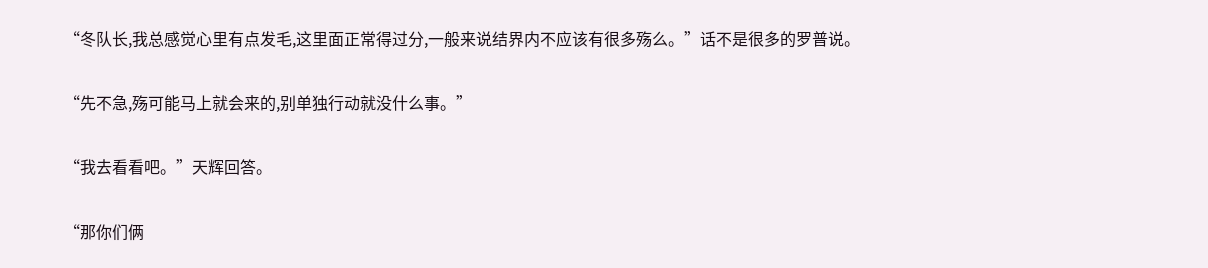“冬队长,我总感觉心里有点发毛,这里面正常得过分,一般来说结界内不应该有很多殇么。”话不是很多的罗普说。

“先不急,殇可能马上就会来的,别单独行动就没什么事。”

“我去看看吧。”天辉回答。

“那你们俩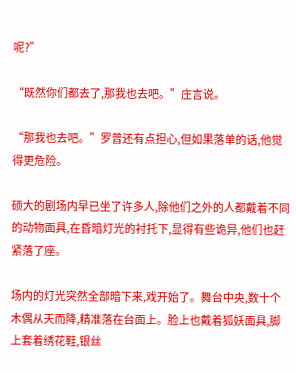呢?”

“既然你们都去了,那我也去吧。”庄言说。

“那我也去吧。”罗普还有点担心,但如果落单的话,他觉得更危险。

硕大的剧场内早已坐了许多人,除他们之外的人都戴着不同的动物面具,在昏暗灯光的衬托下,显得有些诡异,他们也赶紧落了座。

场内的灯光突然全部暗下来,戏开始了。舞台中央,数十个木偶从天而降,精准落在台面上。脸上也戴着狐妖面具,脚上套着绣花鞋,银丝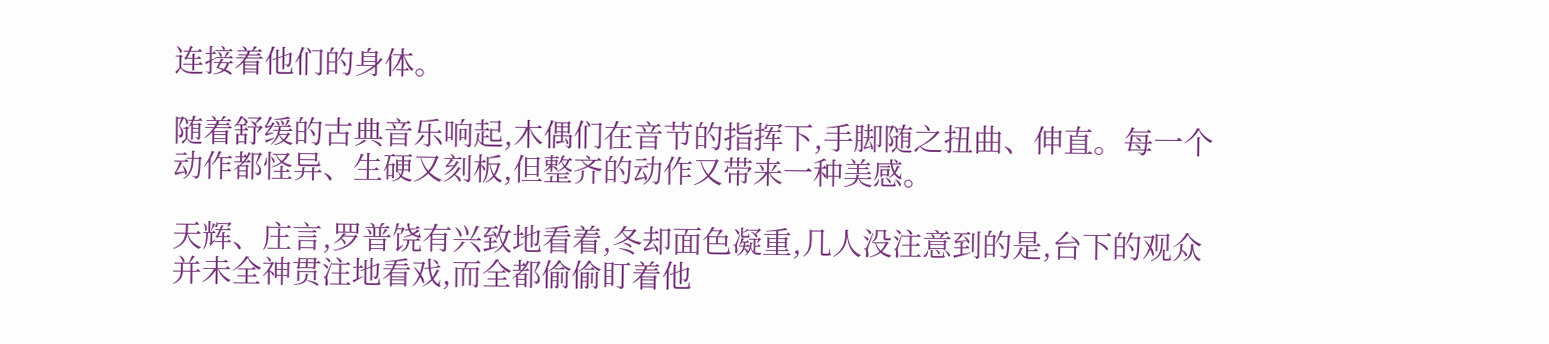连接着他们的身体。

随着舒缓的古典音乐响起,木偶们在音节的指挥下,手脚随之扭曲、伸直。每一个动作都怪异、生硬又刻板,但整齐的动作又带来一种美感。

天辉、庄言,罗普饶有兴致地看着,冬却面色凝重,几人没注意到的是,台下的观众并未全神贯注地看戏,而全都偷偷盯着他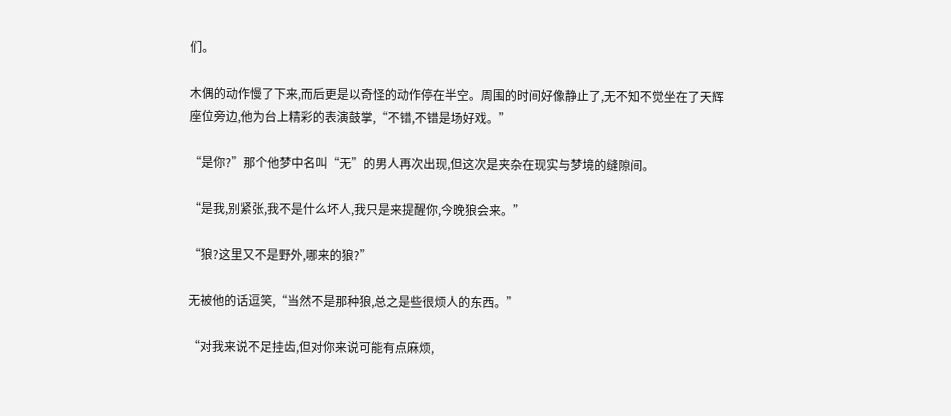们。

木偶的动作慢了下来,而后更是以奇怪的动作停在半空。周围的时间好像静止了,无不知不觉坐在了天辉座位旁边,他为台上精彩的表演鼓掌,“不错,不错是场好戏。”

“是你?”那个他梦中名叫“无”的男人再次出现,但这次是夹杂在现实与梦境的缝隙间。

“是我,别紧张,我不是什么坏人,我只是来提醒你,今晚狼会来。”

“狼?这里又不是野外,哪来的狼?”

无被他的话逗笑,“当然不是那种狼,总之是些很烦人的东西。”

“对我来说不足挂齿,但对你来说可能有点麻烦,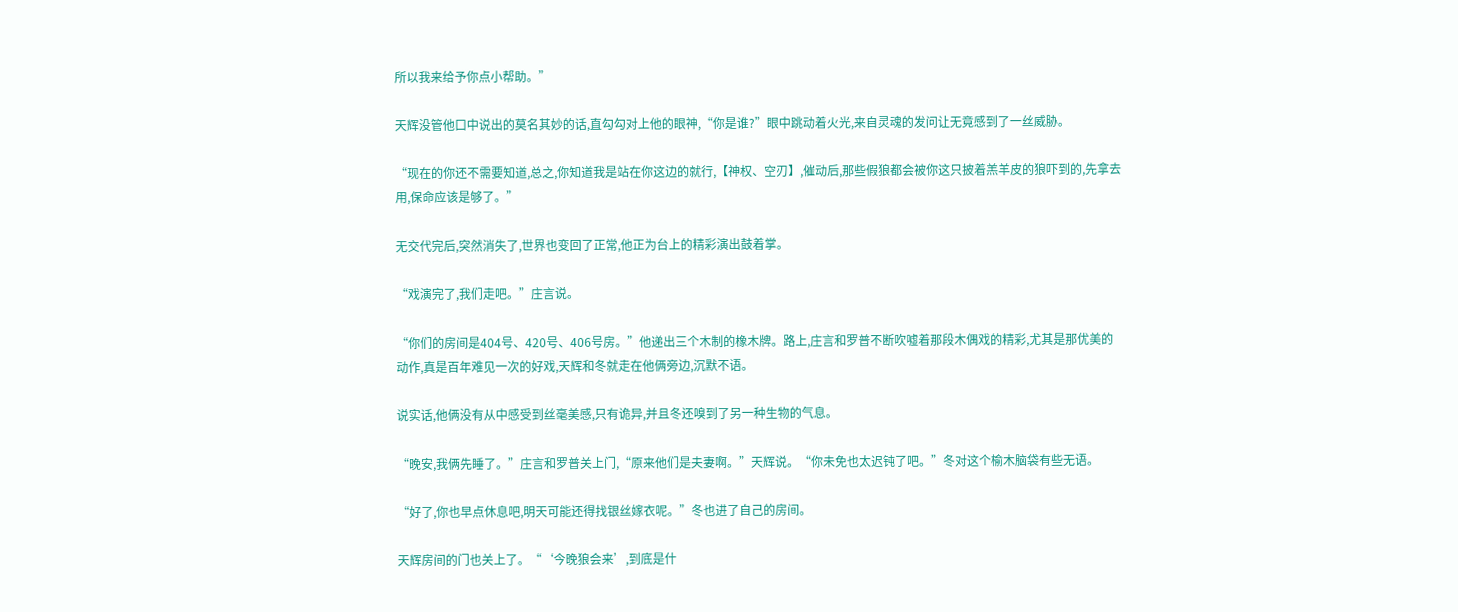所以我来给予你点小帮助。”

天辉没管他口中说出的莫名其妙的话,直勾勾对上他的眼神,“你是谁?”眼中跳动着火光,来自灵魂的发问让无竟感到了一丝威胁。

“现在的你还不需要知道,总之,你知道我是站在你这边的就行,【神权、空刃】,催动后,那些假狼都会被你这只披着羔羊皮的狼吓到的,先拿去用,保命应该是够了。”

无交代完后,突然消失了,世界也变回了正常,他正为台上的精彩演出鼓着掌。

“戏演完了,我们走吧。”庄言说。

“你们的房间是404号、420号、406号房。”他递出三个木制的橡木牌。路上,庄言和罗普不断吹嘘着那段木偶戏的精彩,尤其是那优美的动作,真是百年难见一次的好戏,天辉和冬就走在他俩旁边,沉默不语。

说实话,他俩没有从中感受到丝毫美感,只有诡异,并且冬还嗅到了另一种生物的气息。

“晚安,我俩先睡了。”庄言和罗普关上门,“原来他们是夫妻啊。”天辉说。“你未免也太迟钝了吧。”冬对这个榆木脑袋有些无语。

“好了,你也早点休息吧,明天可能还得找银丝嫁衣呢。”冬也进了自己的房间。

天辉房间的门也关上了。“‘今晚狼会来’,到底是什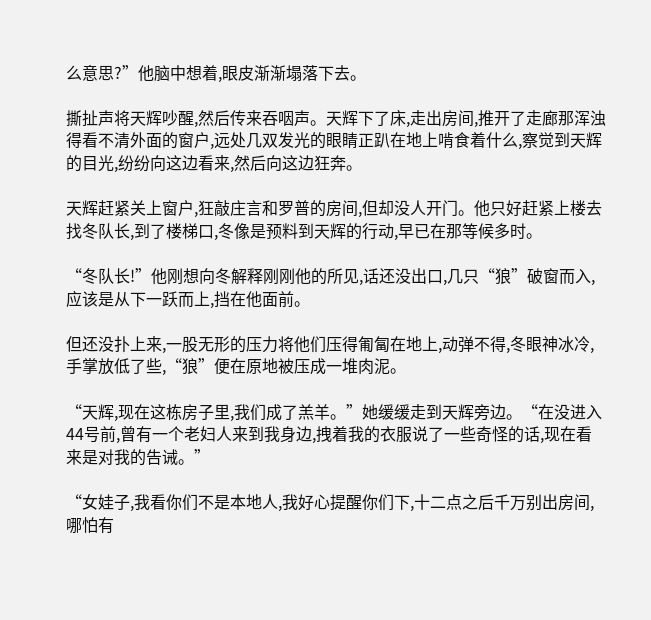么意思?”他脑中想着,眼皮渐渐塌落下去。

撕扯声将天辉吵醒,然后传来吞咽声。天辉下了床,走出房间,推开了走廊那浑浊得看不清外面的窗户,远处几双发光的眼睛正趴在地上啃食着什么,察觉到天辉的目光,纷纷向这边看来,然后向这边狂奔。

天辉赶紧关上窗户,狂敲庄言和罗普的房间,但却没人开门。他只好赶紧上楼去找冬队长,到了楼梯口,冬像是预料到天辉的行动,早已在那等候多时。

“冬队长!”他刚想向冬解释刚刚他的所见,话还没出口,几只“狼”破窗而入,应该是从下一跃而上,挡在他面前。

但还没扑上来,一股无形的压力将他们压得匍匐在地上,动弹不得,冬眼神冰冷,手掌放低了些,“狼”便在原地被压成一堆肉泥。

“天辉,现在这栋房子里,我们成了羔羊。”她缓缓走到天辉旁边。“在没进入44号前,曾有一个老妇人来到我身边,拽着我的衣服说了一些奇怪的话,现在看来是对我的告诫。”

“女娃子,我看你们不是本地人,我好心提醒你们下,十二点之后千万别出房间,哪怕有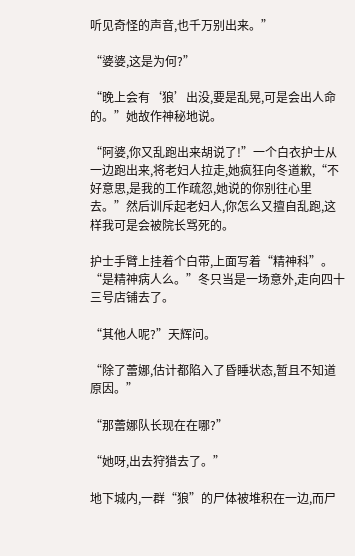听见奇怪的声音,也千万别出来。”

“婆婆,这是为何?”

“晚上会有‘狼’出没,要是乱晃,可是会出人命的。”她故作神秘地说。

“阿婆,你又乱跑出来胡说了!”一个白衣护士从一边跑出来,将老妇人拉走,她疯狂向冬道歉,“不好意思,是我的工作疏忽,她说的你别往心里去。”然后训斥起老妇人,你怎么又擅自乱跑,这样我可是会被院长骂死的。

护士手臂上挂着个白带,上面写着“精神科”。“是精神病人么。”冬只当是一场意外,走向四十三号店铺去了。

“其他人呢?”天辉问。

“除了蕾娜,估计都陷入了昏睡状态,暂且不知道原因。”

“那蕾娜队长现在在哪?”

“她呀,出去狩猎去了。”

地下城内,一群“狼”的尸体被堆积在一边,而尸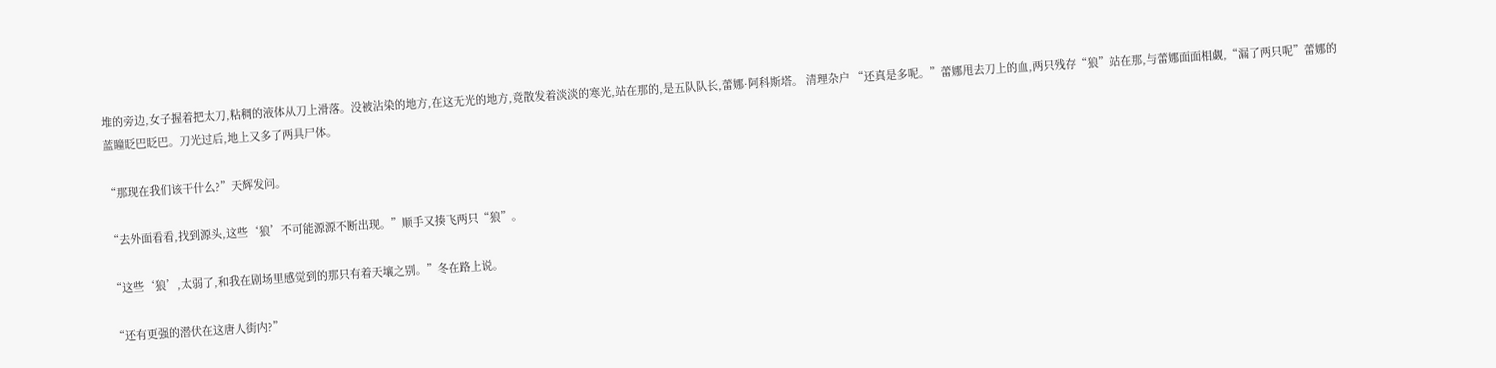堆的旁边,女子握着把太刀,粘稠的液体从刀上滑落。没被沾染的地方,在这无光的地方,竟散发着淡淡的寒光,站在那的,是五队队长,蕾娜·阿科斯塔。 清理杂户 “还真是多呢。”蕾娜甩去刀上的血,两只残存“狼”站在那,与蕾娜面面相觑,“漏了两只呢”蕾娜的蓝瞳眨巴眨巴。刀光过后,地上又多了两具尸体。

“那现在我们该干什么?”天辉发问。

“去外面看看,找到源头,这些‘狼’不可能源源不断出现。”顺手又揍飞两只“狼”。

“这些‘狼’,太弱了,和我在剧场里感觉到的那只有着天壤之别。”冬在路上说。

“还有更强的潜伏在这唐人街内?”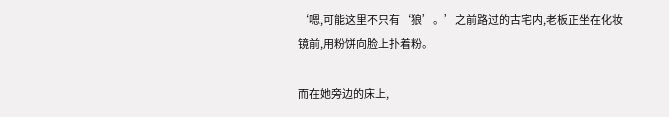‘嗯,可能这里不只有‘狼’。’之前路过的古宅内,老板正坐在化妆镜前,用粉饼向脸上扑着粉。

而在她旁边的床上,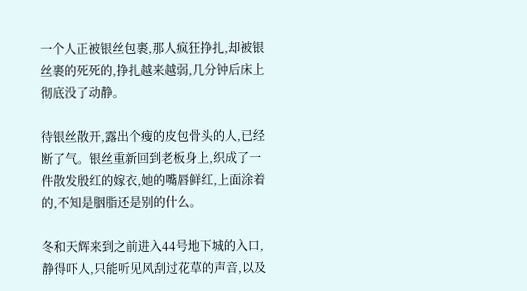一个人正被银丝包裹,那人疯狂挣扎,却被银丝裹的死死的,挣扎越来越弱,几分钟后床上彻底没了动静。

待银丝散开,露出个瘦的皮包骨头的人,已经断了气。银丝重新回到老板身上,织成了一件散发殷红的嫁衣,她的嘴唇鲜红,上面涂着的,不知是胭脂还是别的什么。

冬和天辉来到之前进入44号地下城的入口,静得吓人,只能听见风刮过花草的声音,以及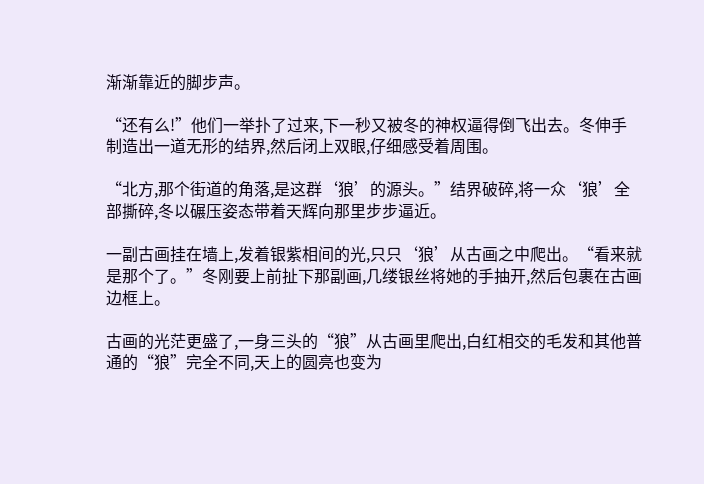渐渐靠近的脚步声。

“还有么!”他们一举扑了过来,下一秒又被冬的神权逼得倒飞出去。冬伸手制造出一道无形的结界,然后闭上双眼,仔细感受着周围。

“北方,那个街道的角落,是这群‘狼’的源头。”结界破碎,将一众‘狼’全部撕碎,冬以碾压姿态带着天辉向那里步步逼近。

一副古画挂在墙上,发着银紫相间的光,只只‘狼’从古画之中爬出。“看来就是那个了。”冬刚要上前扯下那副画,几缕银丝将她的手抽开,然后包裹在古画边框上。

古画的光茫更盛了,一身三头的“狼”从古画里爬出,白红相交的毛发和其他普通的“狼”完全不同,天上的圆亮也变为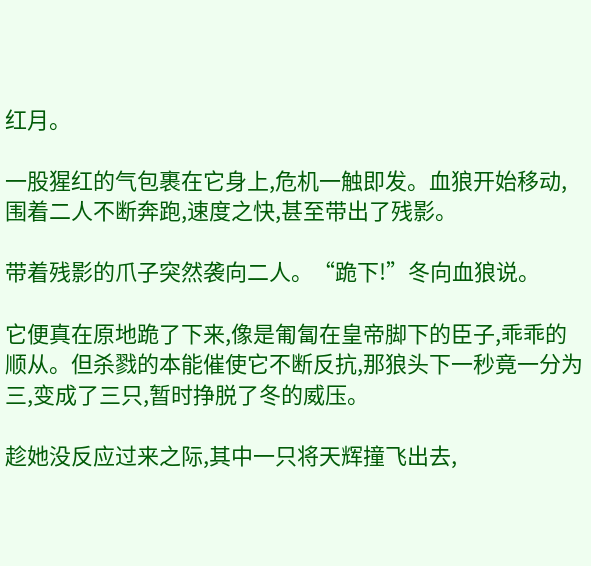红月。

一股猩红的气包裹在它身上,危机一触即发。血狼开始移动,围着二人不断奔跑,速度之快,甚至带出了残影。

带着残影的爪子突然袭向二人。“跪下!”冬向血狼说。

它便真在原地跪了下来,像是匍匐在皇帝脚下的臣子,乖乖的顺从。但杀戮的本能催使它不断反抗,那狼头下一秒竟一分为三,变成了三只,暂时挣脱了冬的威压。

趁她没反应过来之际,其中一只将天辉撞飞出去,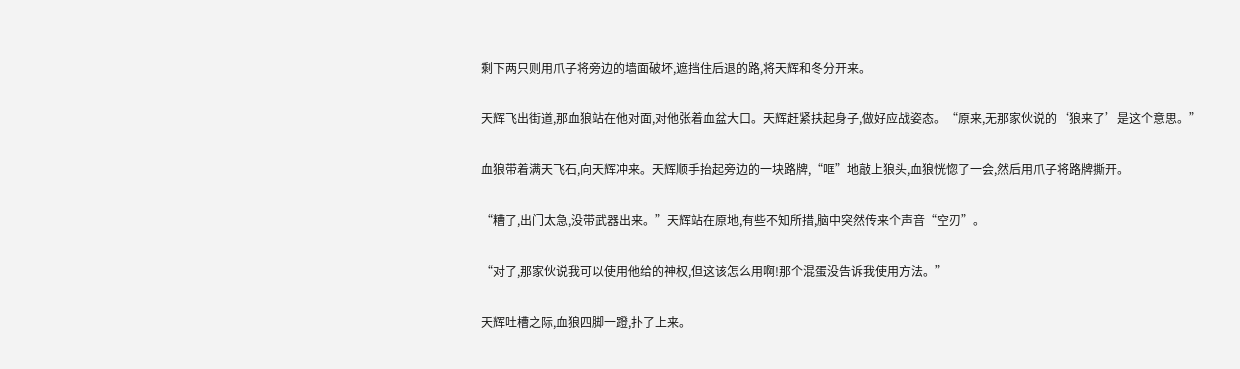剩下两只则用爪子将旁边的墙面破坏,遮挡住后退的路,将天辉和冬分开来。

天辉飞出街道,那血狼站在他对面,对他张着血盆大口。天辉赶紧扶起身子,做好应战姿态。“原来,无那家伙说的‘狼来了’是这个意思。”

血狼带着满天飞石,向天辉冲来。天辉顺手抬起旁边的一块路牌,“哐”地敲上狼头,血狼恍惚了一会,然后用爪子将路牌撕开。

“糟了,出门太急,没带武器出来。”天辉站在原地,有些不知所措,脑中突然传来个声音“空刃”。

“对了,那家伙说我可以使用他给的神权,但这该怎么用啊!那个混蛋没告诉我使用方法。”

天辉吐槽之际,血狼四脚一蹬,扑了上来。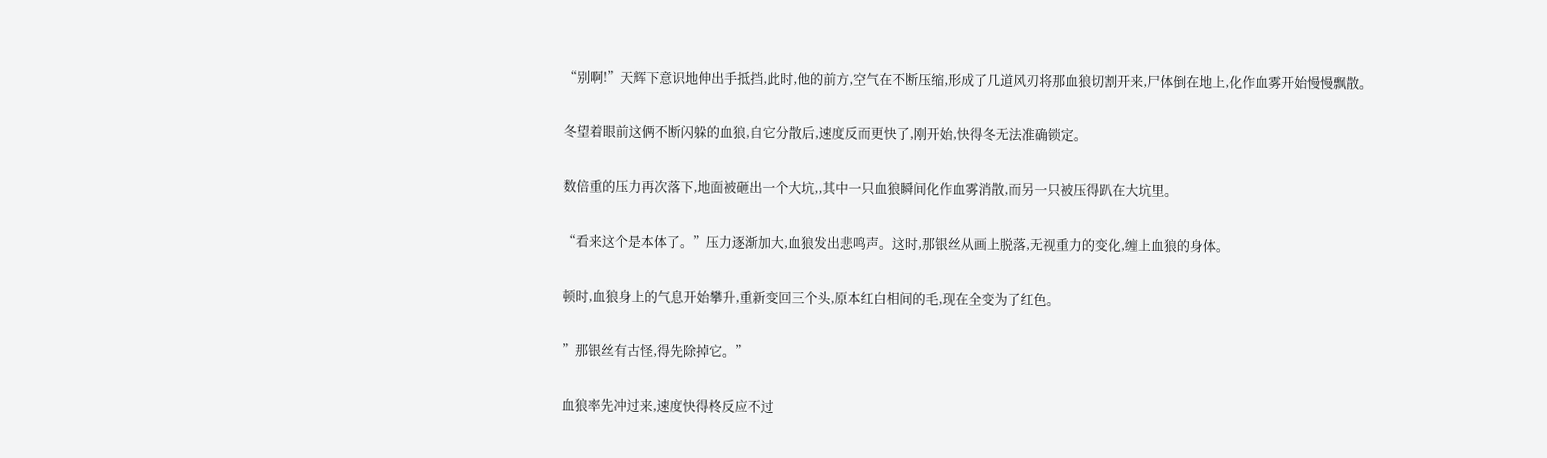“别啊!”天辉下意识地伸出手抵挡,此时,他的前方,空气在不断压缩,形成了几道风刃将那血狼切割开来,尸体倒在地上,化作血雾开始慢慢飘散。

冬望着眼前这俩不断闪躲的血狼,自它分散后,速度反而更快了,刚开始,快得冬无法准确锁定。

数倍重的压力再次落下,地面被砸出一个大坑,,其中一只血狼瞬间化作血雾消散,而另一只被压得趴在大坑里。

“看来这个是本体了。”压力逐渐加大,血狼发出悲鸣声。这时,那银丝从画上脱落,无视重力的变化,缠上血狼的身体。

顿时,血狼身上的气息开始攀升,重新变回三个头,原本红白相间的毛,现在全变为了红色。

”那银丝有古怪,得先除掉它。”

血狼率先冲过来,速度快得柊反应不过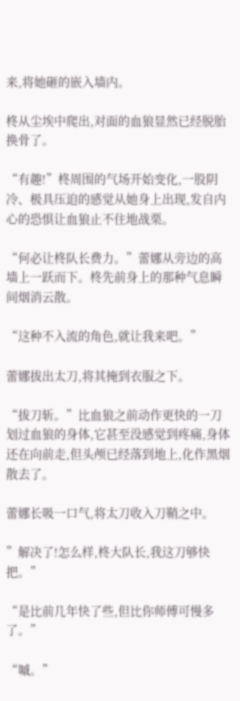来,将她砸的嵌入墙内。

柊从尘埃中爬出,对面的血狼显然已经脱胎换骨了。

“有趣!”柊周围的气场开始变化,一股阴冷、极具压迫的感觉从她身上出现,发自内心的恐惧让血狼止不住地战栗。

“何必让柊队长费力。”蕾娜从旁边的高墙上一跃而下。柊先前身上的那种气息瞬间烟消云散。

“这种不入流的角色,就让我来吧。”

蕾娜拔出太刀,将其掩到衣服之下。

“拔刀斩。”比血狼之前动作更快的一刀划过血狼的身体,它甚至没感觉到疼痛,身体还在向前走,但头颅已经落到地上,化作黑烟散去了。

蕾娜长吸一口气,将太刀收入刀鞘之中。

”解决了!怎么样,柊大队长,我这刀够快把。”

“是比前几年快了些,但比你师傅可慢多了。”

“嘁。”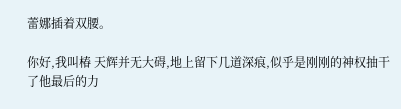蕾娜插着双腰。

你好,我叫椿 天辉并无大碍,地上留下几道深痕,似乎是刚刚的神权抽干了他最后的力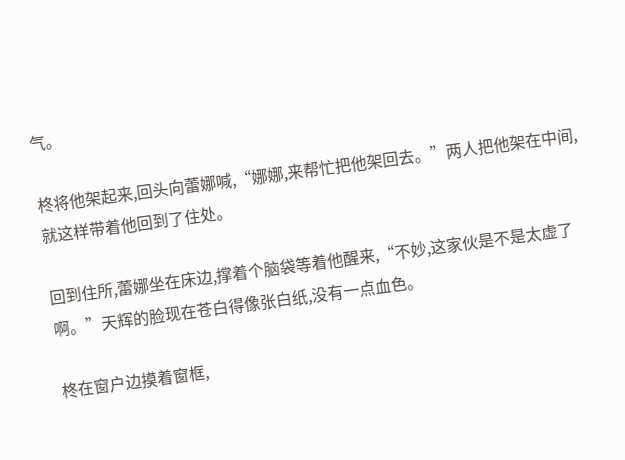气。

柊将他架起来,回头向蕾娜喊,“娜娜,来帮忙把他架回去。”两人把他架在中间,就这样带着他回到了住处。

回到住所,蕾娜坐在床边,撑着个脑袋等着他醒来,“不妙,这家伙是不是太虚了啊。”天辉的脸现在苍白得像张白纸,没有一点血色。

柊在窗户边摸着窗框,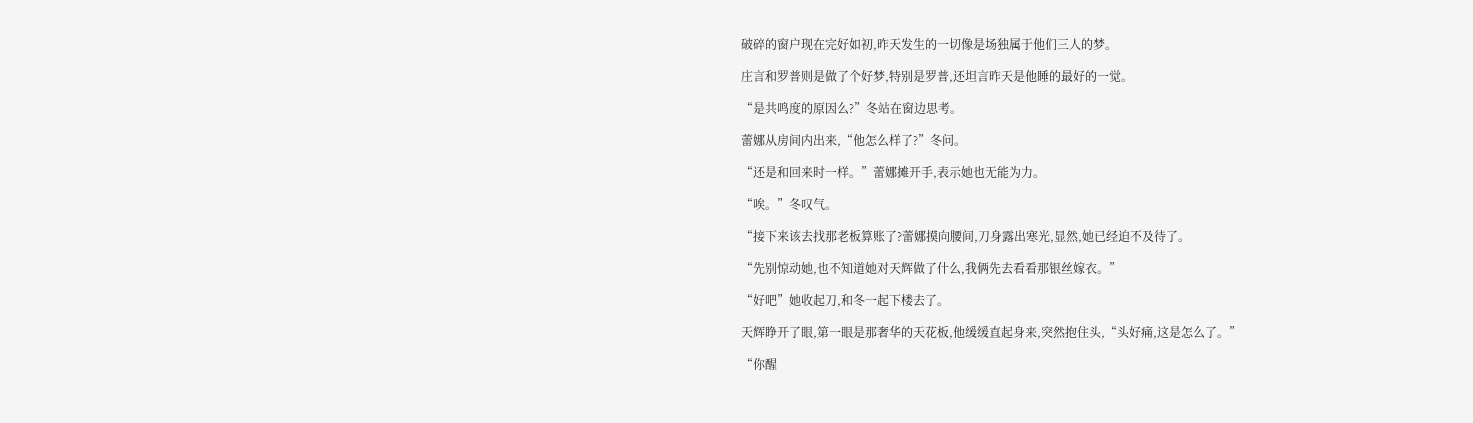破碎的窗户现在完好如初,昨天发生的一切像是场独属于他们三人的梦。

庄言和罗普则是做了个好梦,特别是罗普,还坦言昨天是他睡的最好的一觉。

“是共鸣度的原因么?”冬站在窗边思考。

蕾娜从房间内出来,“他怎么样了?”冬问。

“还是和回来时一样。”蕾娜摊开手,表示她也无能为力。

“唉。”冬叹气。

“接下来该去找那老板算账了?蕾娜摸向腰间,刀身露出寒光,显然,她已经迫不及待了。

“先别惊动她,也不知道她对天辉做了什么,我俩先去看看那银丝嫁衣。”

“好吧”她收起刀,和冬一起下楼去了。

天辉睁开了眼,第一眼是那奢华的天花板,他缓缓直起身来,突然抱住头,“头好痛,这是怎么了。”

“你醒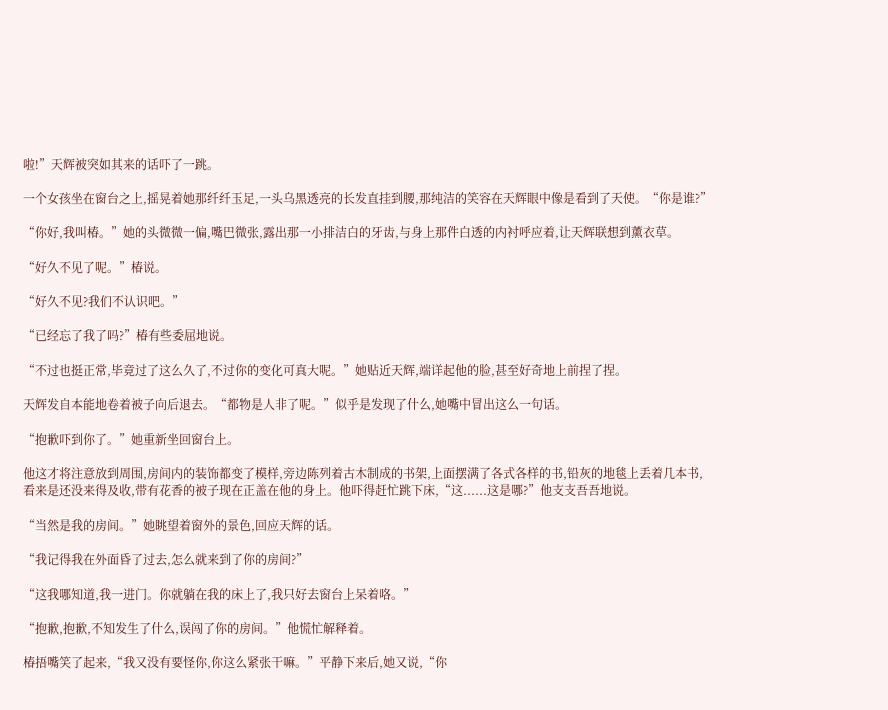啦!”天辉被突如其来的话吓了一跳。

一个女孩坐在窗台之上,摇晃着她那纤纤玉足,一头乌黑透亮的长发直挂到腰,那纯洁的笑容在天辉眼中像是看到了天使。“你是谁?”

“你好,我叫椿。”她的头微微一偏,嘴巴微张,露出那一小排洁白的牙齿,与身上那件白透的内衬呼应着,让天辉联想到薰衣草。

“好久不见了呢。”椿说。

“好久不见?我们不认识吧。”

“已经忘了我了吗?”椿有些委屈地说。

“不过也挺正常,毕竟过了这么久了,不过你的变化可真大呢。”她贴近天辉,端详起他的脸,甚至好奇地上前捏了捏。

天辉发自本能地卷着被子向后退去。“都物是人非了呢。”似乎是发现了什么,她嘴中冒出这么一句话。

“抱歉吓到你了。”她重新坐回窗台上。

他这才将注意放到周围,房间内的装饰都变了模样,旁边陈列着古木制成的书架,上面摆满了各式各样的书,铅灰的地毯上丢着几本书,看来是还没来得及收,带有花香的被子现在正盖在他的身上。他吓得赶忙跳下床,“这......这是哪?”他支支吾吾地说。

“当然是我的房间。”她眺望着窗外的景色,回应天辉的话。

“我记得我在外面昏了过去,怎么就来到了你的房间?”

“这我哪知道,我一进门。你就躺在我的床上了,我只好去窗台上呆着咯。”

“抱歉,抱歉,不知发生了什么,误闯了你的房间。”他慌忙解释着。

椿捂嘴笑了起来,“我又没有要怪你,你这么紧张干嘛。”平静下来后,她又说,“你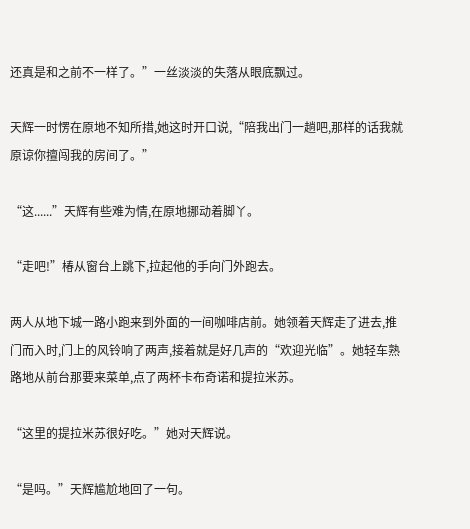还真是和之前不一样了。”一丝淡淡的失落从眼底飘过。

天辉一时愣在原地不知所措,她这时开口说,“陪我出门一趟吧,那样的话我就原谅你擅闯我的房间了。”

“这......”天辉有些难为情,在原地挪动着脚丫。

“走吧!”椿从窗台上跳下,拉起他的手向门外跑去。

两人从地下城一路小跑来到外面的一间咖啡店前。她领着天辉走了进去,推门而入时,门上的风铃响了两声,接着就是好几声的“欢迎光临”。她轻车熟路地从前台那要来菜单,点了两杯卡布奇诺和提拉米苏。

“这里的提拉米苏很好吃。”她对天辉说。

“是吗。”天辉尴尬地回了一句。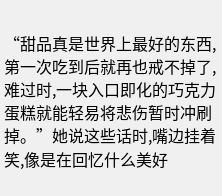“甜品真是世界上最好的东西,第一次吃到后就再也戒不掉了,难过时,一块入口即化的巧克力蛋糕就能轻易将悲伤暂时冲刷掉。”她说这些话时,嘴边挂着笑,像是在回忆什么美好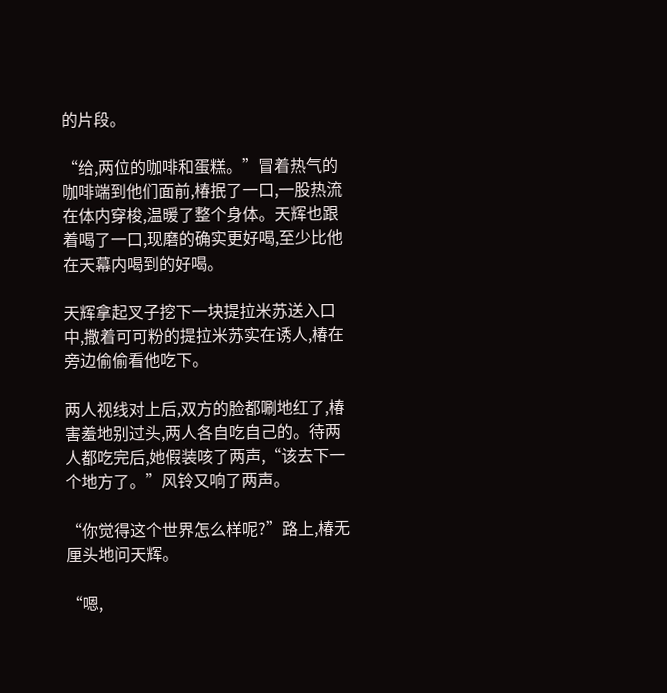的片段。

“给,两位的咖啡和蛋糕。”冒着热气的咖啡端到他们面前,椿抿了一口,一股热流在体内穿梭,温暖了整个身体。天辉也跟着喝了一口,现磨的确实更好喝,至少比他在天幕内喝到的好喝。

天辉拿起叉子挖下一块提拉米苏送入口中,撒着可可粉的提拉米苏实在诱人,椿在旁边偷偷看他吃下。

两人视线对上后,双方的脸都唰地红了,椿害羞地别过头,两人各自吃自己的。待两人都吃完后,她假装咳了两声,“该去下一个地方了。”风铃又响了两声。

“你觉得这个世界怎么样呢?”路上,椿无厘头地问天辉。

“嗯,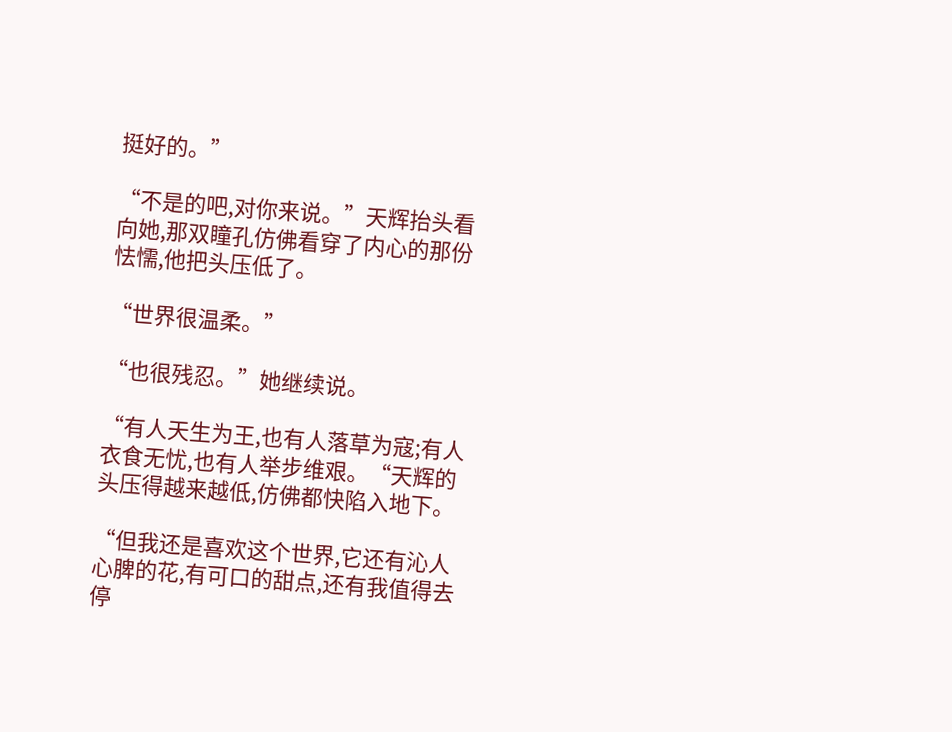挺好的。”

“不是的吧,对你来说。”天辉抬头看向她,那双瞳孔仿佛看穿了内心的那份怯懦,他把头压低了。

“世界很温柔。”

“也很残忍。”她继续说。

“有人天生为王,也有人落草为寇;有人衣食无忧,也有人举步维艰。“天辉的头压得越来越低,仿佛都快陷入地下。

“但我还是喜欢这个世界,它还有沁人心脾的花,有可口的甜点,还有我值得去停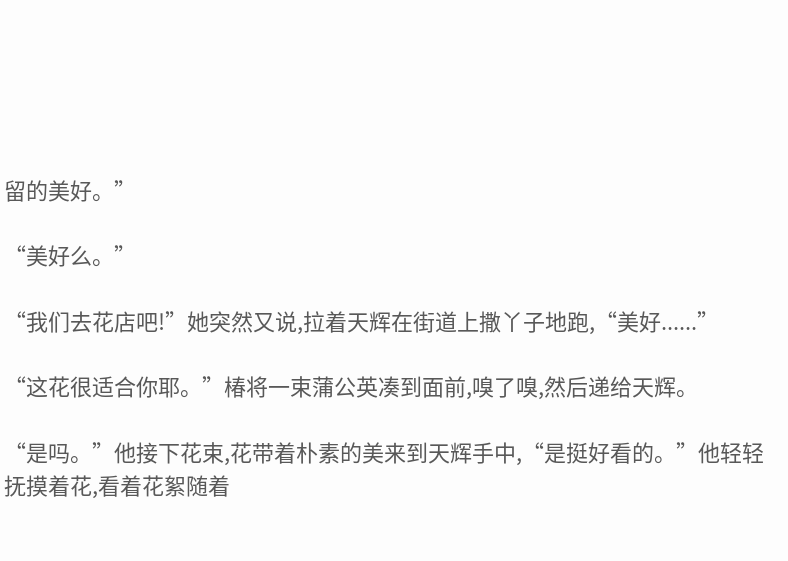留的美好。”

“美好么。”

“我们去花店吧!”她突然又说,拉着天辉在街道上撒丫子地跑,“美好......”

“这花很适合你耶。”椿将一束蒲公英凑到面前,嗅了嗅,然后递给天辉。

“是吗。”他接下花束,花带着朴素的美来到天辉手中,“是挺好看的。”他轻轻抚摸着花,看着花絮随着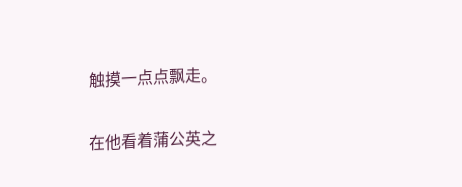触摸一点点飘走。

在他看着蒲公英之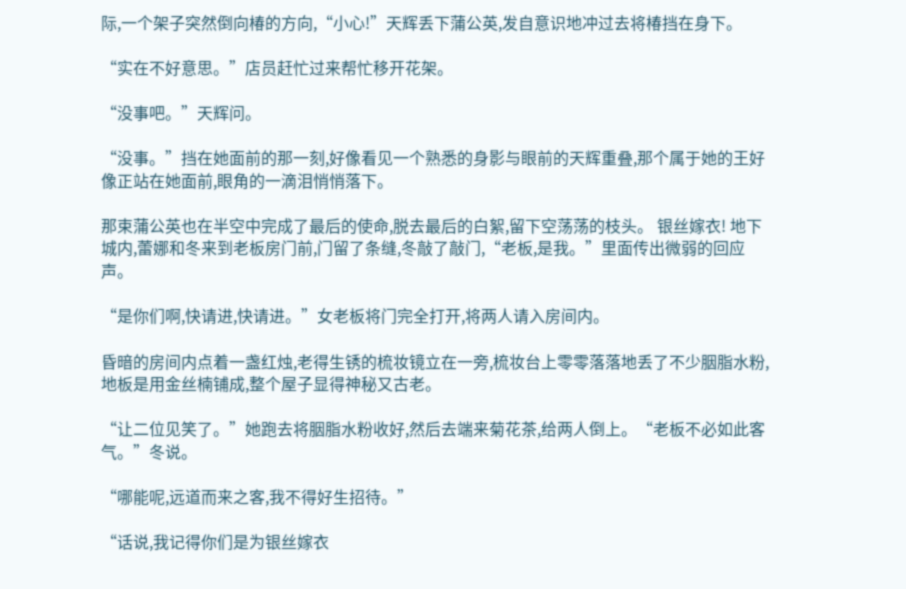际,一个架子突然倒向椿的方向,“小心!”天辉丢下蒲公英,发自意识地冲过去将椿挡在身下。

“实在不好意思。”店员赶忙过来帮忙移开花架。

“没事吧。”天辉问。

“没事。”挡在她面前的那一刻,好像看见一个熟悉的身影与眼前的天辉重叠,那个属于她的王好像正站在她面前,眼角的一滴泪悄悄落下。

那束蒲公英也在半空中完成了最后的使命,脱去最后的白絮,留下空荡荡的枝头。 银丝嫁衣! 地下城内,蕾娜和冬来到老板房门前,门留了条缝,冬敲了敲门,“老板,是我。”里面传出微弱的回应声。

“是你们啊,快请进,快请进。”女老板将门完全打开,将两人请入房间内。

昏暗的房间内点着一盏红烛,老得生锈的梳妆镜立在一旁,梳妆台上零零落落地丢了不少胭脂水粉,地板是用金丝楠铺成,整个屋子显得神秘又古老。

“让二位见笑了。”她跑去将胭脂水粉收好,然后去端来菊花茶,给两人倒上。“老板不必如此客气。”冬说。

“哪能呢,远道而来之客,我不得好生招待。”

“话说,我记得你们是为银丝嫁衣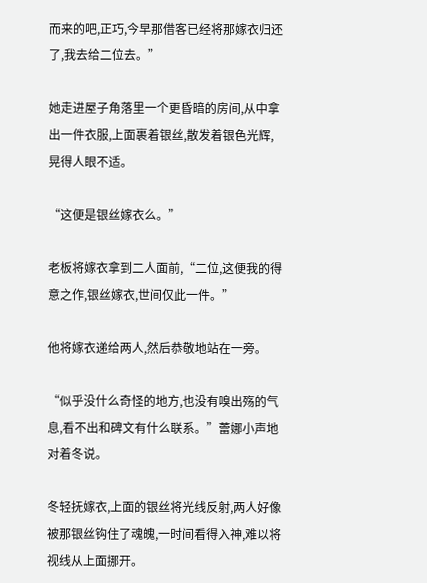而来的吧,正巧,今早那借客已经将那嫁衣归还了,我去给二位去。”

她走进屋子角落里一个更昏暗的房间,从中拿出一件衣服,上面裹着银丝,散发着银色光辉,晃得人眼不适。

“这便是银丝嫁衣么。”

老板将嫁衣拿到二人面前,“二位,这便我的得意之作,银丝嫁衣,世间仅此一件。”

他将嫁衣递给两人,然后恭敬地站在一旁。

“似乎没什么奇怪的地方,也没有嗅出殇的气息,看不出和碑文有什么联系。”蕾娜小声地对着冬说。

冬轻抚嫁衣,上面的银丝将光线反射,两人好像被那银丝钩住了魂魄,一时间看得入神,难以将视线从上面挪开。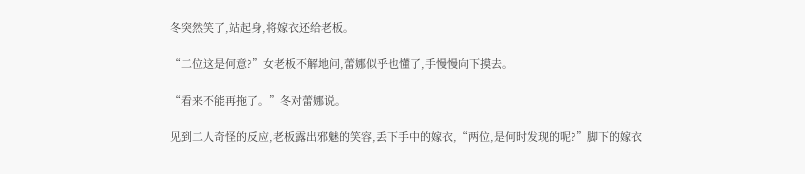冬突然笑了,站起身,将嫁衣还给老板。

“二位这是何意?”女老板不解地问,蕾娜似乎也懂了,手慢慢向下摸去。

“看来不能再拖了。”冬对蕾娜说。

见到二人奇怪的反应,老板露出邪魅的笑容,丢下手中的嫁衣,“两位,是何时发现的呢?”脚下的嫁衣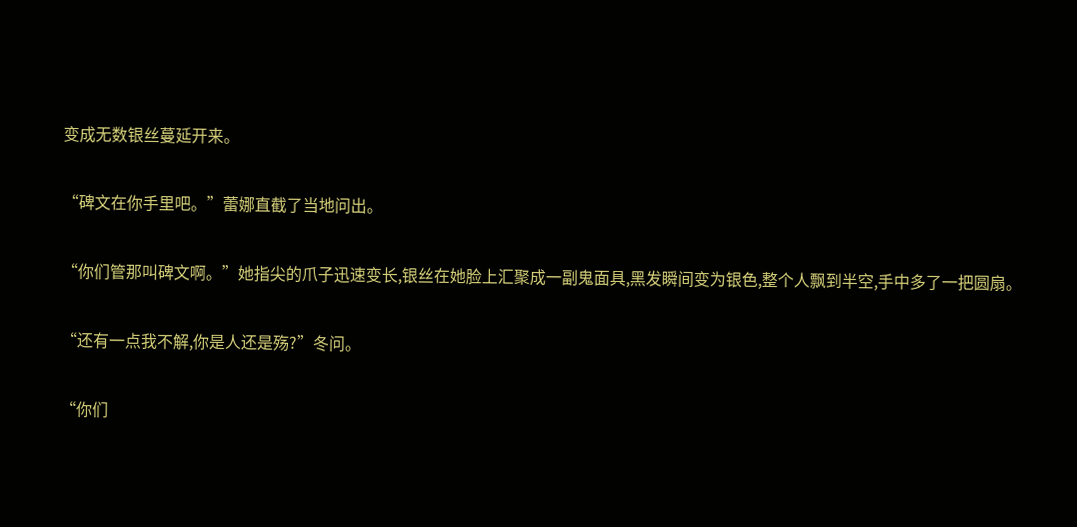变成无数银丝蔓延开来。

“碑文在你手里吧。”蕾娜直截了当地问出。

“你们管那叫碑文啊。”她指尖的爪子迅速变长,银丝在她脸上汇聚成一副鬼面具,黑发瞬间变为银色,整个人飘到半空,手中多了一把圆扇。

“还有一点我不解,你是人还是殇?”冬问。

“你们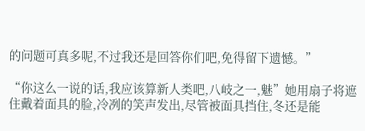的问题可真多呢,不过我还是回答你们吧,免得留下遗憾。”

“你这么一说的话,我应该算新人类吧,八岐之一,魅”她用扇子将遮住戴着面具的脸,冷冽的笑声发出,尽管被面具挡住,冬还是能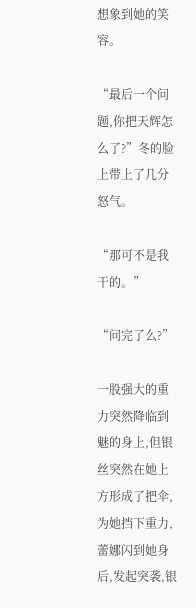想象到她的笑容。

“最后一个问题,你把天辉怎么了?”冬的脸上带上了几分怒气。

“那可不是我干的。”

“问完了么?”

一股强大的重力突然降临到魅的身上,但银丝突然在她上方形成了把伞,为她挡下重力,蕾娜闪到她身后,发起突袭,银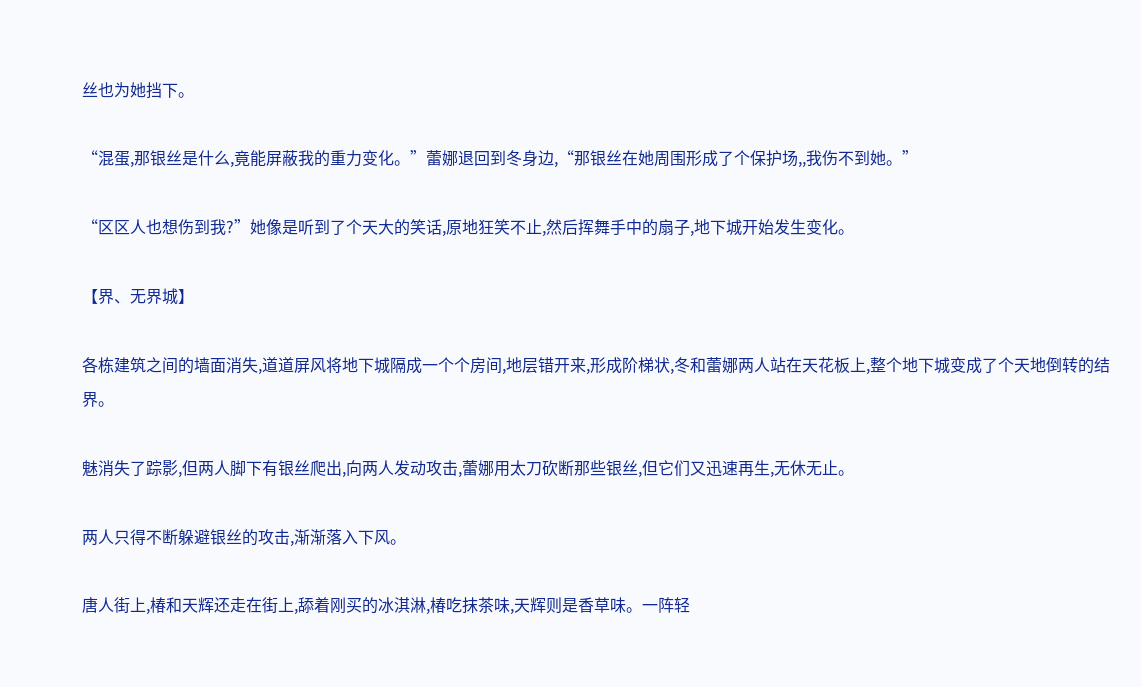丝也为她挡下。

“混蛋,那银丝是什么,竟能屏蔽我的重力变化。”蕾娜退回到冬身边,“那银丝在她周围形成了个保护场,,我伤不到她。”

“区区人也想伤到我?”她像是听到了个天大的笑话,原地狂笑不止,然后挥舞手中的扇子,地下城开始发生变化。

【界、无界城】

各栋建筑之间的墙面消失,道道屏风将地下城隔成一个个房间,地层错开来,形成阶梯状,冬和蕾娜两人站在天花板上,整个地下城变成了个天地倒转的结界。

魅消失了踪影,但两人脚下有银丝爬出,向两人发动攻击,蕾娜用太刀砍断那些银丝,但它们又迅速再生,无休无止。

两人只得不断躲避银丝的攻击,渐渐落入下风。

唐人街上,椿和天辉还走在街上,舔着刚买的冰淇淋,椿吃抹茶味,天辉则是香草味。一阵轻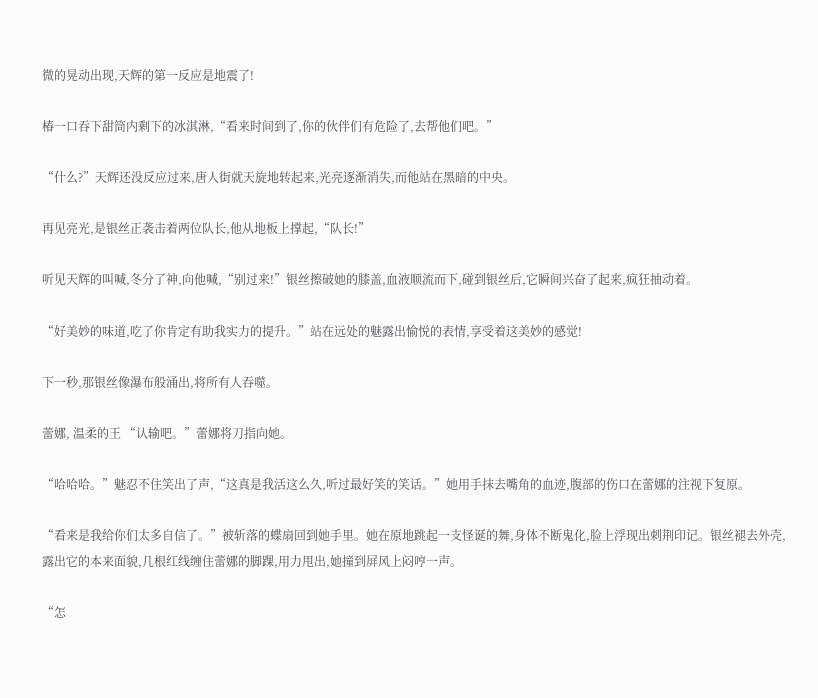微的晃动出现,天辉的第一反应是地震了!

椿一口吞下甜筒内剩下的冰淇淋,“看来时间到了,你的伙伴们有危险了,去帮他们吧。”

“什么?”天辉还没反应过来,唐人街就天旋地转起来,光亮逐渐消失,而他站在黑暗的中央。

再见亮光,是银丝正袭击着两位队长,他从地板上撑起,“队长!”

听见天辉的叫喊,冬分了神,向他喊,“别过来!”银丝擦破她的膝盖,血液顺流而下,碰到银丝后,它瞬间兴奋了起来,疯狂抽动着。

“好美妙的味道,吃了你肯定有助我实力的提升。”站在远处的魅露出愉悦的表情,享受着这美妙的感觉!

下一秒,那银丝像瀑布般涌出,将所有人吞噬。

蕾娜, 温柔的王 “认输吧。”蕾娜将刀指向她。

“哈哈哈。”魅忍不住笑出了声,“这真是我活这么久,听过最好笑的笑话。”她用手抹去嘴角的血迹,腹部的伤口在蕾娜的注视下复原。

“看来是我给你们太多自信了。”被斩落的蝶扇回到她手里。她在原地跳起一支怪诞的舞,身体不断鬼化,脸上浮现出刺荆印记。银丝褪去外壳,露出它的本来面貌,几根红线缠住蕾娜的脚踝,用力甩出,她撞到屏风上闷哼一声。

“怎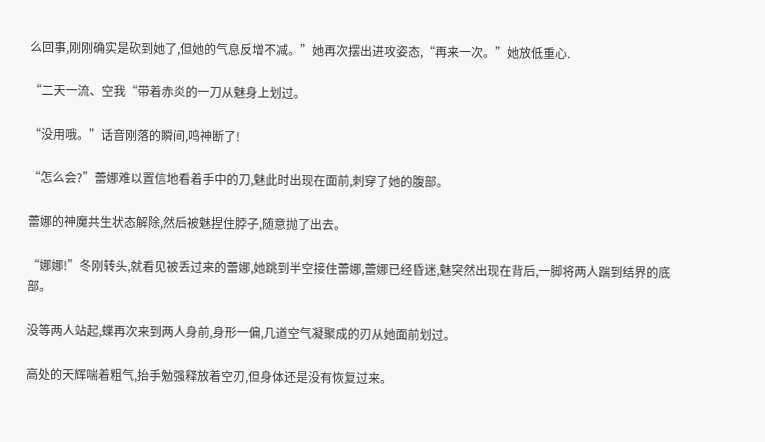么回事,刚刚确实是砍到她了,但她的气息反增不减。”她再次摆出进攻姿态,“再来一次。”她放低重心.

“二天一流、空我“带着赤炎的一刀从魅身上划过。

“没用哦。”话音刚落的瞬间,鸣神断了!

“怎么会?”蕾娜难以置信地看着手中的刀,魅此时出现在面前,刺穿了她的腹部。

蕾娜的神魔共生状态解除,然后被魅捏住脖子,随意抛了出去。

“娜娜!”冬刚转头,就看见被丢过来的蕾娜,她跳到半空接住蕾娜,蕾娜已经昏迷,魅突然出现在背后,一脚将两人踹到结界的底部。

没等两人站起,蝶再次来到两人身前,身形一偏,几道空气凝聚成的刃从她面前划过。

高处的天辉喘着粗气,抬手勉强释放着空刃,但身体还是没有恢复过来。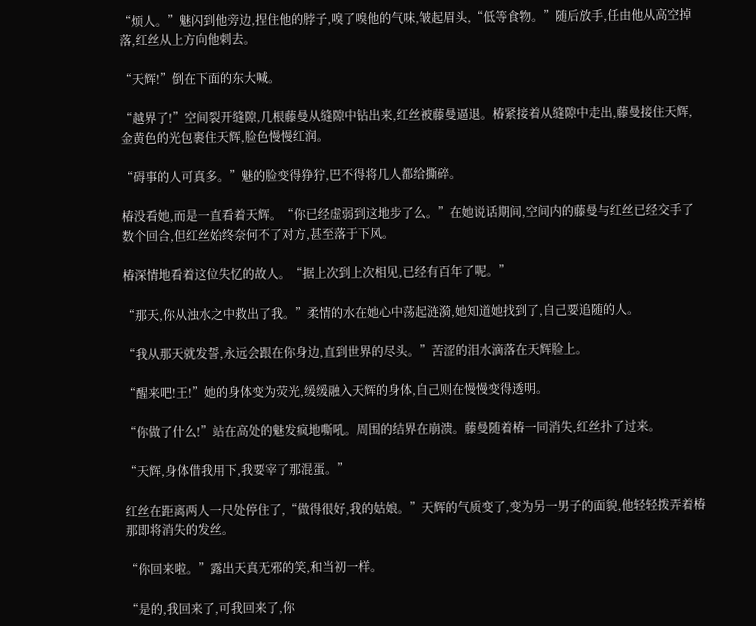“烦人。”魅闪到他旁边,捏住他的脖子,嗅了嗅他的气味,皱起眉头,“低等食物。”随后放手,任由他从高空掉落,红丝从上方向他刺去。

“天辉!”倒在下面的东大喊。

“越界了!”空间裂开缝隙,几根藤曼从缝隙中钻出来,红丝被藤曼逼退。椿紧接着从缝隙中走出,藤曼接住天辉,金黄色的光包裹住天辉,脸色慢慢红润。

“碍事的人可真多。”魅的脸变得狰狞,巴不得将几人都给撕碎。

椿没看她,而是一直看着天辉。“你已经虚弱到这地步了么。”在她说话期间,空间内的藤曼与红丝已经交手了数个回合,但红丝始终奈何不了对方,甚至落于下风。

椿深情地看着这位失忆的故人。“据上次到上次相见,已经有百年了呢。”

“那天,你从浊水之中救出了我。”柔情的水在她心中荡起涟漪,她知道她找到了,自己要追随的人。

“我从那天就发誓,永远会跟在你身边,直到世界的尽头。”苦涩的泪水滴落在天辉脸上。

“醒来吧!王!”她的身体变为荧光,缓缓融入天辉的身体,自己则在慢慢变得透明。

“你做了什么!”站在高处的魅发疯地嘶吼。周围的结界在崩溃。藤曼随着椿一同消失,红丝扑了过来。

“天辉,身体借我用下,我要宰了那混蛋。”

红丝在距离两人一尺处停住了,“做得很好,我的姑娘。”天辉的气质变了,变为另一男子的面貌,他轻轻拨弄着椿那即将消失的发丝。

“你回来啦。”露出天真无邪的笑,和当初一样。

“是的,我回来了,可我回来了,你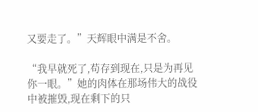又要走了。”天辉眼中满是不舍。

“我早就死了,苟存到现在,只是为再见你一眼。”她的肉体在那场伟大的战役中被摧毁,现在剩下的只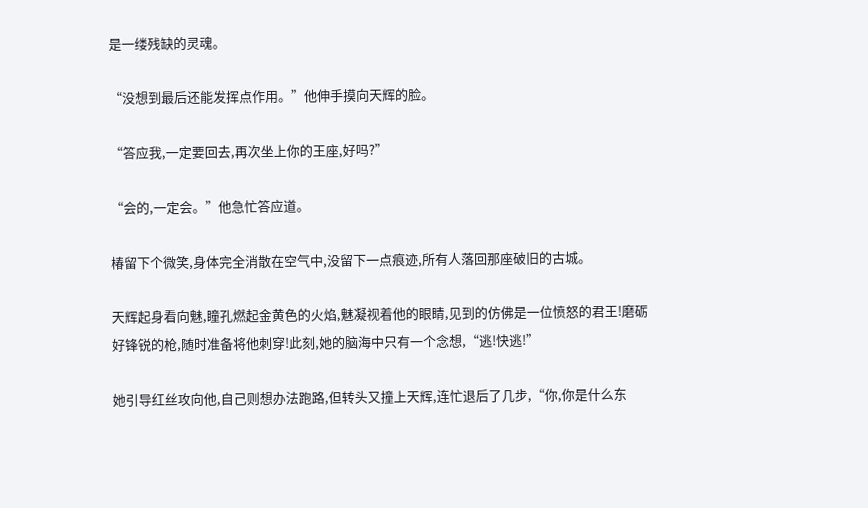是一缕残缺的灵魂。

“没想到最后还能发挥点作用。”他伸手摸向天辉的脸。

“答应我,一定要回去,再次坐上你的王座,好吗?”

“会的,一定会。”他急忙答应道。

椿留下个微笑,身体完全消散在空气中,没留下一点痕迹,所有人落回那座破旧的古城。

天辉起身看向魅,瞳孔燃起金黄色的火焰,魅凝视着他的眼睛,见到的仿佛是一位愤怒的君王!磨砺好锋锐的枪,随时准备将他刺穿!此刻,她的脑海中只有一个念想,“逃!快逃!”

她引导红丝攻向他,自己则想办法跑路,但转头又撞上天辉,连忙退后了几步,“你,你是什么东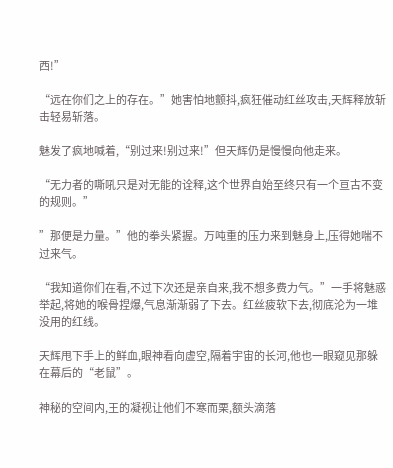西!”

“远在你们之上的存在。”她害怕地颤抖,疯狂催动红丝攻击,天辉释放斩击轻易斩落。

魅发了疯地喊着,“别过来!别过来!”但天辉仍是慢慢向他走来。

“无力者的嘶吼只是对无能的诠释,这个世界自始至终只有一个亘古不变的规则。”

”那便是力量。”他的拳头紧握。万吨重的压力来到魅身上,压得她喘不过来气。

“我知道你们在看,不过下次还是亲自来,我不想多费力气。”一手将魅惑举起,将她的喉骨捏爆,气息渐渐弱了下去。红丝疲软下去,彻底沦为一堆没用的红线。

天辉甩下手上的鲜血,眼神看向虚空,隔着宇宙的长河,他也一眼窥见那躲在幕后的“老鼠”。

神秘的空间内,王的凝视让他们不寒而栗,额头滴落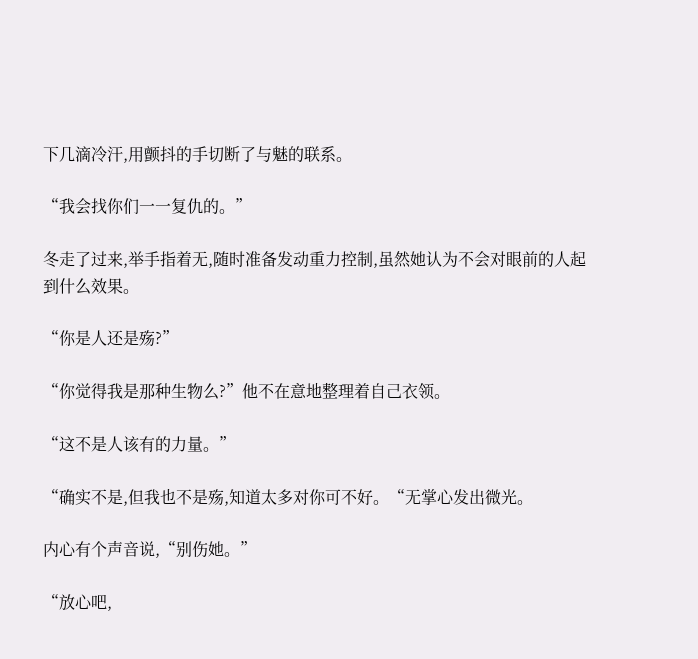下几滴冷汗,用颤抖的手切断了与魅的联系。

“我会找你们一一复仇的。”

冬走了过来,举手指着无,随时准备发动重力控制,虽然她认为不会对眼前的人起到什么效果。

“你是人还是殇?”

“你觉得我是那种生物么?”他不在意地整理着自己衣领。

“这不是人该有的力量。”

“确实不是,但我也不是殇,知道太多对你可不好。“无掌心发出微光。

内心有个声音说,“别伤她。”

“放心吧,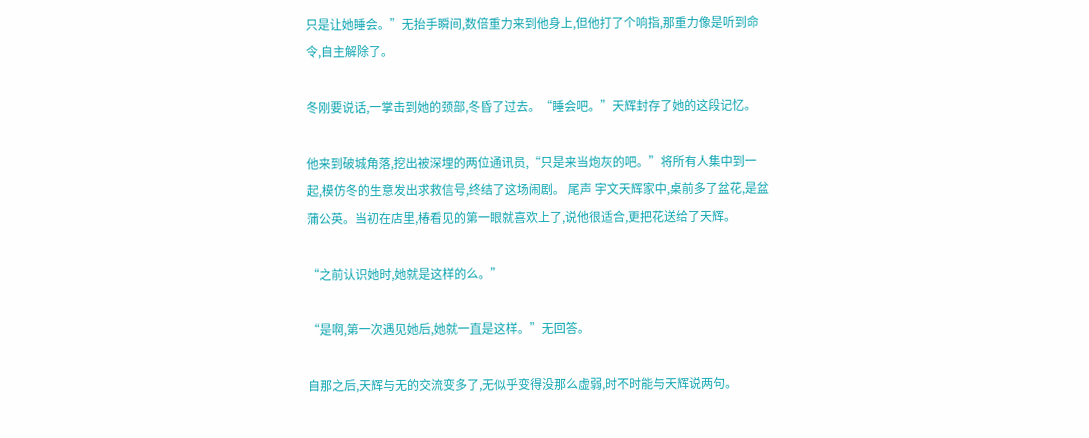只是让她睡会。”无抬手瞬间,数倍重力来到他身上,但他打了个响指,那重力像是听到命令,自主解除了。

冬刚要说话,一掌击到她的颈部,冬昏了过去。“睡会吧。”天辉封存了她的这段记忆。

他来到破城角落,挖出被深埋的两位通讯员,“只是来当炮灰的吧。”将所有人集中到一起,模仿冬的生意发出求救信号,终结了这场闹剧。 尾声 宇文天辉家中,桌前多了盆花,是盆蒲公英。当初在店里,椿看见的第一眼就喜欢上了,说他很适合,更把花送给了天辉。

“之前认识她时,她就是这样的么。”

“是啊,第一次遇见她后,她就一直是这样。”无回答。

自那之后,天辉与无的交流变多了,无似乎变得没那么虚弱,时不时能与天辉说两句。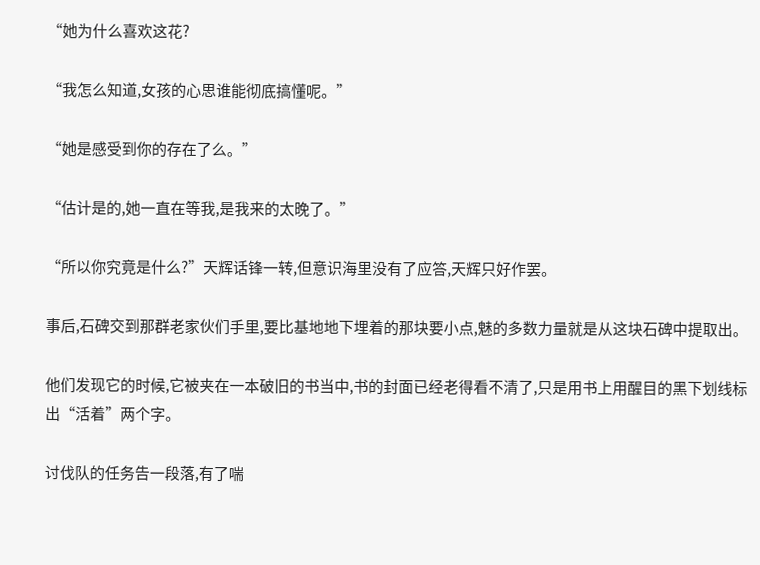“她为什么喜欢这花?

“我怎么知道,女孩的心思谁能彻底搞懂呢。”

“她是感受到你的存在了么。”

“估计是的,她一直在等我,是我来的太晚了。”

“所以你究竟是什么?”天辉话锋一转,但意识海里没有了应答,天辉只好作罢。

事后,石碑交到那群老家伙们手里,要比基地地下埋着的那块要小点,魅的多数力量就是从这块石碑中提取出。

他们发现它的时候,它被夹在一本破旧的书当中,书的封面已经老得看不清了,只是用书上用醒目的黑下划线标出“活着”两个字。

讨伐队的任务告一段落,有了喘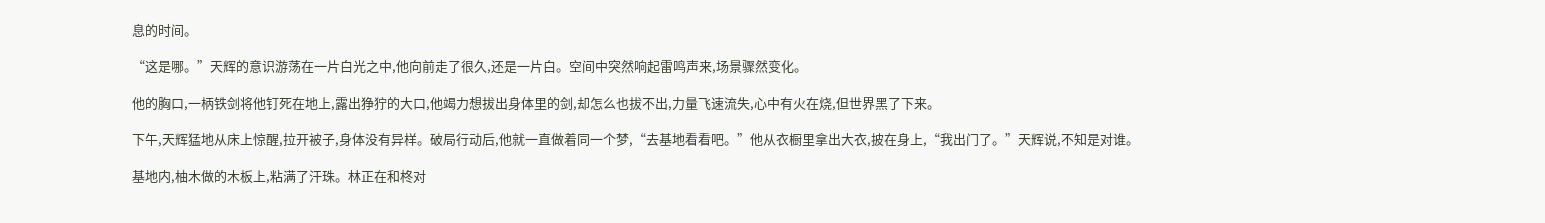息的时间。

“这是哪。”天辉的意识游荡在一片白光之中,他向前走了很久,还是一片白。空间中突然响起雷鸣声来,场景骤然变化。

他的胸口,一柄铁剑将他钉死在地上,露出狰狞的大口,他竭力想拔出身体里的剑,却怎么也拔不出,力量飞速流失,心中有火在烧,但世界黑了下来。

下午,天辉猛地从床上惊醒,拉开被子,身体没有异样。破局行动后,他就一直做着同一个梦,“去基地看看吧。”他从衣橱里拿出大衣,披在身上,“我出门了。”天辉说,不知是对谁。

基地内,柚木做的木板上,粘满了汗珠。林正在和柊对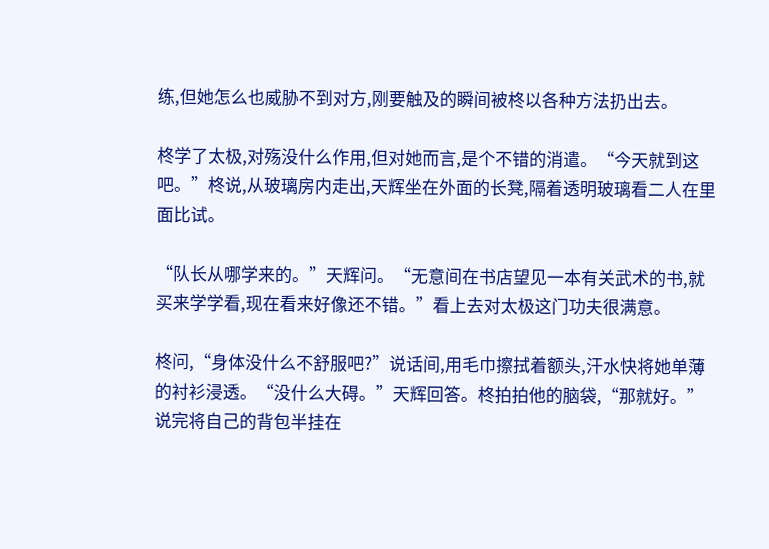练,但她怎么也威胁不到对方,刚要触及的瞬间被柊以各种方法扔出去。

柊学了太极,对殇没什么作用,但对她而言,是个不错的消遣。“今天就到这吧。”柊说,从玻璃房内走出,天辉坐在外面的长凳,隔着透明玻璃看二人在里面比试。

“队长从哪学来的。”天辉问。“无意间在书店望见一本有关武术的书,就买来学学看,现在看来好像还不错。”看上去对太极这门功夫很满意。

柊问,“身体没什么不舒服吧?”说话间,用毛巾擦拭着额头,汗水快将她单薄的衬衫浸透。“没什么大碍。”天辉回答。柊拍拍他的脑袋,“那就好。”说完将自己的背包半挂在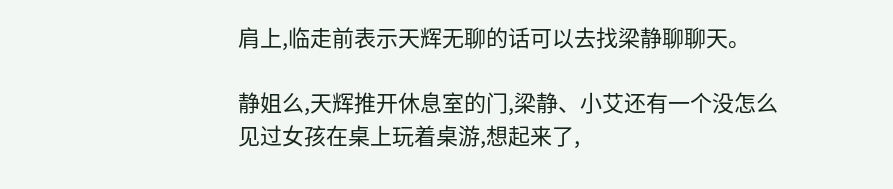肩上,临走前表示天辉无聊的话可以去找梁静聊聊天。

静姐么,天辉推开休息室的门,梁静、小艾还有一个没怎么见过女孩在桌上玩着桌游,想起来了,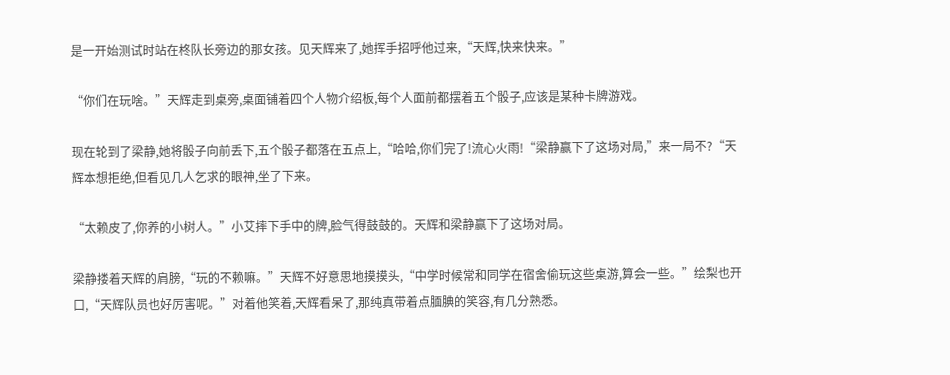是一开始测试时站在柊队长旁边的那女孩。见天辉来了,她挥手招呼他过来,“天辉,快来快来。”

“你们在玩啥。”天辉走到桌旁,桌面铺着四个人物介绍板,每个人面前都摆着五个骰子,应该是某种卡牌游戏。

现在轮到了梁静,她将骰子向前丢下,五个骰子都落在五点上,“哈哈,你们完了!流心火雨!“梁静赢下了这场对局,”来一局不?“天辉本想拒绝,但看见几人乞求的眼神,坐了下来。

“太赖皮了,你养的小树人。”小艾摔下手中的牌,脸气得鼓鼓的。天辉和梁静赢下了这场对局。

梁静搂着天辉的肩膀,“玩的不赖嘛。”天辉不好意思地摸摸头,“中学时候常和同学在宿舍偷玩这些桌游,算会一些。”绘梨也开口,“天辉队员也好厉害呢。”对着他笑着,天辉看呆了,那纯真带着点腼腆的笑容,有几分熟悉。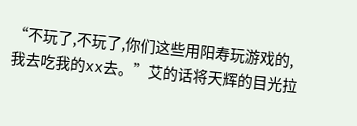“不玩了,不玩了,你们这些用阳寿玩游戏的,我去吃我的xx去。”艾的话将天辉的目光拉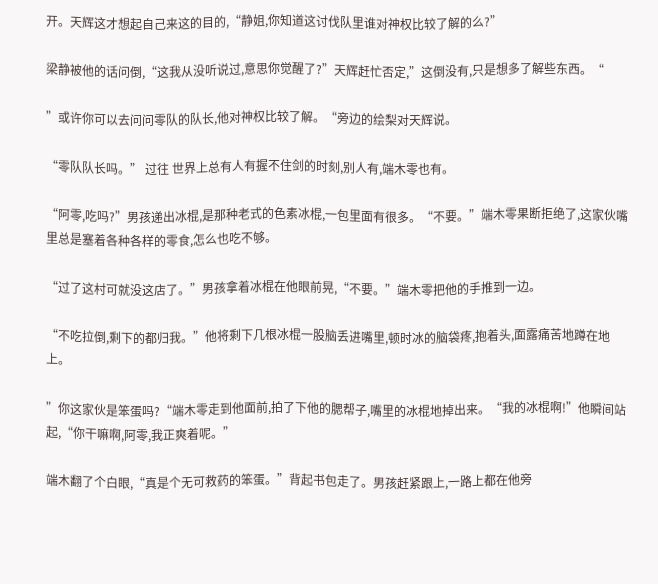开。天辉这才想起自己来这的目的,“静姐,你知道这讨伐队里谁对神权比较了解的么?”

梁静被他的话问倒,“这我从没听说过,意思你觉醒了?”天辉赶忙否定,”这倒没有,只是想多了解些东西。“

”或许你可以去问问零队的队长,他对神权比较了解。“旁边的绘梨对天辉说。

“零队队长吗。” 过往 世界上总有人有握不住剑的时刻,别人有,端木零也有。

“阿零,吃吗?”男孩递出冰棍,是那种老式的色素冰棍,一包里面有很多。“不要。”端木零果断拒绝了,这家伙嘴里总是塞着各种各样的零食,怎么也吃不够。

“过了这村可就没这店了。”男孩拿着冰棍在他眼前晃,“不要。”端木零把他的手推到一边。

“不吃拉倒,剩下的都归我。”他将剩下几根冰棍一股脑丢进嘴里,顿时冰的脑袋疼,抱着头,面露痛苦地蹲在地上。

”你这家伙是笨蛋吗?“端木零走到他面前,拍了下他的腮帮子,嘴里的冰棍地掉出来。“我的冰棍啊!”他瞬间站起,“你干嘛啊,阿零,我正爽着呢。”

端木翻了个白眼,“真是个无可救药的笨蛋。”背起书包走了。男孩赶紧跟上,一路上都在他旁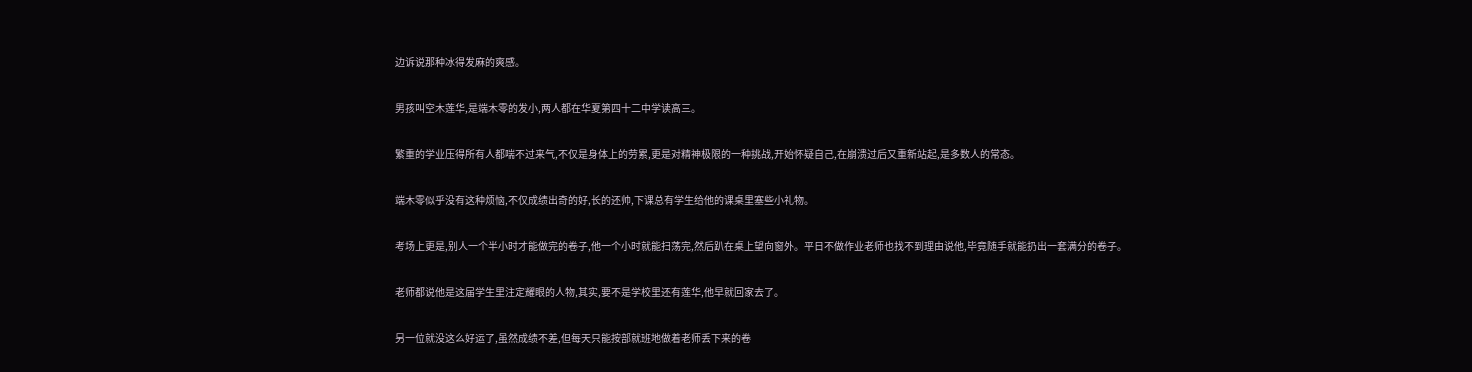边诉说那种冰得发麻的爽感。

男孩叫空木莲华,是端木零的发小,两人都在华夏第四十二中学读高三。

繁重的学业压得所有人都喘不过来气,不仅是身体上的劳累,更是对精神极限的一种挑战,开始怀疑自己,在崩溃过后又重新站起,是多数人的常态。

端木零似乎没有这种烦恼,不仅成绩出奇的好,长的还帅,下课总有学生给他的课桌里塞些小礼物。

考场上更是,别人一个半小时才能做完的卷子,他一个小时就能扫荡完,然后趴在桌上望向窗外。平日不做作业老师也找不到理由说他,毕竟随手就能扔出一套满分的卷子。

老师都说他是这届学生里注定耀眼的人物,其实,要不是学校里还有莲华,他早就回家去了。

另一位就没这么好运了,虽然成绩不差,但每天只能按部就班地做着老师丢下来的卷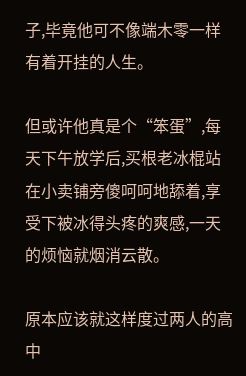子,毕竟他可不像端木零一样有着开挂的人生。

但或许他真是个“笨蛋”,每天下午放学后,买根老冰棍站在小卖铺旁傻呵呵地舔着,享受下被冰得头疼的爽感,一天的烦恼就烟消云散。

原本应该就这样度过两人的高中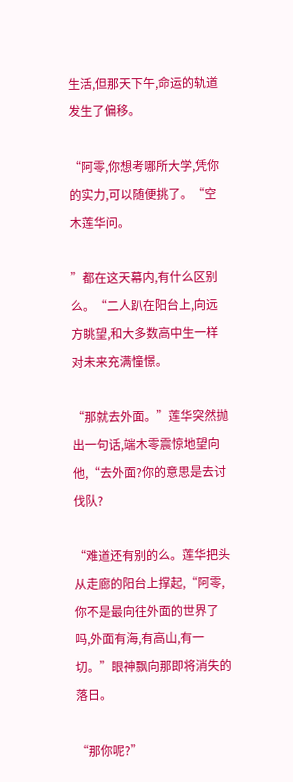生活,但那天下午,命运的轨道发生了偏移。

“阿零,你想考哪所大学,凭你的实力,可以随便挑了。“空木莲华问。

”都在这天幕内,有什么区别么。“二人趴在阳台上,向远方眺望,和大多数高中生一样对未来充满憧憬。

“那就去外面。”莲华突然抛出一句话,端木零震惊地望向他,“去外面?你的意思是去讨伐队?

“难道还有别的么。莲华把头从走廊的阳台上撑起,“阿零,你不是最向往外面的世界了吗,外面有海,有高山,有一切。”眼神飘向那即将消失的落日。

“那你呢?”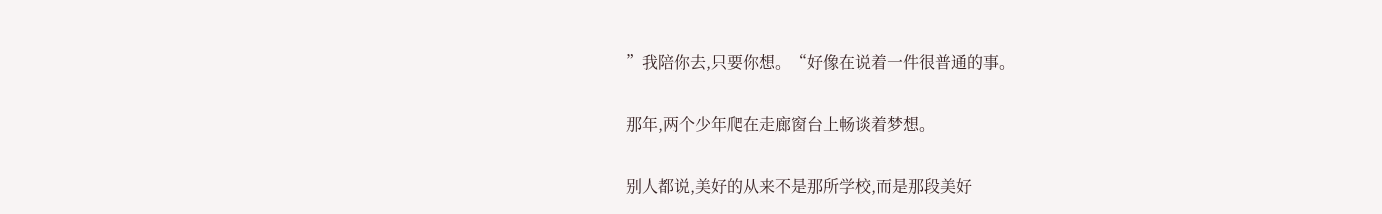”我陪你去,只要你想。“好像在说着一件很普通的事。

那年,两个少年爬在走廊窗台上畅谈着梦想。

别人都说,美好的从来不是那所学校,而是那段美好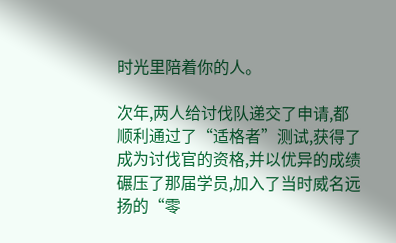时光里陪着你的人。

次年,两人给讨伐队递交了申请,都顺利通过了“适格者”测试,获得了成为讨伐官的资格,并以优异的成绩碾压了那届学员,加入了当时威名远扬的“零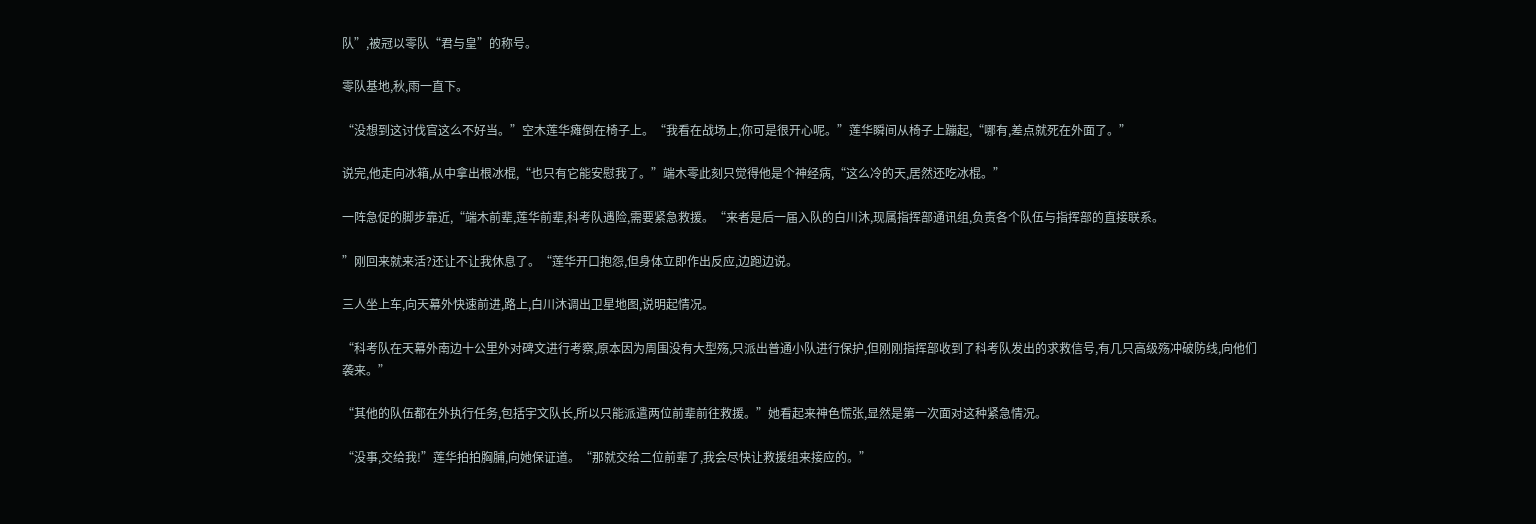队”,被冠以零队“君与皇”的称号。

零队基地,秋,雨一直下。

“没想到这讨伐官这么不好当。”空木莲华瘫倒在椅子上。“我看在战场上,你可是很开心呢。”莲华瞬间从椅子上蹦起,“哪有,差点就死在外面了。”

说完,他走向冰箱,从中拿出根冰棍,“也只有它能安慰我了。”端木零此刻只觉得他是个神经病,“这么冷的天,居然还吃冰棍。”

一阵急促的脚步靠近,“端木前辈,莲华前辈,科考队遇险,需要紧急救援。“来者是后一届入队的白川沐,现属指挥部通讯组,负责各个队伍与指挥部的直接联系。

”刚回来就来活?还让不让我休息了。“莲华开口抱怨,但身体立即作出反应,边跑边说。

三人坐上车,向天幕外快速前进,路上,白川沐调出卫星地图,说明起情况。

“科考队在天幕外南边十公里外对碑文进行考察,原本因为周围没有大型殇,只派出普通小队进行保护,但刚刚指挥部收到了科考队发出的求救信号,有几只高级殇冲破防线,向他们袭来。”

“其他的队伍都在外执行任务,包括宇文队长,所以只能派遣两位前辈前往救援。”她看起来神色慌张,显然是第一次面对这种紧急情况。

“没事,交给我!”莲华拍拍胸脯,向她保证道。“那就交给二位前辈了,我会尽快让救援组来接应的。”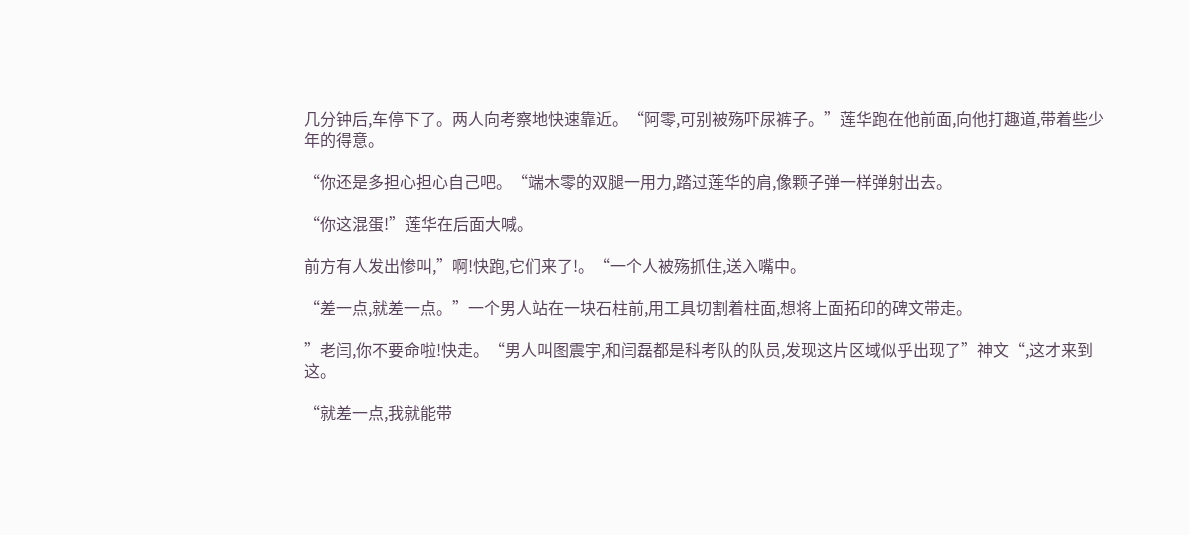几分钟后,车停下了。两人向考察地快速靠近。“阿零,可别被殇吓尿裤子。”莲华跑在他前面,向他打趣道,带着些少年的得意。

“你还是多担心担心自己吧。“端木零的双腿一用力,踏过莲华的肩,像颗子弹一样弹射出去。

“你这混蛋!”莲华在后面大喊。

前方有人发出惨叫,”啊!快跑,它们来了!。“一个人被殇抓住,送入嘴中。

“差一点,就差一点。”一个男人站在一块石柱前,用工具切割着柱面,想将上面拓印的碑文带走。

”老闫,你不要命啦!快走。“男人叫图震宇,和闫磊都是科考队的队员,发现这片区域似乎出现了”神文“,这才来到这。

“就差一点,我就能带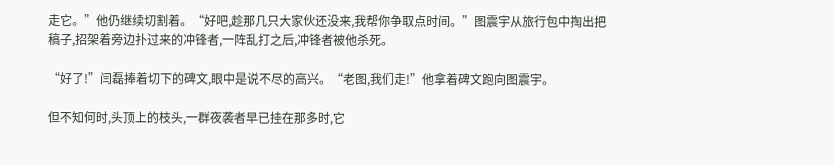走它。”他仍继续切割着。“好吧,趁那几只大家伙还没来,我帮你争取点时间。”图震宇从旅行包中掏出把稿子,招架着旁边扑过来的冲锋者,一阵乱打之后,冲锋者被他杀死。

“好了!”闫磊捧着切下的碑文,眼中是说不尽的高兴。“老图,我们走!”他拿着碑文跑向图震宇。

但不知何时,头顶上的枝头,一群夜袭者早已挂在那多时,它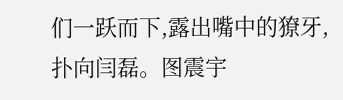们一跃而下,露出嘴中的獠牙,扑向闫磊。图震宇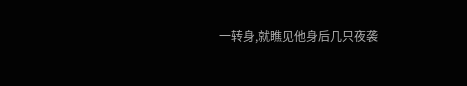一转身,就瞧见他身后几只夜袭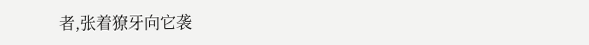者,张着獠牙向它袭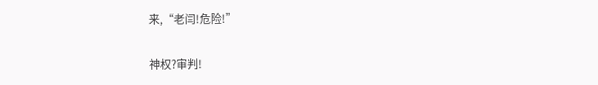来,“老闫!危险!”

神权?审判!